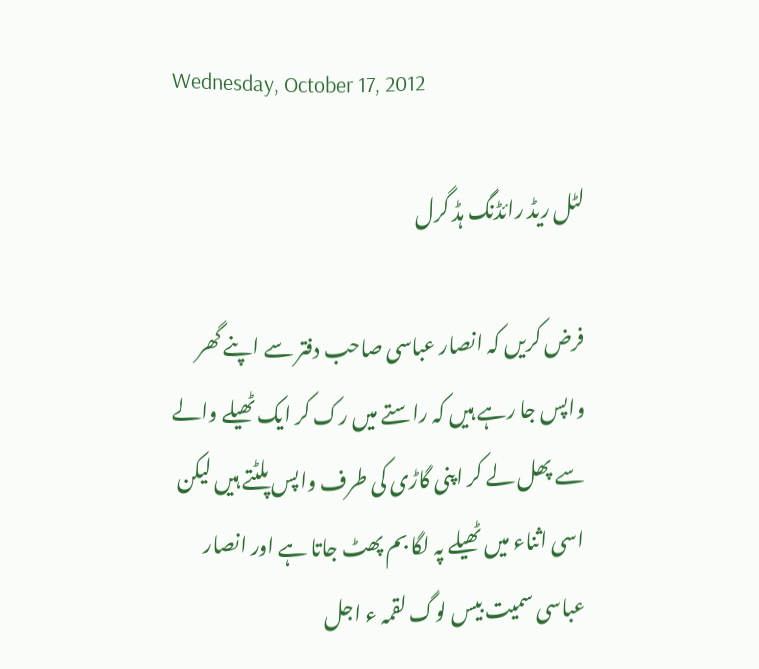Wednesday, October 17, 2012

لٹل ریڈ رائڈنگ ہڈ گرل

فرض کریں کہ انصار عباسی صاحب دفتر سے اپنے گھر واپس جا رہے ہیں کہ راستے میں رک کر ایک ٹھیلے والے سے پھل لے کر اپنی گاڑی کی طرف واپس پلٹتے ہیں لیکن اسی اثناء میں ٹھیلے پہ لگا بم پھٹ جاتا ہے اور انصار عباسی سمیت بیس لوگ لقمہ ء اجل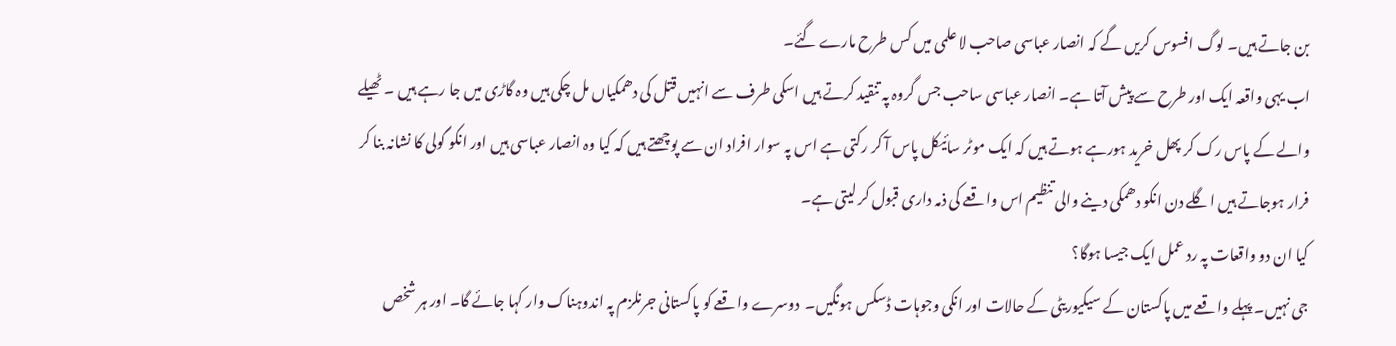بن جاتے ہیں۔ لوگ افسوس کریں گے کہ انصار عباسی صاحب لا علمی میں کس طرح مارے گئے۔
اب یہی واقعہ ایک اور طرح سے پیش آتا ہے۔ انصار عباسی ساحب جس گروہ پہ تنقید کرتے ہیں اسکی طرف سے انہیں قتل کی دھمکیاں مل چکی ہیں وہ گاڑی میں جا رہے ہیں ۔ ٹھیلے والے کے پاس رک کر پھل خرید ہورہے ہوتے ہیں کہ ایک موٹر سائیکل پاس آ کر رکتی ہے اس پہ سوار افراد ان سے پوچھتے ہیں کہ کیا وہ انصار عباسی ہیں اور انکو گولی کا نشانہ بنا کر فرار ہوجاتے ہیں اگلے دن انکو دھمکی دینے والی تنظیم اس واقعے کی ذمہ داری قبول کر لیتی ہے۔
کیا ان دو واقعات پہ رد عمل ایک جیسا ہوگا؟
جی نہیں۔ پہلے واقعے میں پاکستان کے سیکیوریٹی کے حالات اور انکی وجوہات ڈسکس ہونگیں۔  دوسرے واقعے کو پاکستانی جرنلزم پہ اندوہناک وار کہا جائے گا۔ اور ہر شخص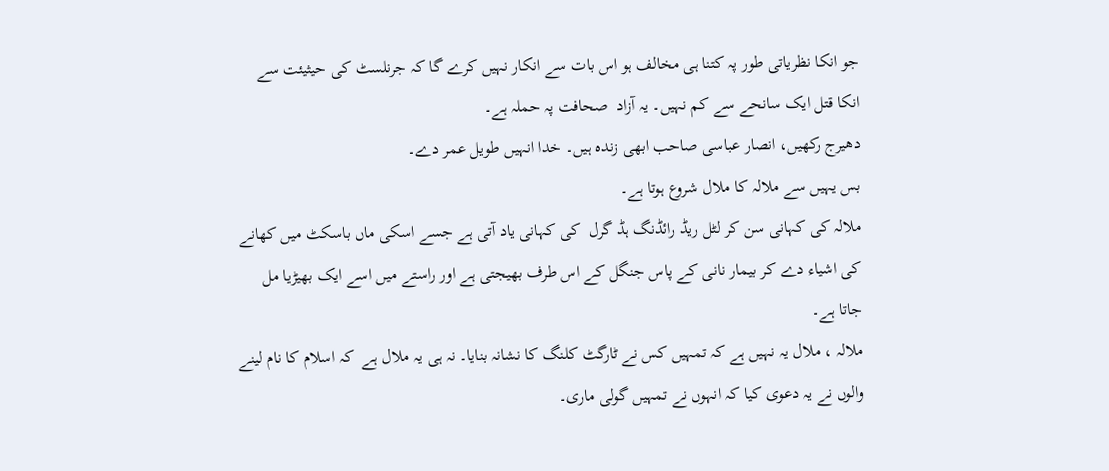جو انکا نظریاتی طور پہ کتنا ہی مخالف ہو اس بات سے انکار نہیں کرے گا کہ جرنلسٹ کی حیثیئت سے انکا قتل ایک سانحے سے کم نہیں۔ یہ آزاد  صحافت پہ حملہ ہے۔
دھیرج رکھیں، انصار عباسی صاحب ابھی زندہ ہیں۔ خدا انہیں طویل عمر دے۔
بس یہیں سے ملالہ کا ملال شروع ہوتا ہے۔
ملالہ کی کہانی سن کر لٹل ریڈ رائڈنگ ہڈ گرل  کی کہانی یاد آتی ہے جسے اسکی ماں باسکٹ میں کھانے کی اشیاء دے کر بیمار نانی کے پاس جنگل کے اس طرف بھیجتی ہے اور راستے میں اسے ایک بھیڑیا مل جاتا ہے۔
ملالہ ، ملال یہ نہیں ہے کہ تمہیں کس نے ٹارگٹ کلنگ کا نشانہ بنایا۔ نہ ہی یہ ملال ہے  کہ اسلام کا نام لینے والوں نے یہ دعوی کیا کہ انہوں نے تمہیں گولی ماری۔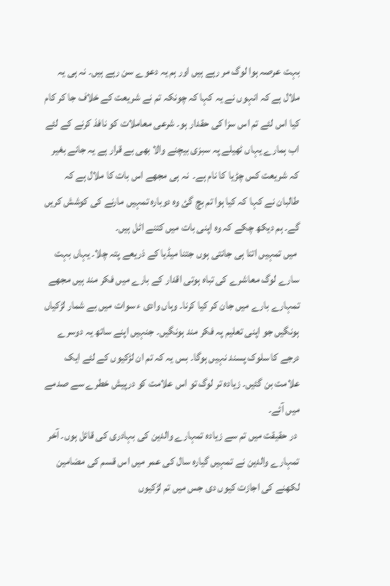بہت عرصہ ہوا لوگ مر رہے ہیں اور ہم یہ دعوے سن رہے ہیں۔ نہ ہی یہ ملال ہے کہ انہوں نے یہ کہا کہ چونکہ تم نے شریعت کے خلاف جا کر کام کیا اس لئے تم اس سزا کی حقدار ہو۔ شرعی معاملات کو نافذ کرنے کے لئے اب ہمارے یہاں ٹھیلے پہ سبزی بیچنے والا بھی بے قرار ہے یہ جانے بغیر کہ شریعت کس چڑیا کا نام ہے۔  نہ ہی مجھے اس بات کا ملال ہے کہ طالبان نے کہا کہ کیا ہوا تم بچ گئ وہ دوبارہ تمہیں مارنے کی کوشش کریں گے۔ ہم دیکھ چکے کہ وہ اپنی بات میں کتنے اٹل ہیں۔
 میں تمہیں اتنا ہی جانتی ہوں جتنا میڈیا کے ذریعے پتہ چلا۔ یہاں بہت سارے لوگ معاشرے کی تباہ ہوتی اقدار کے بارے میں فکر مند ہیں مجھے تمہارے بارے میں جان کر کیا کرنا۔ وہاں وادی ء سوات میں بے شمار لڑکیاں ہونگیں جو اپنی تعلیم پہ فکر مند ہونگیں۔ جنہیں اپنے ساتھ یہ دوسرے درجے کا سلوک پسند نہیں ہوگا۔ بس یہ کہ تم ان لڑکیوں کے لئے ایک علامت بن گئیں۔ زیادہ تر لوگ تو اس علامت کو درپیش خطرے سے صدمے میں آئے۔
 در حقیقت میں تم سے زیادہ تمہارے والدین کی بہادری کی قائل ہوں۔ آخر تمہارے والدین نے تمہیں گیارہ سال کی عمر میں اس قسم کی مضامین لکھنے کی اجازت کیوں دی جس میں تم لڑکیوں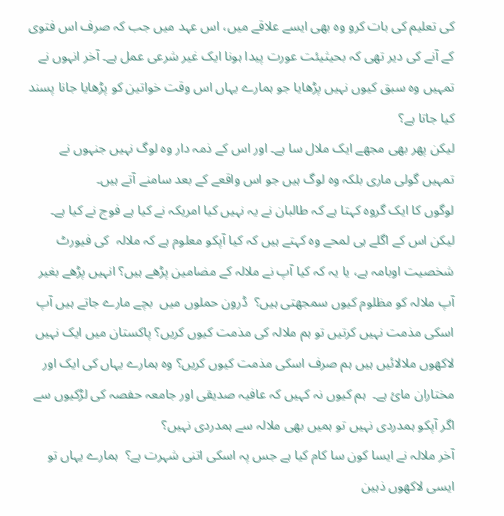کی تعلیم کی بات کرو وہ بھی ایسے علاقے میں، اس عہد میں جب کہ صرف اس فتوی کے آنے کی دیر تھی کہ بحیثیئت عورت پیدا ہونا ایک غیر شرعی عمل ہے۔ آخر انہوں نے تمہیں وہ سبق کیوں نہیں پڑھایا جو ہمارے یہاں اس وقت خواتین کو پڑھایا جانا پسند کیا جاتا ہے؟
لیکن پھر بھی مجھے ایک ملال سا ہے۔ اور اس کے ذمہ دار وہ لوگ نہیں جنہوں نے تمہیں گولی ماری بلکہ وہ لوگ ہیں جو اس واقعے کے بعد سامنے آتے ہیں۔
لوگوں کا ایک گروہ کہتا ہے کہ طالبان نے یہ نہیں کیا امریکہ نے کیا ہے فوج نے کیا ہے۔ لیکن اس کے اگلے ہی لمحے وہ کہتے ہیں کہ کیا آپکو معلوم ہے کہ ملالہ  کی فیورٹ شخصیت اوبامہ ہے، یا یہ کہ کیا آپ نے ملالہ کے مضامین پڑھے ہیں؟ انہیں پڑھے بغیر آپ ملالہ کو مظلوم کیوں سمجھتی ہیں؟  ڈرون حملوں میں  بچے مارے جاتے ہیں آپ اسکی مذمت نہیں کرتیں تو ہم ملالہ کی مذمت کیوں کریں؟ پاکستان میں ایک نہیں لاکھوں ملالائیں ہیں ہم صرف اسکی مذمت کیوں کریں؟ وہ ہمارے یہاں کی ایک اور مختاران مائ ہے۔  ہم کیوں نہ کہیں کہ عافیہ صدیقی اور جامعہ حفصہ کی لڑکیوں سے اگر آپکو ہمدردی نہیں تو ہمیں بھی ملالہ سے ہمدردی نہیں؟
آخر ملالہ نے ایسا کون سا کام کیا ہے جس پہ اسکی اتنی شہرت ہے؟  ہمارے یہاں تو ایسی لاکھوں ذہین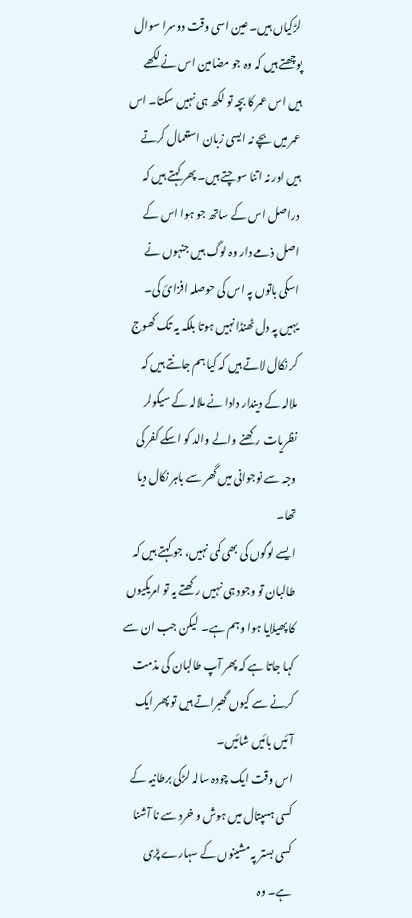لڑکیاں ہیں۔ عین اسی وقت دوسرا سوال پوچھتے ہیں کہ وہ جو مضامین اس نے لکھے ہیں اس عمر کا بچہ تو لکھ ہی نہیں سکتا۔ اس عمر میں بچے نہ ایسی زبان استعمال کرتے ہیں اور نہ اتنا سوچتے ہیں۔ پھر کہتے ہیں کہ دراصل اس کے ساتھ جو ہوا اس کے اصل ذمے دار وہ لوگ ہیں جنہوں نے اسکی باتوں پہ اس کی حوصلہ افزائ کی۔
یہیں پہ دل ٹھنڈا نہیں ہوتا بلکہ یہ تک کھوج کر نکال لاتے ہیں کہ کیا ہم جانتے ہیں کہ ملالہ کے دیندار دادا نے ملالہ کے سیکولر نظریات رکھنے والے والد کو اسکے کفر کی وجہ سے نوجوانی میں گھر سے باہر نکال دیا تھا۔
ایسے لوگوں کی بھی کمی نہیں، جو کہتے ہیں کہ طالبان تو وجود ہی نہیں رکھتے یہ تو امریکیوں کا پھیلایا ہوا وہم ہے۔  لیکن جب ان سے کہا جاتا ہے کہ پھر آپ طالبان کی مذمت کرنے سے کیوں گھبراتے ہیں تو پھر ایک آئیں بائیں شائیں۔
اس وقت ایک چودہ سالہ لڑکی برطانیہ کے کسی ہسپتال میں ہوش و خرد سے نا آشنا کسی بستر پہ مشینوں کے سہارے پڑی ہے۔ وہ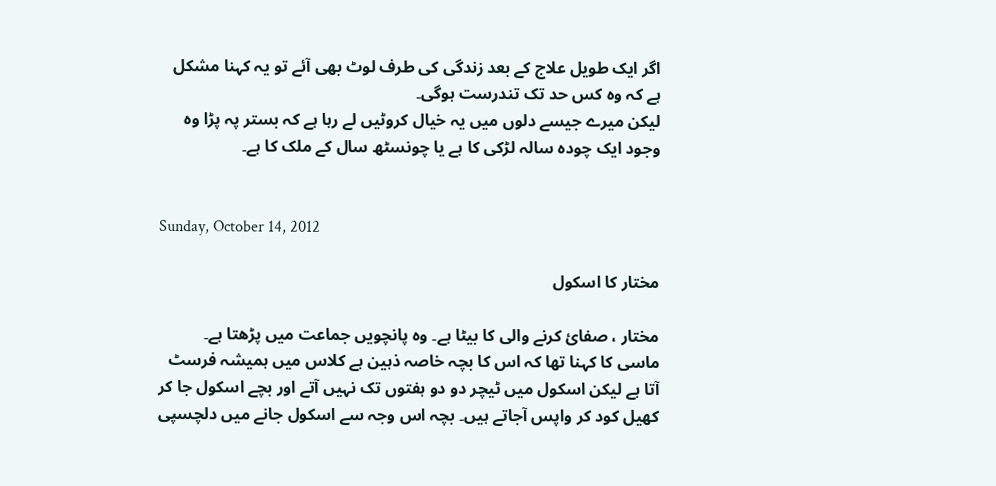اگر ایک طویل علاج کے بعد زندگی کی طرف لوٹ بھی آئے تو یہ کہنا مشکل ہے کہ وہ کس حد تک تندرست ہوگی۔
لیکن میرے جیسے دلوں میں یہ خیال کروٹیں لے رہا ہے کہ بستر پہ پڑا وہ وجود ایک چودہ سالہ لڑکی کا ہے یا چونسٹھ سال کے ملک کا ہے۔


Sunday, October 14, 2012

مختار کا اسکول

مختار ، صفائ کرنے والی کا بیٹا ہے۔ وہ پانچویں جماعت میں پڑھتا ہے۔  ماسی کا کہنا تھا کہ اس کا بچہ خاصہ ذہین ہے کلاس میں ہمیشہ فرسٹ آتا ہے لیکن اسکول میں ٹیچر دو دو ہفتوں تک نہیں آتے اور بچے اسکول جا کر کھیل کود کر واپس آجاتے ہیں۔ بچہ اس وجہ سے اسکول جانے میں دلچسپی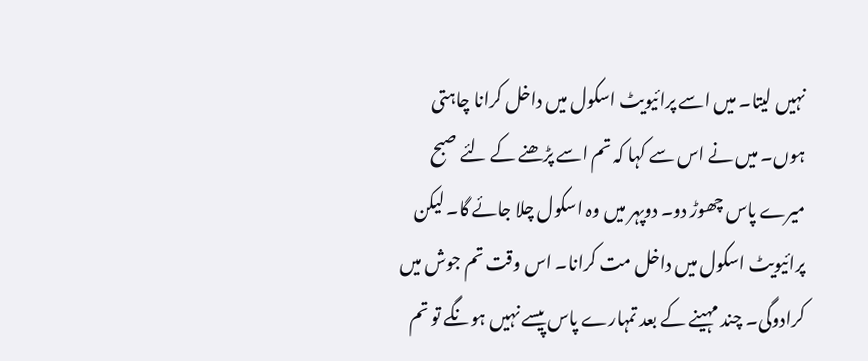نہیں لیتا۔ میں اسے پرائیویٹ اسکول میں داخل کرانا چاہتی ہوں۔ میں نے اس سے کہا کہ تم اسے پڑھنے کے لئے صبح میرے پاس چھوڑ دو۔ دوپہر میں وہ اسکول چلا جائے گا۔ لیکن پرائیویٹ اسکول میں داخل مت کرانا۔ اس وقت تم جوش میں کرادوگی۔ چند مہینے کے بعد تمہارے پاس پیسے نہیں ہونگے تو تم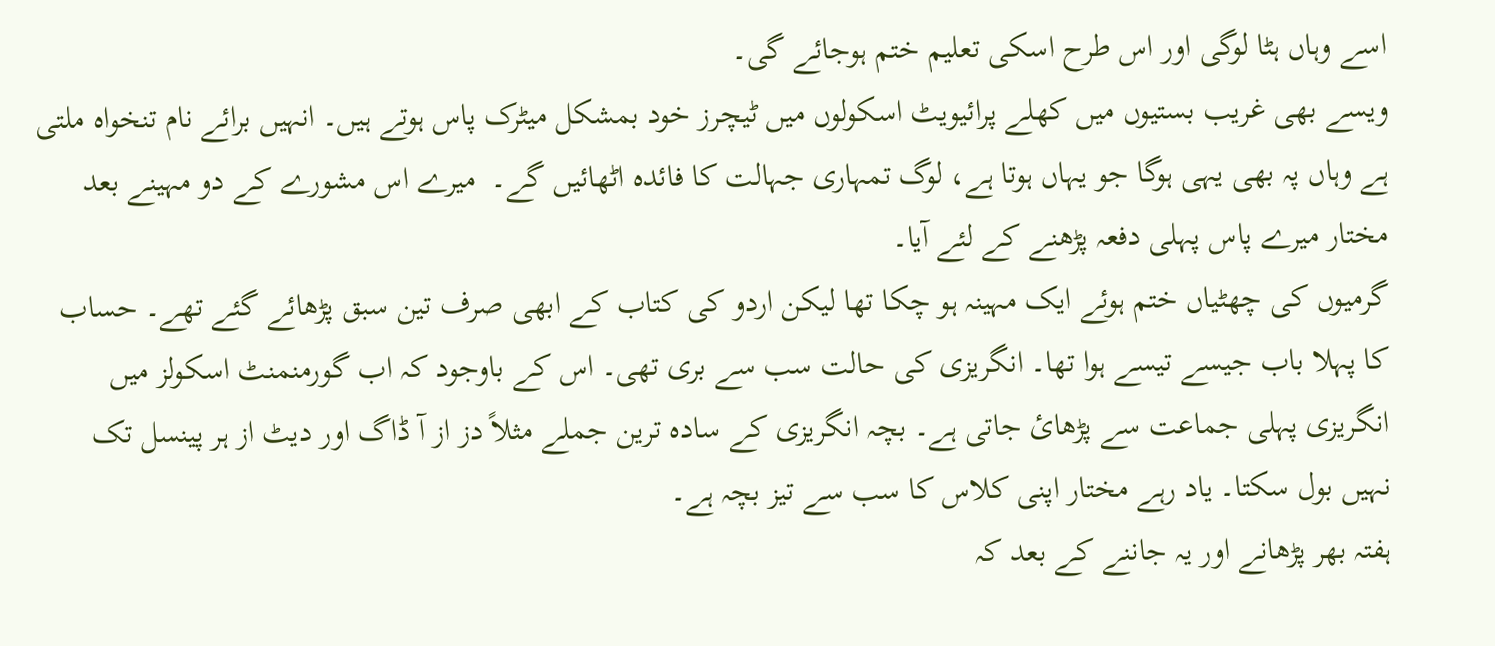اسے وہاں ہٹا لوگی اور اس طرح اسکی تعلیم ختم ہوجائے گی۔
ویسے بھی غریب بستیوں میں کھلے پرائیویٹ اسکولوں میں ٹیچرز خود بمشکل میٹرک پاس ہوتے ہیں۔ انہیں برائے نام تنخواہ ملتی ہے وہاں پہ بھی یہی ہوگا جو یہاں ہوتا ہے، لوگ تمہاری جہالت کا فائدہ اٹھائیں گے۔  میرے اس مشورے کے دو مہینے بعد مختار میرے پاس پہلی دفعہ پڑھنے کے لئے آیا۔
گرمیوں کی چھٹیاں ختم ہوئے ایک مہینہ ہو چکا تھا لیکن اردو کی کتاب کے ابھی صرف تین سبق پڑھائے گئے تھے۔ حساب کا پہلا باب جیسے تیسے ہوا تھا۔ انگریزی کی حالت سب سے بری تھی۔ اس کے باوجود کہ اب گورمنمنٹ اسکولز میں انگریزی پہلی جماعت سے پڑھائ جاتی ہے۔ بچہ انگریزی کے سادہ ترین جملے مثلاً دز از آ ڈاگ اور دیٹ از ہر پینسل تک نہیں بول سکتا۔ یاد رہے مختار اپنی کلاس کا سب سے تیز بچہ ہے۔
ہفتہ بھر پڑھانے اور یہ جاننے کے بعد کہ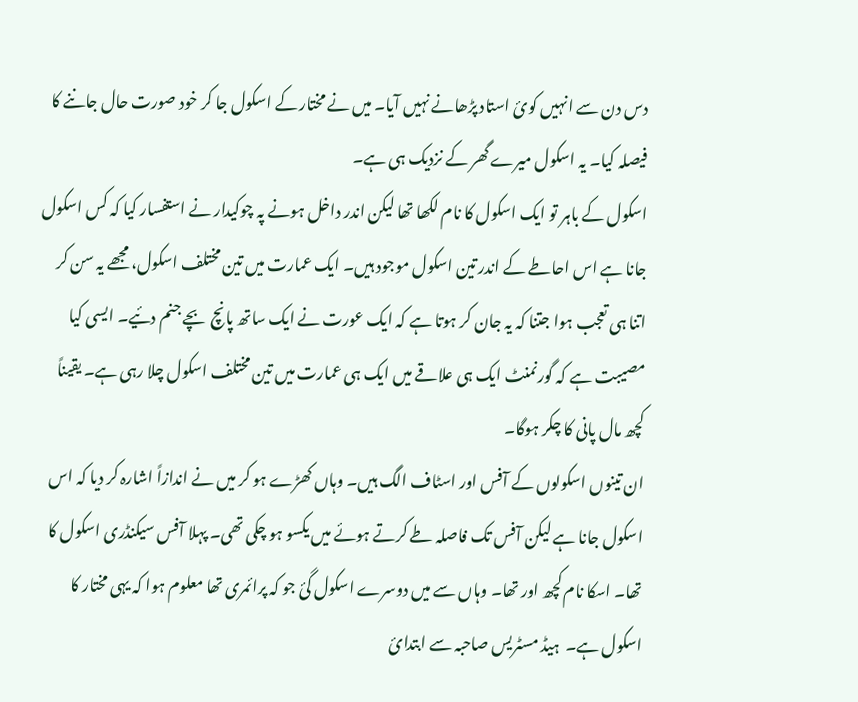دس دن سے انہیں کوئ استاد پڑھانے نہیں آیا۔ میں نے مختار کے اسکول جا کر خود صورت حال جاننے کا فیصلہ کیا۔ یہ اسکول میرے گھر کے نزدیک ہی ہے۔
اسکول کے باہر تو ایک اسکول کا نام لکھا تھا لیکن اندر داخل ہونے پہ چوکیدار نے استفسار کیا کہ کس اسکول جانا ہے اس احاطے کے اندر تین اسکول موجود ہیں۔ ایک عمارت میں تین مختلف اسکول، مجھے یہ سن کر اتنا ہی تعجب ہوا جتنا کہ یہ جان کر ہوتا ہے کہ ایک عورت نے ایک ساتھ پانچ  بچے جنم دئیے۔ ایسی کیا مصیبت ہے کہ گورنمنٹ ایک ہی علاقے میں ایک ہی عمارت میں تین مختلف اسکول چلا رہی ہے۔ یقیناً کچھ مال پانی کا چکر ہوگا۔
ان تینوں اسکولوں کے آفس اور اسٹاف الگ ہیں۔ وہاں کھڑے ہو کر میں نے اندازاً اشارہ کر دیا کہ اس اسکول جانا ہے لیکن آفس تک فاصلہ طے کرتے ہوئے میں یکسو ہو چکی تھی۔ پہلا آفس سیکنڈری اسکول کا تھا۔ اسکا نام کچھ اور تھا۔ وہاں سے میں دوسرے اسکول گئ جو کہ پرائمری تھا معلوم ہوا کہ یہی مختار کا اسکول ہے۔  ہیڈ مسٹریس صاحبہ سے ابتدائ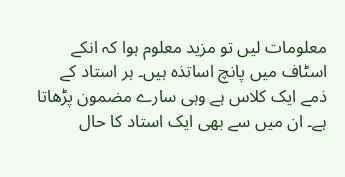معلومات لیں تو مزید معلوم ہوا کہ انکے اسٹاف میں پانچ اساتذہ ہیں۔ ہر استاد کے ذمے ایک کلاس ہے وہی سارے مضمون پڑھاتا ہے۔ ان میں سے بھی ایک استاد کا حال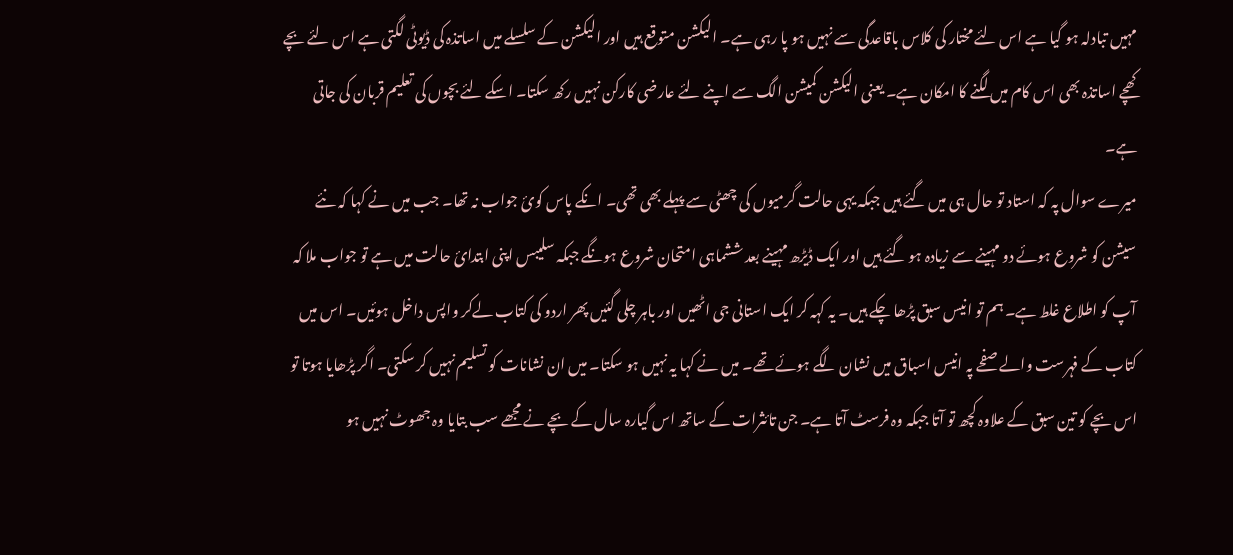مہیں تبادلہ ہو گیا ہے اس لئے مختار کی کلاس باقاعدگی سے نہیں ہو پا رہی ہے۔ الیکشن متوقع ہیں اور الیکشن کے سلسلے میں اساتذہ کی ڈیوٹی لگتی ہے اس لئے بچے کھچے اساتذہ بھی اس کام میں لگنے کا امکان ہے۔ یعنی الیکشن کمیشن الگ سے اپنے لئے عارضی کارکن نہیں رکھ سکتا۔ اسکے لئے بچوں کی تعلیم قربان کی جاتی ہے۔
میرے سوال پہ کہ استاد تو حال ہی میں گئے ہیں جبکہ یہی حالت گرمیوں کی چھٹی سے پہلے بھی تھی۔ انکے پاس کوئ جواب نہ تھا۔ جب میں نے کہا کہ نئے سیشن کو شروع ہوئے دو مہینے سے زیادہ ہو گئے ہیں اور ایک ڈیڑھ مہینے بعد ششماہی امتحان شروع ہونگے جبکہ سلیبس اپنی ابتدائ حالت میں ہے تو جواب ملا کہ آپ کو اطلاع غلط ہے۔ ہم تو انیس سبق پڑھا چکے ہیں۔ یہ کہہ کر ایک استانی جی اٹھیں اور باہر چلی گئیں پھر اردو کی کتاب لےکر واپس داخل ہوئیں۔ اس میں کتاب کے فہرست والے صفحے پہ انیس اسباق میں نشان لگے ہوئے تھے۔ میں نے کہا یہ نہیں ہو سکتا۔ میں ان نشانات کو تسلیم نہیں کر سکتی۔ اگر پڑھایا ہوتا تو اس بچے کو تین سبق کے علاوہ کچھ تو آتا جبکہ وہ فرسٹ آتا ہے۔ جن تائثرات کے ساتھ اس گیارہ سال کے بچے نے مجھے سب بتایا وہ جھوٹ نہیں ہو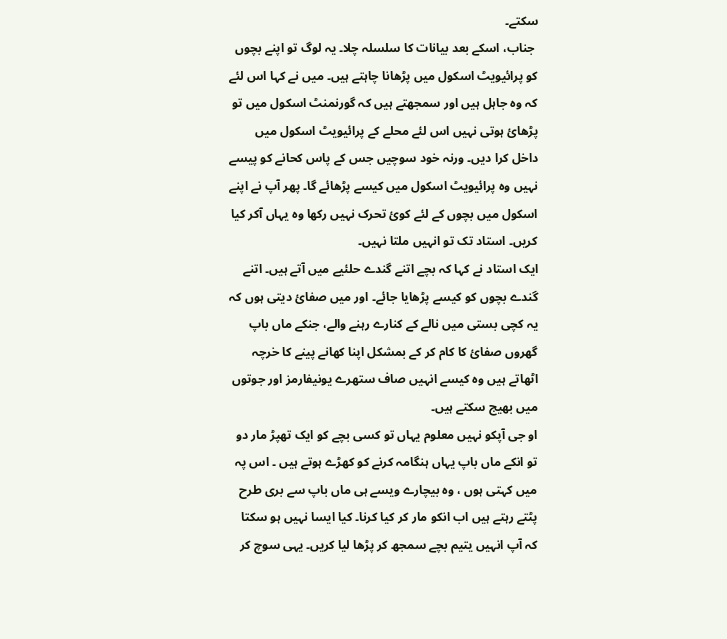سکتے۔
 جناب، اسکے بعد بیانات کا سلسلہ چلا۔ یہ لوگ تو اپنے بچوں کو پرائیویٹ اسکول میں پڑھانا چاہتے ہیں۔ میں نے کہا اس لئے کہ وہ جاہل ہیں اور سمجھتے ہیں کہ گورنمنٹ اسکول میں تو پڑھائ ہوتی نہیں اس لئے محلے کے پرائیویٹ اسکول میں داخل کرا دیں۔ ورنہ خود سوچیں جس کے پاس کحانے کو پیسے نہیں وہ پرائیویٹ اسکول میں کیسے پڑھائے گا۔ پھر آپ نے اپنے اسکول میں بچوں کے لئے کوئ تحرک نہیں رکھا وہ یہاں آکر کیا کریں۔ استاد تک تو انہیں ملتا نہیں۔
ایک استاد نے کہا کہ بچے اتنے گندے حلئیے میں آتے ہیں۔ اتنے گندے بچوں کو کیسے پڑھایا جائے۔ اور میں صفائ دیتی ہوں کہ یہ کچی بستی میں نالے کے کنارے رہنے والے، جنکے ماں باپ گھروں صفائ کا کام کر کے بمشکل اپنا کھانے پینے کا خرچہ اٹھاتے ہیں وہ کیسے انہیں صاف ستھرے یونیفارمز اور جوتوں میں بھیج سکتے ہیں۔
او جی آپکو نہیں معلوم یہاں تو کسی بچے کو ایک تھپڑ مار دو تو انکے ماں باپ یہاں ہنگامہ کرنے کو کھڑے ہوتے ہیں ۔ اس پہ میں کہتی ہوں ، وہ بیچارے ویسے ہی ماں باپ سے بری طرح پٹتے رہتے ہیں اب انکو مار کر کیا کرنا۔ کیا ایسا نہیں ہو سکتا کہ آپ انہیں یتیم بچے سمجھ کر پڑھا لیا کریں۔ یہی سوچ کر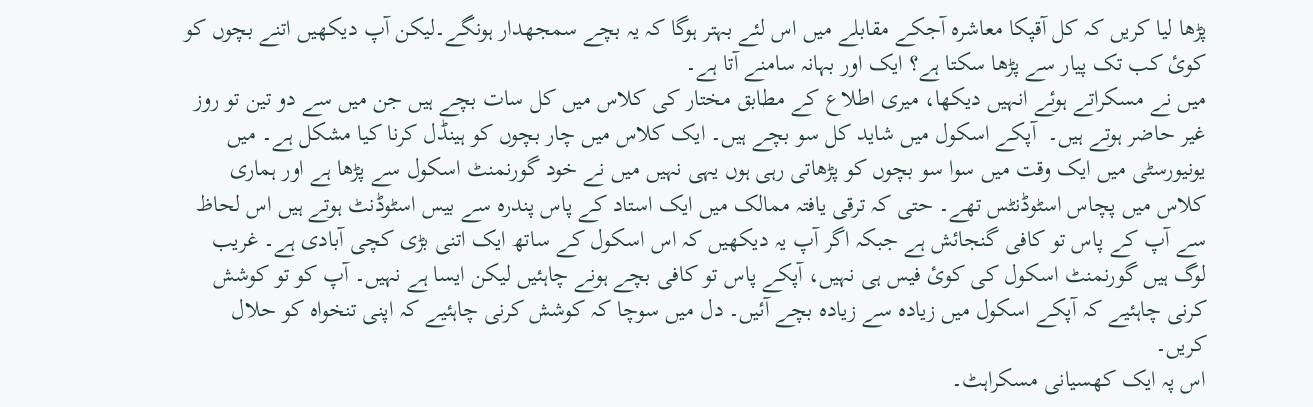پڑھا لیا کریں کہ کل آقپکا معاشرہ آجکے مقابلے میں اس لئے بہتر ہوگا کہ یہ بچے سمجھدار ہونگے۔لیکن آپ دیکھیں اتنے بچوں کو کوئ کب تک پیار سے پڑھا سکتا ہے؟ ایک اور بہانہ سامنے آتا ہے۔
میں نے مسکراتے ہوئے انہیں دیکھا، میری اطلاع کے مطابق مختار کی کلاس میں کل سات بچے ہیں جن میں سے دو تین تو روز غیر حاضر ہوتے ہیں۔  آپکے اسکول میں شاید کل سو بچے ہیں۔ ایک کلاس میں چار بچوں کو ہینڈل کرنا کیا مشکل ہے۔ میں یونیورسٹی میں ایک وقت میں سوا سو بچوں کو پڑھاتی رہی ہوں یہی نہیں میں نے خود گورنمنٹ اسکول سے پڑھا ہے اور ہماری کلاس میں پچاس اسٹوڈنٹس تھے۔ حتی کہ ترقی یافتہ ممالک میں ایک استاد کے پاس پندرہ سے بیس اسٹوڈنٹ ہوتے ہیں اس لحاظ سے آپ کے پاس تو کافی گنجائش ہے جبکہ اگر آپ یہ دیکھیں کہ اس اسکول کے ساتھ ایک اتنی بڑی کچی آبادی ہے۔ غریب لوگ ہیں گورنمنٹ اسکول کی کوئ فیس ہی نہیں، آپکے پاس تو کافی بچے ہونے چاہئیں لیکن ایسا ہے نہیں۔ آپ کو تو کوشش کرنی چاہئیے کہ آپکے اسکول میں زیادہ سے زیادہ بچے آئیں۔ دل میں سوچا کہ کوشش کرنی چاہئیے کہ اپنی تنخواہ کو حلال کریں۔
اس پہ ایک کھسیانی مسکراہٹ۔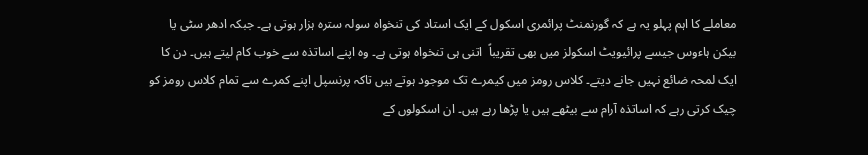معاملے کا اہم پہلو یہ ہے کہ گورنمنٹ پرائمری اسکول کے ایک استاد کی تنخواہ سولہ سترہ ہزار ہوتی ہے۔ جبکہ ادھر سٹی یا بیکن ہاءوس جیسے پرائیویٹ اسکولز میں بھی تقریباً  اتنی ہی تنخواہ ہوتی ہے۔ وہ اپنے اساتذہ سے خوب کام لیتے ہیں۔ دن کا ایک لمحہ ضائع نہیں جانے دیتے۔ کلاس رومز میں کیمرے تک موجود ہوتے ہیں تاکہ پرنسپل اپنے کمرے سے تمام کلاس رومز کو چیک کرتی رہے کہ اساتذہ آرام سے بیٹھے ہیں یا پڑھا رہے ہیں۔ ان اسکولوں کے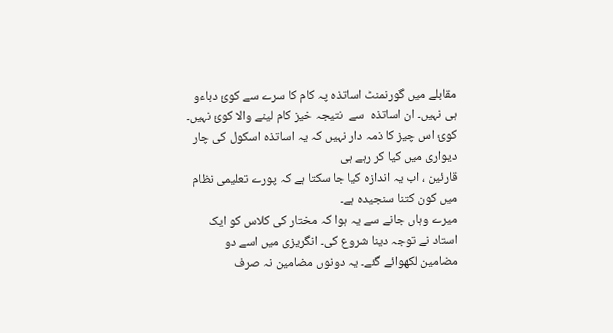مقابلے میں گورنمنٹ اساتذہ پہ کام کا سرے سے کوئ دباءو ہی نہیں۔ ان اساتذہ  سے  نتیجہ خیز کام لینے والا کوئ نہیں۔ کوئ اس چیز کا ذمہ دار نہیں کہ یہ اساتذہ اسکول کی چار دیواری میں کیا کر رہے ہی
قارئین ، اب یہ اندازہ کیا جا سکتا ہے کہ پورے تعلیمی نظام میں کون کتنا سنجیدہ ہے۔
میرے وہاں جانے سے یہ ہوا کہ مختار کی کلاس کو ایک استاد نے توجہ دینا شروع کی۔ انگریزی میں اسے دو مضامین لکھوائے گئے۔ یہ دونوں مضامین نہ صرف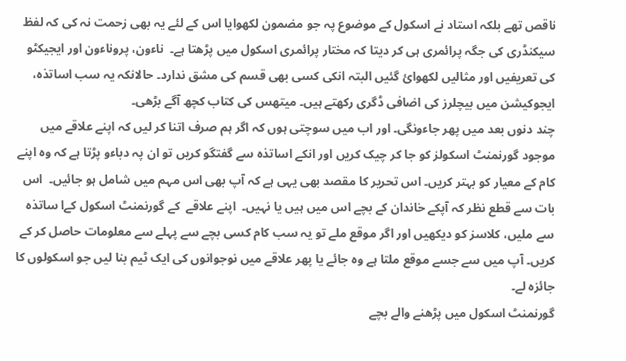ناقص تھے بلکہ استاد نے اسکول کے موضوع پہ جو مضمون لکھوایا اس کے لئے یہ بھی زحمت نہ کی کہ لفظ سیکنڈری کی جگہ پرائمری ہی کر دیتا کہ مختار پرائمری اسکول میں پڑھتا ہے۔  ناءون، پروناءون اور ایجیکٹو کی تعریفیں اور مثالیں لکھوائ گئیں البتہ انکی کسی بھی قسم کی مشق ندارد۔ حالانکہ یہ سب اساتذہ، ایجوکیشن میں بیچلرز کی اضافی ڈگری رکھتے ہیں۔ میتھس کی کتاب کچھ آگے بڑھی۔
چند دنوں بعد میں پھر جاءونگی۔ اور اب میں سوچتی ہوں کہ اگر ہم صرف اتنا کر لیں کہ اپنے علاقے میں موجود گورنمنٹ اسکولز کو جا کر چیک کریں اور انکے اساتذہ سے گفتگو کریں تو ان پہ دباءو پڑتا ہے کہ وہ اپنے کام کے معیار کو بہتر کریں۔ اس تحریر کا مقصد بھی یہی ہے کہ آپ بھی اس مہم میں شامل ہو جائیں۔  اس بات سے قطع نظر کہ آپکے خاندان کے بچے اس میں ہیں یا نہیں۔  اپنے علاقے  کے گورنمنٹ اسکول کےا ساتذہ  سے ملیں، کلاسز کو دیکھیں اور اگر موقع ملے تو یہ سب کام کسی بچے سے پہلے سے معلومات حاصل کر کے کریں۔ آپ میں سے جسے موقع ملتا ہے وہ جائے یا پھر علاقے میں نوجوانوں کی ایک ٹیم بنا لیں جو اسکولوں کا جائزہ لے۔
گورنمنٹ اسکول میں پڑھنے والے بچے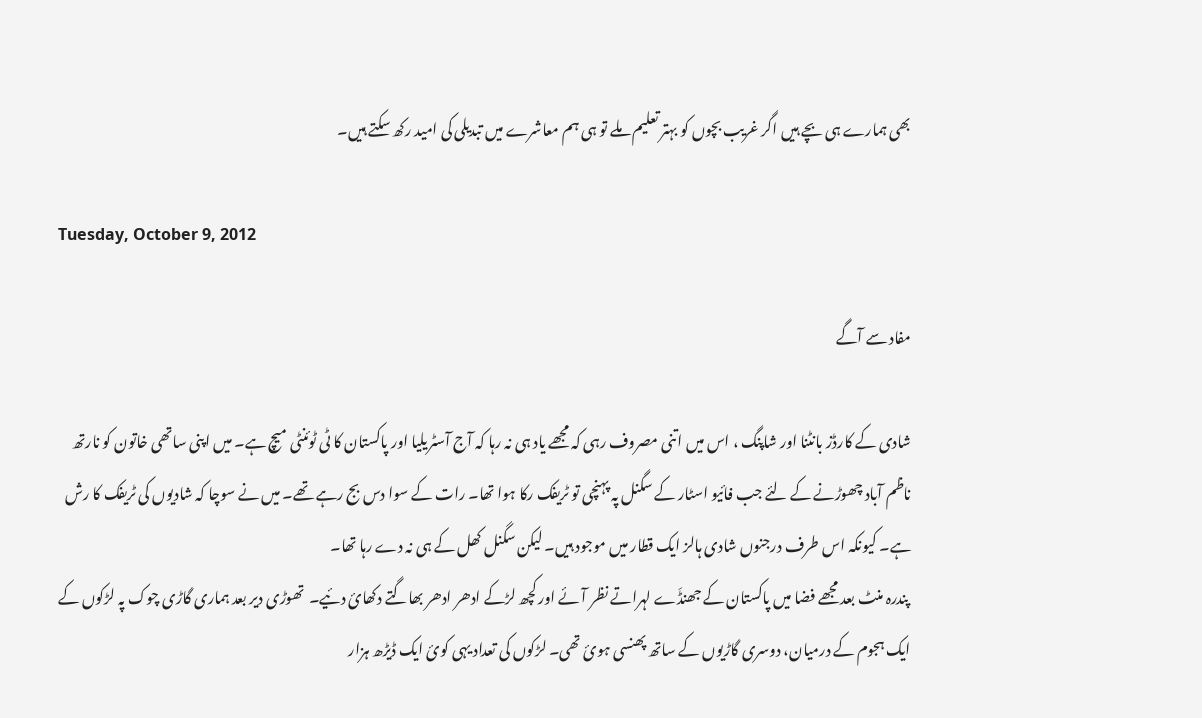بھی ہمارے ہی بچے ہیں اگر غریب بچوں کو بہتر تعلیم ملے تو ہی ہم معاشرے میں تبدیلی کی امید رکھ سکتے ہیں۔

Tuesday, October 9, 2012

مفاد سے آگے

شادی کے کارڈز بانٹنا اور شاپنگ ، اس میں اتنی مصروف رہی کہ مجھے یاد ہی نہ رہا کہ آج آسٹریلیا اور پاکستان کا ٹی ٹوئنٹی میچ ہے۔ میں اپنی ساتھی خاتون کو نارتھ ناظم آباد چھوڑنے کے لئے جب فائیو اسٹار کے سگنل پہ پہنچی تو ٹریفک رکا ہوا تھا۔ رات کے سوا دس بج رہے تھے۔ میں نے سوچا کہ شادیوں کی ٹریفک کا رش ہے۔ کیونکہ اس طرف درجنوں شادی ہالز ایک قطار میں موجود ہیں۔ لیکن سگنل کھل کے ہی نہ دے رہا تھا۔
 پندرہ منٹ بعد مجھے فضا میں پاکستان کے جھنڈَے لہراتے نظر آئے اور کچھ لڑکے ادھر ادھر بھاگتے دکھائ دئیے۔  تھوڑی دیر بعد ہماری گاڑی چوک پہ لڑکوں کے ایک ہجوم کے درمیان، دوسری گاڑیوں کے ساتھ پھنسی ہوئ تھی۔ لڑکوں کی تعداد یہی کوئ ایک ڈیڑھ ہزار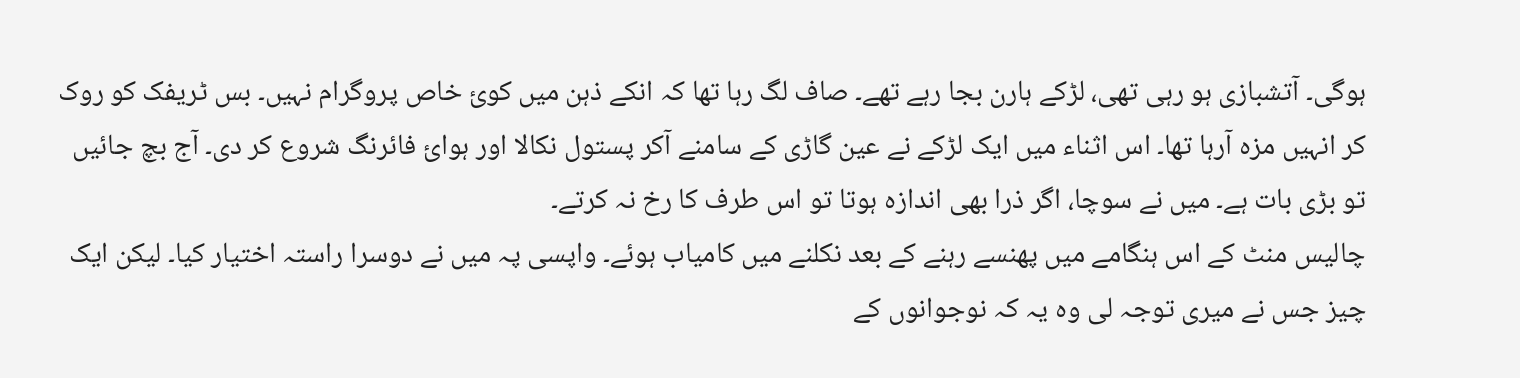ہوگی۔ آتشبازی ہو رہی تھی، لڑکے ہارن بجا رہے تھے۔ صاف لگ رہا تھا کہ انکے ذہن میں کوئ خاص پروگرام نہیں۔ بس ٹریفک کو روک کر انہیں مزہ آرہا تھا۔ اس اثناء میں ایک لڑکے نے عین گاڑی کے سامنے آکر پستول نکالا اور ہوائ فائرنگ شروع کر دی۔ آج بچ جائیں تو بڑی بات ہے۔ میں نے سوچا، اگر ذرا بھی اندازہ ہوتا تو اس طرف کا رخ نہ کرتے۔
چالیس منٹ کے اس ہنگامے میں پھنسے رہنے کے بعد نکلنے میں کامیاب ہوئے۔ واپسی پہ میں نے دوسرا راستہ اختیار کیا۔ لیکن ایک چیز جس نے میری توجہ لی وہ یہ کہ نوجوانوں کے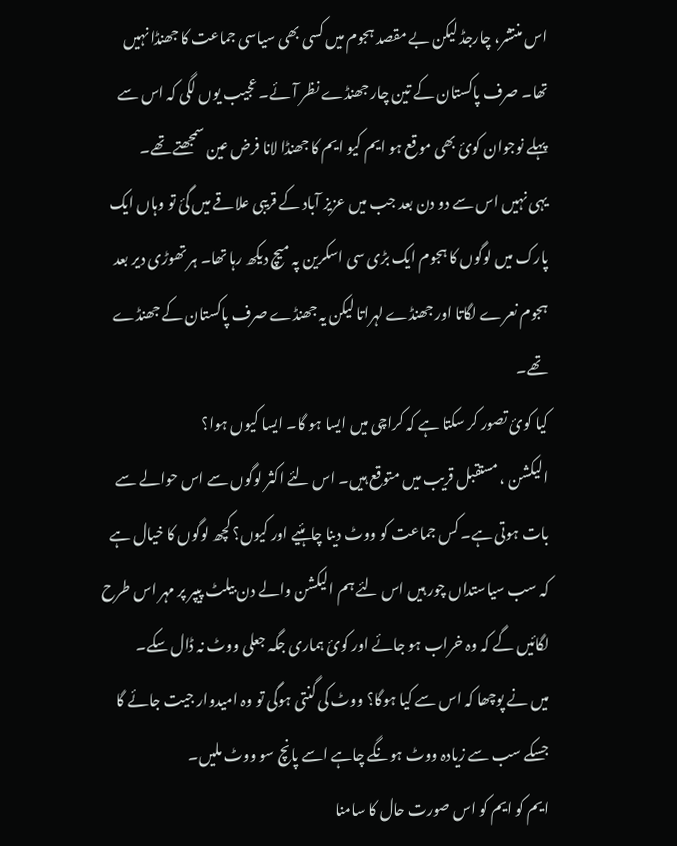اس منتشر، چارجڈ لیکن بے مقصد ہجوم میں کسی بھی سیاسی جماعت کا جھنڈا نہیں تھا۔ صرف پاکستان کے تین چار جھنڈے نظر آئے۔ عجیب یوں لگی کہ اس سے پہلے نوجوان کوئ بھی موقع ہو ایم کیو ایم کا جھنڈا لانا فرض عین سمجھتے تھے۔
یہی نہیں اس سے دو دن بعد جب میں عزیز آباد کے قریبی علاقے میں گئ تو وہاں ایک پارک میں لوگوں کا ہجوم ایک بڑی سی اسکرین پہ میچ دیکھ رہا تھا۔ ہر تھوڑی دیر بعد ہجوم نعرے لگاتا اور جھنڈے لہراتا لیکن یہ جھنڈے صرف پاکستان کے جھنڈے تھے۔
کیا کوئ تصور کر سکتا ہے کہ کراچی میں ایسا ہو گا۔ ایسا کیوں ہوا؟
الیکشن ، مستقبل قریب میں متوقع ہیں۔ اس لئے اکثر لوگوں سے اس حوالے سے بات ہوتی ہے۔ کس جماعت کو ووٹ دینا چاہئیے اور کیوں؟ کچھ لوگوں کا خیال ہے کہ سب سیاستداں چور ہیں اس لئے ہم الیکشن والے دن بیلٹ پیپر پر مہر اس طرح لگائیں گے کہ وہ خراب ہو جائے اور کوئ ہماری جگہ جعلی ووٹ نہ ڈال سکے۔
میں نے پوچھا کہ اس سے کیا ہوگا؟ ووٹ کی گنتی ہوگی تو وہ امیدوار جیت جائے گا جسکے سب سے زیادہ ووٹ ہونگے چاہے اسے پانچ سو ووٹ ملیں۔
ایم کو ایم کو اس صورت حال کا سامنا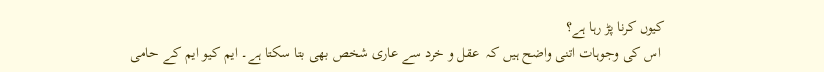کیوں کرنا پڑ رہا ہے؟
 اس کی وجوہات اتنی واضح ہیں کہ  عقل و خرد سے عاری شخص بھی بتا سکتا ہے۔ ایم کیو ایم کے حامی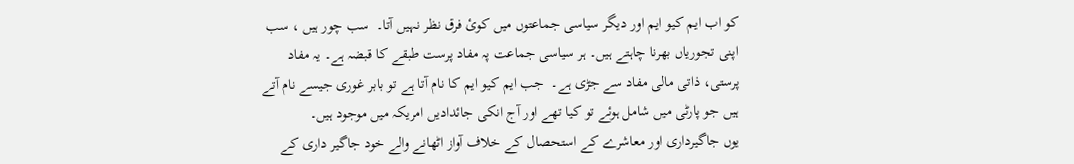کو اب ایم کیو ایم اور دیگر سیاسی جماعتوں میں کوئ فرق نظر نہیں آتا۔  سب چور ہیں ، سب اپنی تجوریاں بھرنا چاہتے ہیں۔ ہر سیاسی جماعت پہ مفاد پرست طبقے کا قبضہ ہے۔ یہ مفاد پرستی، ذاتی مالی مفاد سے جڑی ہے۔  جب ایم کیو ایم کا نام آتا ہے تو بابر غوری جیسے نام آتے ہیں جو پارٹی میں شامل ہوئے تو کیا تھے اور آج انکی جائدادیں امریکہ میں موجود ہیں۔
یوں جاگیرداری اور معاشرے کے استحصال کے خلاف آواز اٹھانے والے خود جاگیر داری کے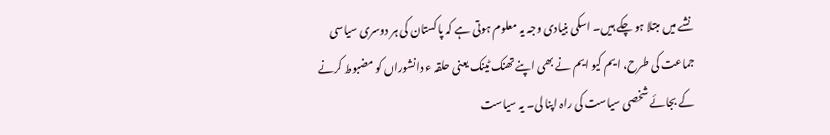نشے میں مبتلا ہو چکے ہیں۔ اسکی بنیادی وجہ یہ معلوم ہوتی ہے کہ پاکستان کی ہر دوسری سیاسی جماعت کی طرح، ایم کیو ایم نے بھی اپنے تھنک ٹینک یعنی حلقہ ء دانشوراں کو مضبوط کرنے کے بجائے شخصی سیاست کی راہ اپنا لی۔ یہ سیاست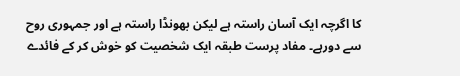کا اگرچہ ایک آسان راستہ ہے لیکن بھونڈا راستہ ہے اور جمہوری روح سے دورہے۔ مفاد پرست طبقہ ایک شخصیت کو خوش کر کے فائدے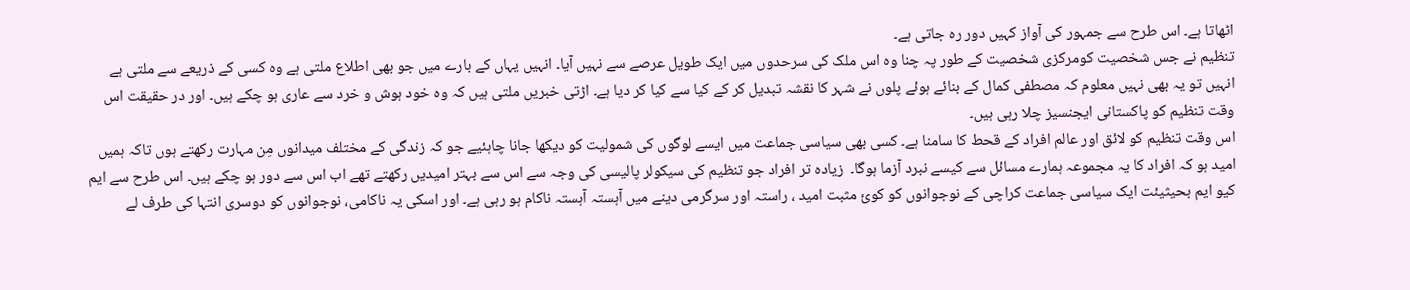اٹھاتا ہے۔ اس طرح سے جمہور کی آواز کہیں دور رہ جاتی ہے۔
تنظیم نے جس شخصیت کومرکزی شخصیت کے طور پہ چنا وہ اس ملک کی سرحدوں میں ایک طویل عرصے سے نہیں آیا۔ انہیں یہاں کے بارے میں جو بھی اطلاع ملتی ہے وہ کسی کے ذریعے سے ملتی ہے انہیں تو یہ بھی نہیں معلوم کہ مصطفی کمال کے بنائے ہوئے پلوں نے شہر کا نقشہ تبدیل کر کے کیا سے کیا کر دیا ہے۔ اڑتی خبریں ملتی ہیں کہ وہ خود ہوش و خرد سے عاری ہو چکے ہیں۔ اور در حقیقت اس وقت تنظیم کو پاکستانی ایجنسیز چلا رہی ہیں۔
اس وقت تنظیم کو لائق اور عالم افراد کے قحط کا سامنا ہے۔ کسی بھی سیاسی جماعت میں ایسے لوگوں کی شمولیت کو دیکھا جانا چاہئیے جو کہ زندگی کے مختلف میدانوں مِن مہارت رکھتے ہوں تاکہ ہمیں امید ہو کہ افراد کا یہ مجموعہ ہمارے مسائل سے کیسے نبرد آزما ہوگا۔  زیادہ تر افراد جو تنظیم کی سیکولر پالیسی کی وجہ سے اس سے بہتر امیدیں رکھتے تھے اب اس سے دور ہو چکے ہیں۔ اس طرح سے ایم کیو ایم بحیثیئت ایک سیاسی جماعت کراچی کے نوجوانوں کو کوئ مثبت امید ، راستہ اور سرگرمی دینے میں آہستہ آہستہ ناکام ہو رہی ہے۔ اور اسکی یہ ناکامی، نوجوانوں کو دوسری انتہا کی طرف لے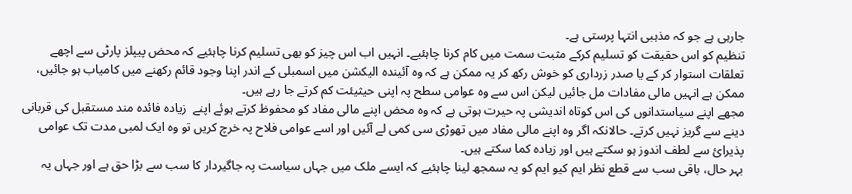جارہی ہے جو کہ مذہبی انتہا پرستی ہے۔
تنظیم کو اس حقیقت کو تسلیم کرکے مثبت سمت میں کام کرنا چاہئیے۔ انہیں اب اس چیز کو بھی تسلیم کرنا چاہئیے کہ محض پیپلز پارٹی سے اچھے تعلقات استوار کر کے یا صدر زرداری کو خوش رکھ کر یہ ممکن ہے کہ وہ آئیندہ الیکشن میں اسمبلی کے اندر اپنا وجود قائم رکھنے میں کامیاب ہو جائیں، ممکن ہے انہیں مالی مفادات مل جائیں لیکن اس سے وہ عوامی سطح پہ اپنی حیثیئت کم کرتے جا رہے ہیں۔
مجھے اپنے سیاستدانوں کی اس کوتاہ اندیشی پہ حیرت ہوتی ہے کہ وہ محض اپنے مالی مفاد کو محفوظ کرتے ہوئے اپنے  زیادہ فائدہ مند مستقبل کی قربانی دینے سے گریز نہیں کرتے۔ حالانکہ اگر وہ اپنے مالی مفاد میں تھوڑی سی کمی لے آئیں اور اسے عوامی فلاح پہ خرچ کریں تو وہ ایک لمبی مدت تک عوامی پذیرائ سے لطف اندوز ہو سکتے ہیں اور زیادہ کما سکتے ہیں۔
بہر حال، باقی سب سے قطع نظر ایم کیو ایم کو یہ سمجھ لینا چاہئیے کہ ایسے ملک میں جہاں سیاست پہ جاگیردار کا سب سے بڑا حق ہے اور جہاں یہ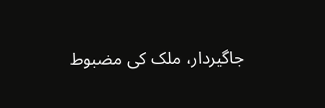جاگیردار، ملک کی مضبوط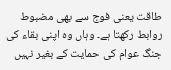طاقت یعنی فوج سے بھی مضبوط روابط رکھتا ہے۔ وہاں وہ اپنی بقاء کی جنگ عوام کی حمایت کے بغیر نہیں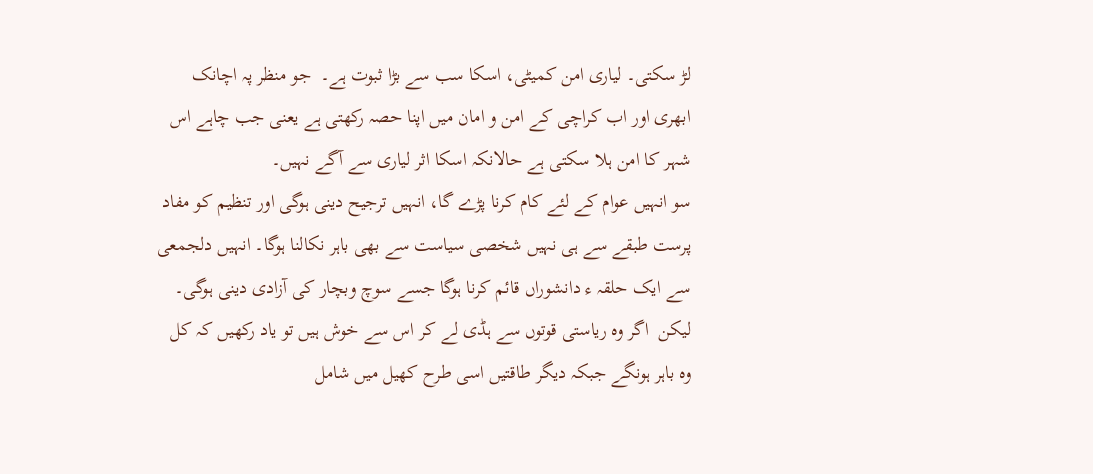لڑ سکتی۔ لیاری امن کمیٹی، اسکا سب سے بڑا ثبوت ہے۔  جو منظر پہ اچانک ابھری اور اب کراچی کے امن و امان میں اپنا حصہ رکھتی ہے یعنی جب چاہے اس شہر کا امن ہلا سکتی ہے حالانکہ اسکا اثر لیاری سے آگے نہیں۔
سو انہیں عوام کے لئے کام کرنا پڑے گا، انہیں ترجیح دینی ہوگی اور تنظیم کو مفاد پرست طبقے سے ہی نہیں شخصی سیاست سے بھی باہر نکالنا ہوگا۔ انہیں دلجمعی سے ایک حلقہ ء دانشوراں قائم کرنا ہوگا جسے سوچ وبچار کی آزادی دینی ہوگی۔ لیکن  اگر وہ ریاستی قوتوں سے ہڈی لے کر اس سے خوش ہیں تو یاد رکھیں کہ کل وہ باہر ہونگے جبکہ دیگر طاقتیں اسی طرح کھیل میں شامل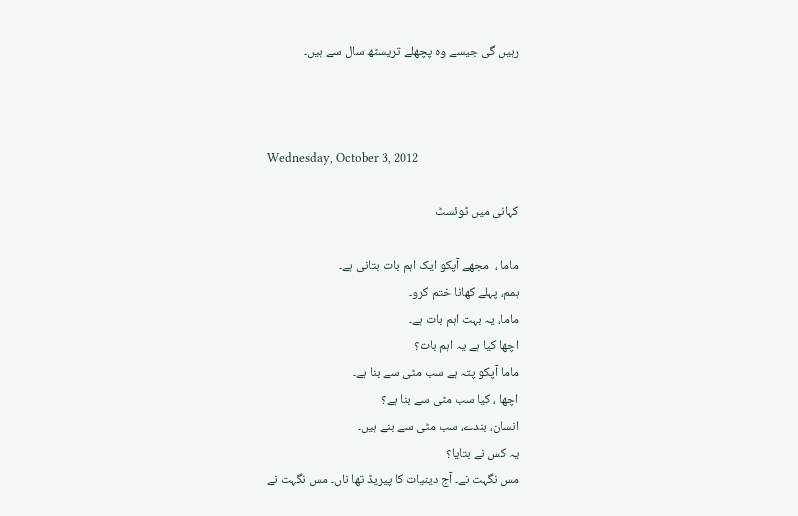رہیں گی جیسے وہ پچھلے تریسٹھ سال سے ہیں۔



Wednesday, October 3, 2012

کہانی میں ٹوئسٹ

ماما ،  مجھے آپکو ایک اہم بات بتانی ہے۔
ہمم، پہلے کھانا ختم کرو۔
ماما، یہ بہت اہم بات ہے۔
اچھا کیا ہے یہ اہم بات؟
ماما آپکو پتہ ہے سب مٹی سے بنا ہے۔
اچھا ، کیا سب مٹی سے بنا ہے؟
انسان، بندے، سب مٹی سے بنے ہیں۔
یہ کس نے بتایا؟
مس نگہت نے۔ آج دینیات کا پیریڈ تھا ناں۔ مس نگہت نے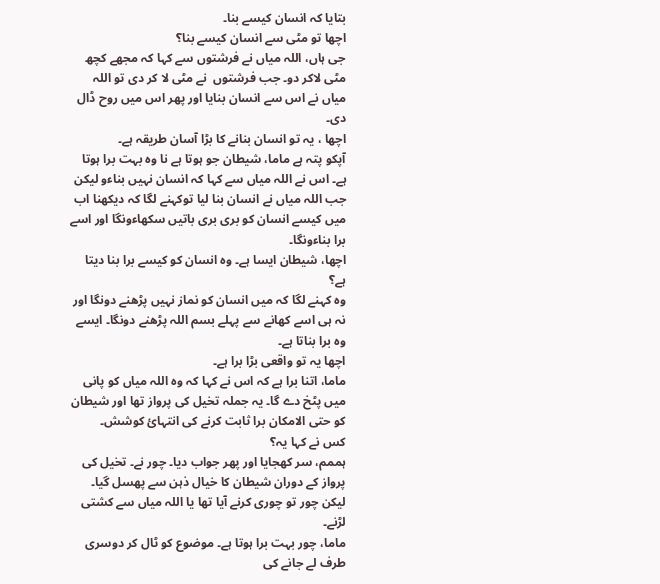بتایا کہ انسان کیسے بنا۔
اچھا تو مٹی سے انسان کیسے بنا؟
جی ہاں، اللہ میاں نے فرشتوں سے کہا کہ مجھے کچھ مٹی لاکر دو۔ جب فرشتوں  نے مٹی لا کر دی تو اللہ میاں نے اس سے انسان بنایا اور پھر اس میں روح ڈال دی۔
اچھا ، یہ تو انسان بنانے کا بڑا آسان طریقہ ہے۔
آپکو پتہ ہے ماما، شیطان جو ہوتا ہے نا وہ بہت برا ہوتا ہے۔ اس نے اللہ میاں سے کہا کہ انسان نہیں بناءو لیکن جب اللہ میاں نے انسان بنا لیا توکہنے لگا کہ دیکھنا اب میں کیسے انسان کو بری بری باتیں سکھاءونگا اور اسے برا بناءونگا۔
اچھا، شیطان ایسا ہے۔ وہ انسان کو کیسے برا بنا دیتا ہے؟
وہ کہنے لگا کہ میں انسان کو نماز نہیں پڑھنے دونگا اور نہ ہی اسے کھانے سے پہلے بسم اللہ پڑھنے دونگا۔ ایسے وہ برا بناتا ہے۔
اچھا یہ تو واقعی بڑا برا ہے۔
ماما، اتنا برا ہے کہ اس نے کہا کہ وہ اللہ میاں کو پانی میں پٹخ دے گا۔ یہ جملہ تخیل کی پرواز تھا اور شیطان کو حتی الامکان برا ثابت کرنے کی انتہائ کوشش۔
کس نے کہا یہ؟
ہممم، سر کھجایا اور پھر جواب دیا۔ چور نے۔ تخیل کی پرواز کے دوران شیطان کا خیال ذہن سے پھسل گیا۔
لیکن چور تو چوری کرنے آیا تھا یا اللہ میاں سے کشتی لڑنے۔
ماما، چور بہت برا ہوتا ہے۔ موضوع کو ٹال کر دوسری طرف لے جانے کی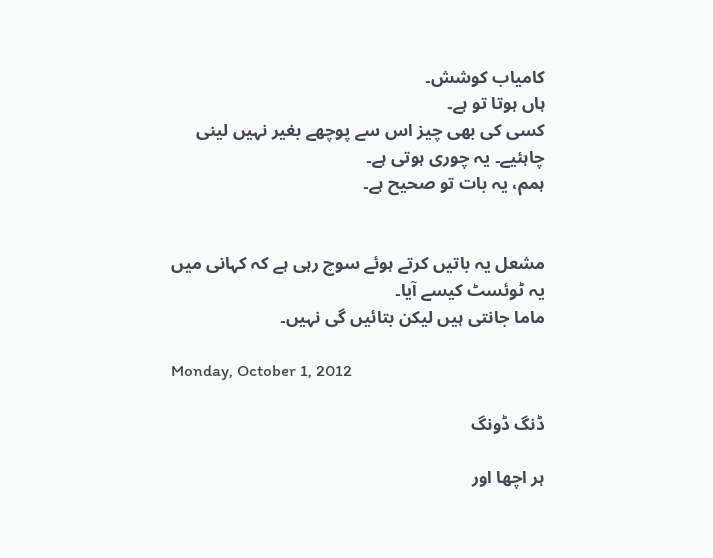کامیاب کوشش۔
ہاں ہوتا تو ہے۔
کسی کی بھی چیز اس سے پوچھے بغیر نہیں لینی چاہئیے۔ یہ چوری ہوتی ہے۔
ہمم، یہ بات تو صحیح ہے۔


مشعل یہ باتیں کرتے ہوئے سوچ رہی ہے کہ کہانی میں یہ ٹوئسٹ کیسے آیا۔
ماما جانتی ہیں لیکن بتائیں گی نہیں۔

Monday, October 1, 2012

ڈنگ ڈونگ

ہر اچھا اور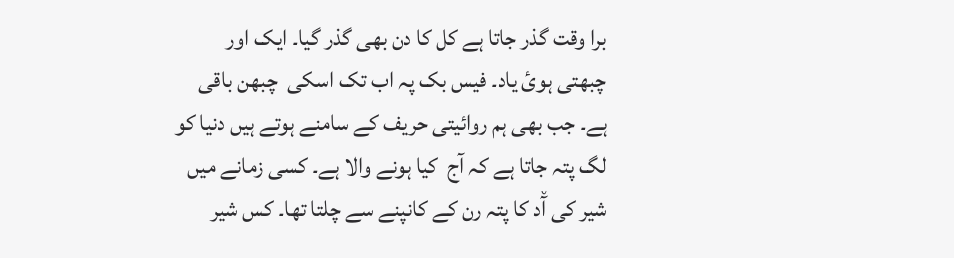برا وقت گذر جاتا ہے کل کا دن بھی گذر گیا۔ ایک اور چبھتی ہوئ یاد۔ فیس بک پہ اب تک اسکی  چبھن باقی ہے۔ جب بھی ہم روائیتی حریف کے سامنے ہوتے ہیں دنیا کو لگ پتہ جاتا ہے کہ آج  کیا ہونے والا ہے۔ کسی زمانے میں شیر کی آ٘د کا پتہ رن کے کانپنے سے چلتا تھا۔ کس شیر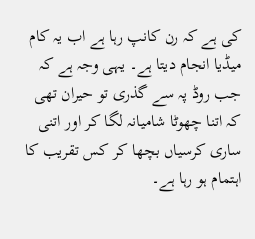کی ہے کہ رن کانپ رہا ہے اب یہ کام میڈیا انجام دیتا ہے۔ یہی وجہ ہے کہ جب روڈ پہ سے گذری تو حیران تھی کہ اتنا چھوٹا شامیانہ لگا کر اور اتنی ساری کرسیاں بچھا کر کس تقریب کا اہتمام ہو رہا ہے۔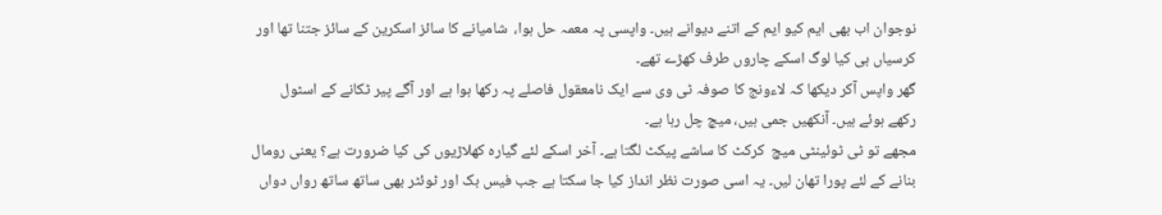نوجوان اب بھی ایم کیو ایم کے اتنے دیوانے ہیں۔ واپسی پہ معمہ حل ہوا،  شامیانے کا سائز اسکرین کے سائز جتنا تھا اور کرسیاں ہی کیا لوگ اسکے چاروں طرف کھڑے تھے۔
گھر واپس آکر دیکھا کہ لاءونج کا صوفہ ٹی وی سے ایک نامعقول فاصلے پہ رکھا ہوا ہے اور آگے پیر ٹکانے کے اسٹول رکھے ہوئے ہیں۔ آنکھیں جمی ہیں، میچ چل رہا ہے۔
مجھے تو ٹی ٹوئینٹی میچ  کرکٹ کا ساشے پیکٹ لگتا ہے۔ آخر اسکے لئے گیارہ کھلاڑیوں کی کیا ضرورت ہے؟ یعنی رومال بنانے کے لئے پورا تھان لیں۔ یہ اسی صورت نظر انداز کیا جا سکتا ہے جب فیس بک اور ٹوئٹر بھی ساتھ ساتھ رواں دواں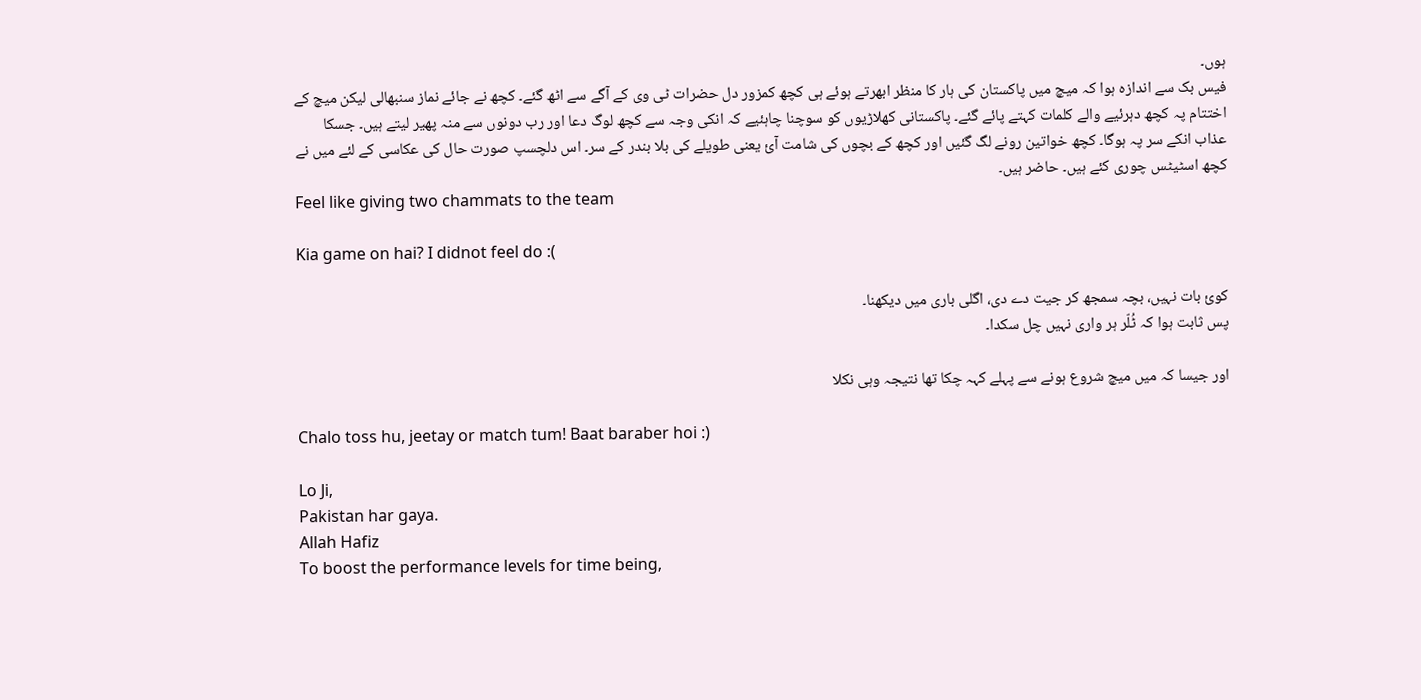ہوں۔
فیس بک سے اندازہ ہوا کہ میچ میں پاکستان کی ہار کا منظر ابھرتے ہوئے ہی کچھ کمزور دل حضرات ٹی وی کے آگے سے اٹھ گئے۔ کچھ نے جائے نماز سنبھالی لیکن میچ کے اختتام پہ کچھ دہرئیے والے کلمات کہتے پائے گئے۔ پاکستانی کھلاڑیوں کو سوچنا چاہئیے کہ انکی وجہ سے کچھ لوگ دعا اور رب دونوں سے منہ پھیر لیتے ہیں۔ جسکا عذاب انکے سر پہ ہوگا۔ کچھ خواتین رونے لگ گئیں اور کچھ کے بچوں کی شامت آئ یعنی طویلے کی بلا بندر کے سر۔ اس دلچسپ صورت حال کی عکاسی کے لئے میں نے کچھ اسٹیٹس چوری کئے ہیں۔ حاضر ہیں۔
Feel like giving two chammats to the team

Kia game on hai? I didnot feel do :(

کوئ بات نہیں، بچہ سمجھ کر جیت دے دی، اگلی باری میں دیکھنا۔
پس ثابت ہوا کہ ٹُلّر ہر واری نہیں چل سکدا۔

اور جیسا کہ میں میچ شروع ہونے سے پہلے کہہ چکا تھا نتیجہ وہی نکلا

Chalo toss hu, jeetay or match tum! Baat baraber hoi :)

Lo Ji,
Pakistan har gaya.
Allah Hafiz
To boost the performance levels for time being,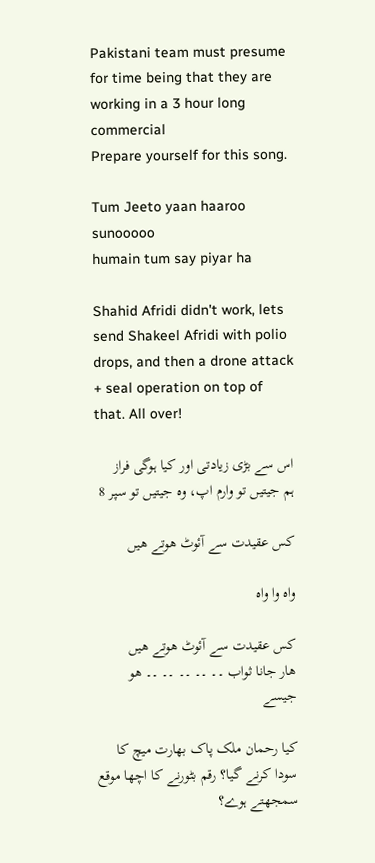Pakistani team must presume for time being that they are working in a 3 hour long commercial
Prepare yourself for this song.

Tum Jeeto yaan haaroo
sunooooo
humain tum say piyar ha

Shahid Afridi didn't work, lets send Shakeel Afridi with polio drops, and then a drone attack + seal operation on top of that. All over!

اس سے بڑی زیادتی اور کیا ہوگی فراز
ہم جیتیں تو وارم اپ، وہ جیتیں تو سپر 8

کس عقیدت سے آئوٹ ھوتے ھیں

واہ وا واہ

کس عقیدت سے آئوٹ ھوتے ھیں
ھار جانا ثواب ۔۔ ۔۔ ۔۔ ۔۔ ۔۔ ھو جیسے

کیا رحمان ملک پاک بھارت میچ کا سودا کرنے گیا؟ رقم بٹورنے کا اچھا موقع سمجھتے ہوے؟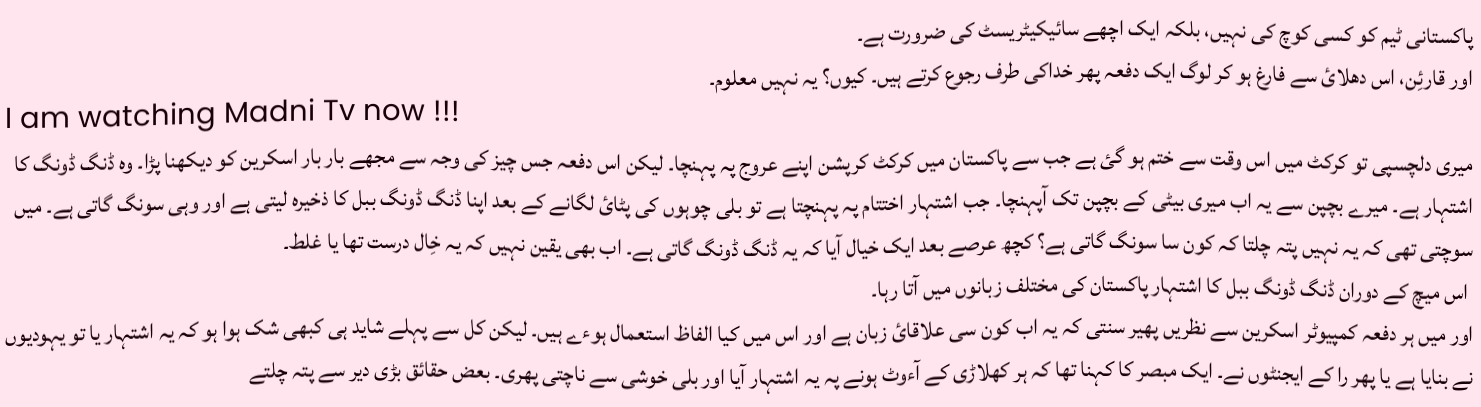پاکستانی ٹیم کو کسی کوچ کی نہیں، بلکہ ایک اچھے سائیکیٹریسٹ کی ضرورت ہے۔
اور قارئِن، اس دھلائ سے فارغ ہو کر لوگ ایک دفعہ پھر خداکی طرف رجوع کرتے ہیں۔ کیوں؟ یہ نہیں معلوم۔
I am watching Madni Tv now !!!
میری دلچسپی تو کرکٹ میں اس وقت سے ختم ہو گئ ہے جب سے پاکستان میں کرکٹ کرپشن اپنے عروج پہ پہنچا۔ لیکن اس دفعہ جس چیز کی وجہ سے مجھے بار بار اسکرین کو دیکھنا پڑا۔ وہ ڈنگ ڈونگ کا اشتہار ہے۔ میرے بچپن سے یہ اب میری بیٹی کے بچپن تک آپہنچا۔ جب اشتہار اختتام پہ پہنچتا ہے تو بلی چوہوں کی پٹائ لگانے کے بعد اپنا ڈنگ ڈونگ ببل کا ذخیرہ لیتی ہے اور وہی سونگ گاتی ہے۔ میں سوچتی تھی کہ یہ نہیں پتہ چلتا کہ کون سا سونگ گاتی ہے؟ کچھ عرصے بعد ایک خیال آیا کہ یہ ڈنگ ڈونگ گاتی ہے۔ اب بھی یقین نہیں کہ یہ خِال درست تھا یا غلط۔
 اس میچ کے دوران ڈنگ ڈونگ ببل کا اشتہار پاکستان کی مختلف زبانوں میں آتا رہا۔
اور میں ہر دفعہ کمپیوٹر اسکرین سے نظریں پھیر سنتی کہ یہ اب کون سی علاقائ زبان ہے اور اس میں کیا الفاظ استعمال ہوءے ہیں۔ لیکن کل سے پہلے شاید ہی کبھی شک ہوا ہو کہ یہ اشتہار یا تو یہودیوں نے بنایا ہے یا پھر را کے ایجنٹوں نے۔ ایک مبصر کا کہنا تھا کہ ہر کھلاڑی کے آءوٹ ہونے پہ یہ اشتہار آیا اور بلی خوشی سے ناچتی پھری۔ بعض حقائق بڑی دیر سے پتہ چلتے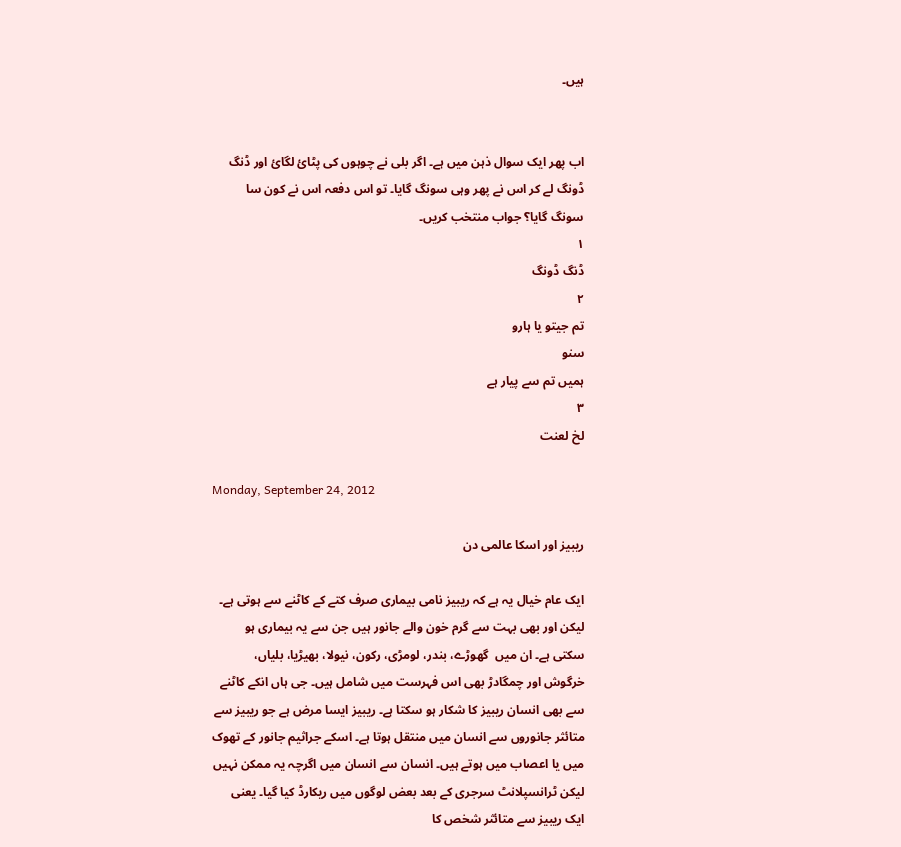ہیں۔


اب پھر ایک سوال ذہن میں ہے۔ اگر بلی نے چوہوں کی پٹائ لگائ اور ڈنگ ڈونگ لے کر اس نے پھر وہی سونگ گایا۔ تو اس دفعہ اس نے کون سا سونگ گایا؟ جواب منتخب کریں۔
۱
ڈنگ ڈونگ
۲
تم جیتو یا ہارو
سنو
ہمیں تم سے پیار ہے
۳
لخ لعنت

Monday, September 24, 2012

ریبیز اور اسکا عالمی دن

ایک عام خیال یہ ہے کہ ریبیز نامی بیماری صرف کتے کے کاٹنے سے ہوتی ہے۔ لیکن اور بھی بہت سے گرم خون والے جانور ہیں جن سے یہ بیماری ہو سکتی ہے۔ ان میں  گھوڑے، بندر، لومڑی، رکون، نیولا، بھیڑیا، بلیاں، خرگوش اور چمگادڑ بھی اس فہرست میں شامل ہیں۔ جی ہاں انکے کاٹنے سے بھی انسان ریبیز کا شکار ہو سکتا ہے۔ ریبیز ایسا مرض ہے جو ریبیز سے متائثر جانوروں سے انسان میں منتقل ہوتا ہے۔ اسکے جراثیم جانور کے تھوک میں یا اعصاب میں ہوتے ہیں۔ انسان سے انسان میں اگرچہ یہ ممکن نہیں لیکن ٹرانسپلانٹ سرجری کے بعد بعض لوگوں میں ریکارڈ کیا گیا۔ یعنی ایک ریبیز سے متائثر شخص کا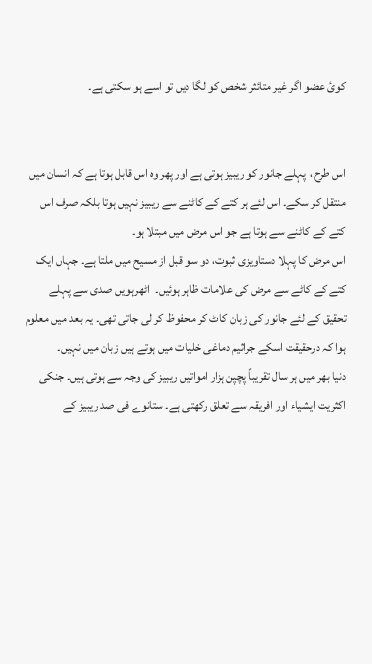کوئ عضو اگر غیر متائثر شخص کو لگا دیں تو اسے ہو سکتی ہے۔


اس طرح،  پہلے جانور کو ریبیز ہوتی ہے اور پھر وہ اس قابل ہوتا ہے کہ انسان میں منتقل کر سکے۔ اس لئے ہر کتے کے کاٹنے سے ریبیز نہیں ہوتا بلکہ صرف اس کتے کے کاٹنے سے ہوتا ہے جو اس مرض میں مبتلا ہو۔
اس مرض کا پہلا دستاویزی ثبوت، دو سو قبل از مسیح میں ملتا ہے۔ جہاں ایک کتے کے کاٹے سے مرض کی علامات ظاہر ہوئیں۔  اٹھرہویں صدی سے پہلے تحقیق کے لئے جانور کی زبان کاٹ کر محفوظ کر لی جاتی تھی۔ یہ بعد میں معلوم ہوا کہ درحقیقت اسکے جراثیم دماغی خلیات میں ہوتے ہیں زبان میں نہیں۔
دنیا بھر میں ہر سال تقریباً پچپن ہزار امواتیں ریبیز کی وجہ سے ہوتی ہیں۔ جنکی اکثریت ایشیاء اور افریقہ سے تعلق رکھتی ہے۔ ستانوے فی صد ریبیز کے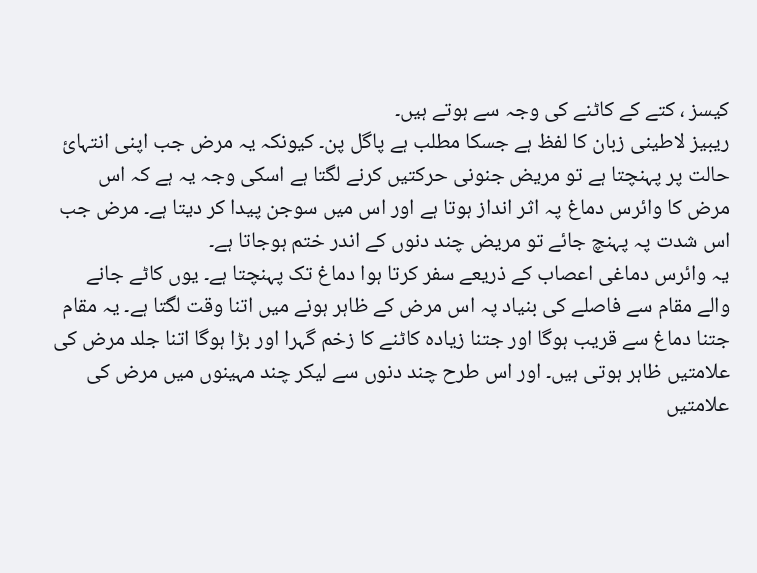کیسز ، کتے کے کاٹنے کی وجہ سے ہوتے ہیں۔
ریبیز لاطینی زبان کا لفظ ہے جسکا مطلب ہے پاگل پن۔ کیونکہ یہ مرض جب اپنی انتہائ حالت پر پہنچتا ہے تو مریض جنونی حرکتیں کرنے لگتا ہے اسکی وجہ یہ ہے کہ اس مرض کا وائرس دماغ پہ اثر انداز ہوتا ہے اور اس میں سوجن پیدا کر دیتا ہے۔ مرض جب اس شدت پہ پہنچ جائے تو مریض چند دنوں کے اندر ختم ہوجاتا ہے۔
یہ وائرس دماغی اعصاب کے ذریعے سفر کرتا ہوا دماغ تک پہنچتا ہے۔ یوں کاٹے جانے والے مقام سے فاصلے کی بنیاد پہ اس مرض کے ظاہر ہونے میں اتنا وقت لگتا ہے۔ یہ مقام جتنا دماغ سے قریب ہوگا اور جتنا زیادہ کاٹنے کا زخم گہرا اور بڑا ہوگا اتنا جلد مرض کی علامتیں ظاہر ہوتی ہیں۔ اور اس طرح چند دنوں سے لیکر چند مہینوں میں مرض کی علامتیں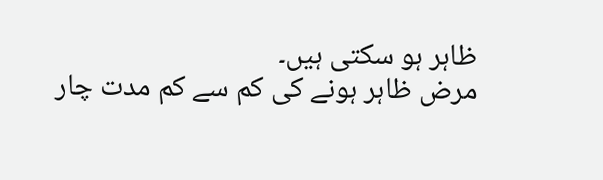ظاہر ہو سکتی ہیں۔
مرض ظاہر ہونے کی کم سے کم مدت چار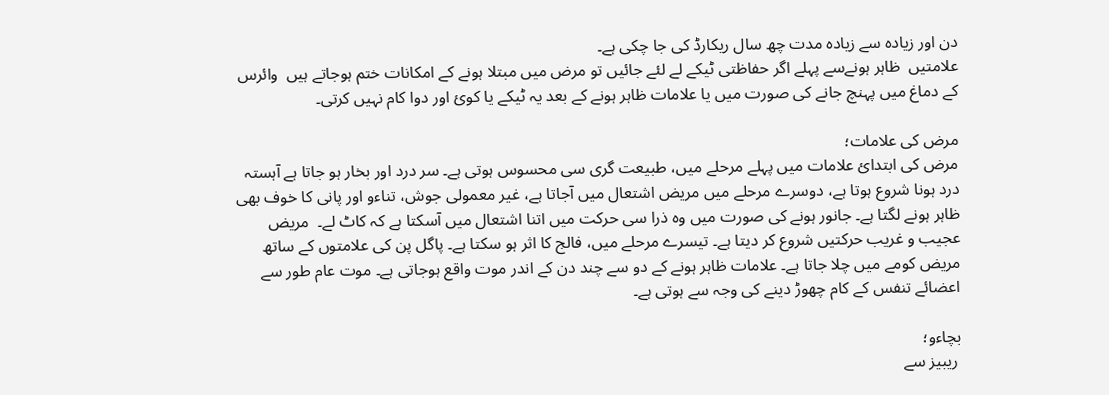دن اور زیادہ سے زیادہ مدت چھ سال ریکارڈ کی جا چکی ہے۔
علامتیں  ظاہر ہونےسے پہلے اگر حفاظتی ٹیکے لے لئے جائیں تو مرض میں مبتلا ہونے کے امکانات ختم ہوجاتے ہیں  وائرس کے دماغ میں پہنچ جانے کی صورت میں یا علامات ظاہر ہونے کے بعد یہ ٹیکے یا کوئ اور دوا کام نہیں کرتی۔

مرض کی علامات؛
مرض کی ابتدائ علامات میں پہلے مرحلے میں، طبیعت گری سی محسوس ہوتی ہے۔ سر درد اور بخار ہو جاتا ہے آہستہ درد ہونا شروع ہوتا ہے، دوسرے مرحلے میں مریض اشتعال میں آجاتا ہے، غیر معمولی جوش، تناءو اور پانی کا خوف بھی ظاہر ہونے لگتا ہے۔ جانور ہونے کی صورت میں وہ ذرا سی حرکت میں اتنا اشتعال میں آسکتا ہے کہ کاٹ لے۔  مریض عجیب و غریب حرکتیں شروع کر دیتا ہے۔ تیسرے مرحلے میں، فالج کا اثر ہو سکتا ہے۔ پاگل پن کی علامتوں کے ساتھ مریض کومے میں چلا جاتا ہے۔ علامات ظاہر ہونے کے دو سے چند دن کے اندر موت واقع ہوجاتی ہے۔ موت عام طور سے اعضائے تنفس کے کام چھوڑ دینے کی وجہ سے ہوتی ہے۔

بچاءو؛
 ریبیز سے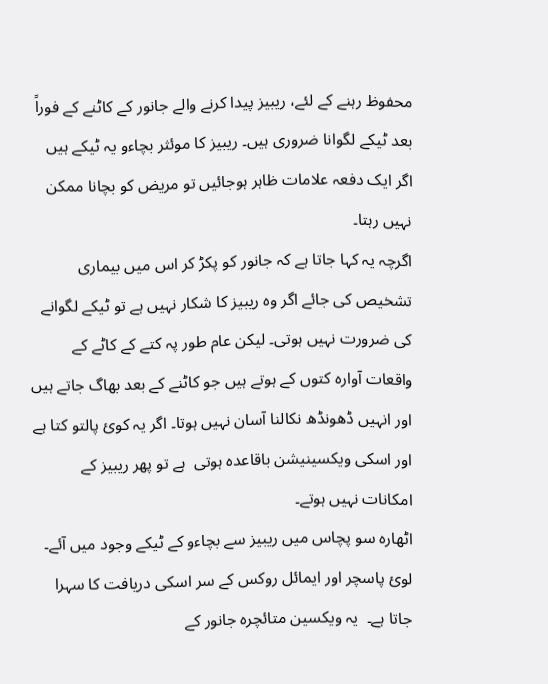محفوظ رہنے کے لئے، ریبیز پیدا کرنے والے جانور کے کاٹنے کے فوراً بعد ٹیکے لگوانا ضروری ہیں۔ ریبیز کا موئثر بچاءو یہ ٹیکے ہیں اگر ایک دفعہ علامات ظاہر ہوجائیں تو مریض کو بچانا ممکن نہیں رہتا۔
اگرچہ یہ کہا جاتا ہے کہ جانور کو پکڑ کر اس میں بیماری تشخیص کی جائے اگر وہ ریبیز کا شکار نہیں ہے تو ٹیکے لگوانے کی ضرورت نہیں ہوتی۔ لیکن عام طور پہ کتے کے کاٹے کے واقعات آوارہ کتوں کے ہوتے ہیں جو کاٹنے کے بعد بھاگ جاتے ہیں اور انہیں ڈھونڈھ نکالنا آسان نہیں ہوتا۔ اگر یہ کوئ پالتو کتا ہے اور اسکی ویکسینیشن باقاعدہ ہوتی  ہے تو پھر ریبیز کے امکانات نہیں ہوتے۔
اٹھارہ سو پچاس میں ریبیز سے بچاءو کے ٹیکے وجود میں آئے۔ لوئ پاسچر اور ایمائل روکس کے سر اسکی دریافت کا سہرا جاتا ہے۔  یہ ویکسین متائچرہ جانور کے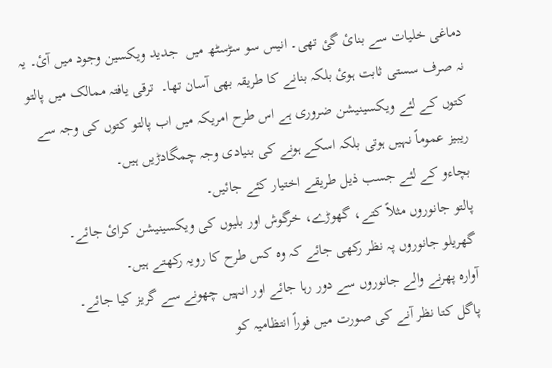دماغی خلیات سے بنائ گئ تھی۔ انیس سو سڑسٹھ میں  جدید ویکسین وجود میں آئ۔ یہ نہ صرف سستی ثابت ہوئ بلکہ بنانے کا طریقہ بھی آسان تھا۔  ترقی یافتہ ممالک میں پالتو کتوں کے لئے ویکسینیشن ضروری ہے اس طرح امریکہ میں اب پالتو کتوں کی وجہ سے ریبیز عموماً نہیں ہوتی بلکہ اسکے ہونے کی بنیادی وجہ چمگادڑیں ہیں۔
بچاءو کے لئے جسب ذیل طریقے اختیار کئے جائیں۔
پالتو جانوروں مثلاً کتے، گھوڑے، خرگوش اور بلیوں کی ویکسینیشن کرائ جائے۔
گھریلو جانوروں پہ نظر رکھی جائے کہ وہ کس طرح کا رویہ رکھتے ہیں۔
آوارہ پھرنے والے جانوروں سے دور رہا جائے اور انہیں چھونے سے گریز کیا جائے۔
پاگل کتا نظر آنے کی صورت میں فوراً انتظامیہ کو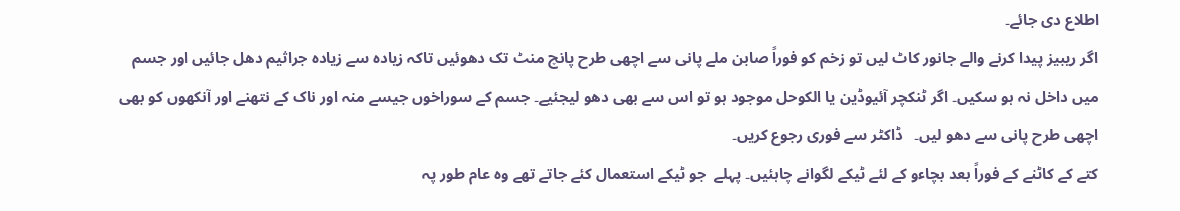اطلاع دی جائے۔
اگر ریبیز پیدا کرنے والے جانور کاٹ لیں تو زخم کو فوراً صابن ملے پانی سے اچھی طرح پانچ منٹ تک دھوئیں تاکہ زیادہ سے زیادہ جراثیم دھل جائیں اور جسم میں داخل نہ ہو سکیں۔ اگر ٹنکچر آئیوڈین یا الکوحل موجود ہو تو اس سے بھی دھو لیجئیے۔ جسم کے سوراخوں جیسے منہ اور ناک کے نتھنے اور آنکھوں کو بھی اچھی طرح پانی سے دھو لیں۔   ڈاکٹر سے فوری رجوع کریں۔
کتے کے کاٹنے کے فوراً بعد بچاءو کے لئے ٹیکے لگوانے چاہئیں۔ پہلے  جو ٹیکے استعمال کئے جاتے تھے وہ عام طور پہ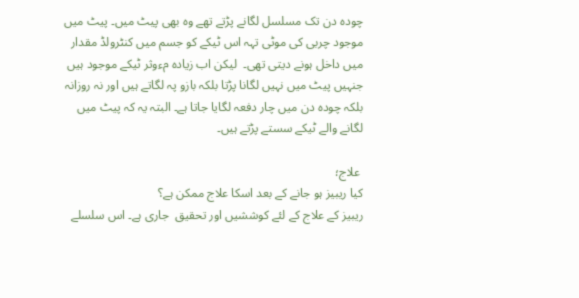چودہ دن تک مسلسل لگانے پڑتے تھے وہ بھی پیٹ میں۔ پیٹ میں موجود چربی کی موٹی تہہ اس ٹیکے کو جسم میں کنٹرولڈ مقدار میں داخل ہونے دیتی تھی۔  لیکن اب زیادہ مءوثر ٹیکے موجود ہیں جنہیں پیٹ میں نہیں لگانا پڑتا بلکہ بازو پہ لگاتے ہیں اور نہ روزانہ بلکہ چودہ دن میں چار دفعہ لگایا جاتا ہے۔ البتہ یہ کہ پیٹ میں لگانے والے ٹیکے سستے پڑتے ہیں۔

 علاج؛
کیا ریبیز ہو جانے کے بعد اسکا علاج ممکن ہے؟
ریبیز کے علاج کے لئے کوششیں اور تحقیق  جاری ہے۔ اس سلسلے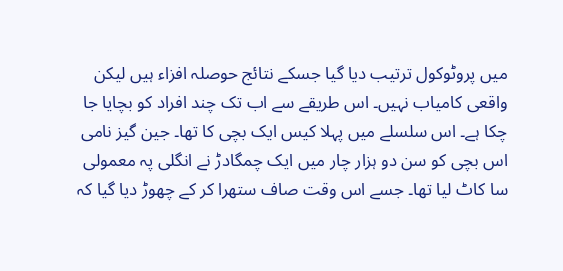میں پروٹوکول ترتیب دیا گیا جسکے نتائج حوصلہ افزاء ہیں لیکن واقعی کامیاب نہیں۔ اس طریقے سے اب تک چند افراد کو بچایا جا چکا ہے۔ اس سلسلے میں پہلا کیس ایک بچی کا تھا۔ جین گیز نامی اس بچی کو سن دو ہزار چار میں ایک چمگادڑ نے انگلی پہ معمولی سا کاٹ لیا تھا۔ جسے اس وقت صاف ستھرا کر کے چھوڑ دیا گیا کہ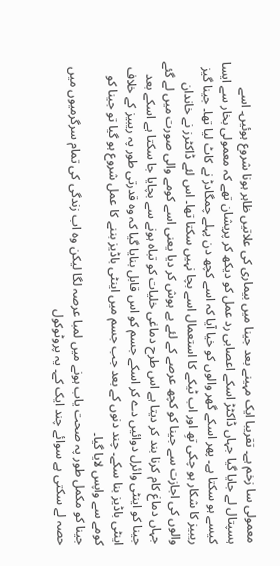معمولی سا زخم ہے۔ تقریبا ایک مہینے بعد جینا میں بیماری کی علاتیں ظاہر ہونا شروع ہوئیں۔ اسے ہسپتال لے جایا گیا جہاں ڈاکٹڑ اسکے اعصابی رد عمل کو دیکھ کر پریشان تھے کہ معمولی بخار سے ایسا کیسے ہو سکتا ہے۔ پھر اسکے گھر والوں کو خیا آیا کہ اسے کچھ دن پہلے چمگادڑ نے کاٹ لیا تھا۔ جینا گیز ریبیز کا شکار ہو چکی تھِ اور اب ٹیکے کا استعمال اسے بچا نہیں سکتا تھا۔ اس لئے ڈاکٹرز نے خاندان والوں کی اجازت سے جینا کو کچھ عرصے کے لئے بے ہوش کر دیا یعنی اسے کومے والی صورت میں لے گئے جہاں دماغ کام کرنا بند کر دیتا ہے اس طرح دماغی خلیات کو تباہ ہونے سے بچایا جا سکتا ہے اسکے بعد جینا کو اینٹی وائرل دوائیں دے کر اسکے جسم کو اس قابل بنایا گیا کہ وہ قدرتی طور پہ ریبیز کے خلاف اینٹی باڈیز بنا سکے۔ چند دنوں کے بعد جب جسم میں اینٹی باڈیز بننے کا عمل شروع ہو گیا تو جینا کو کومے سے واپس لایا گیا۔
جینا کو مکمل طور پہ صحت یاب ہونے میں لمبا عرصہ لگا لیکن وہ اب زندگی کی تمام سرگرمیوں میں حصہ لے سکتی ہے سوائے چند ایک کے۔ یہ پروٹوکول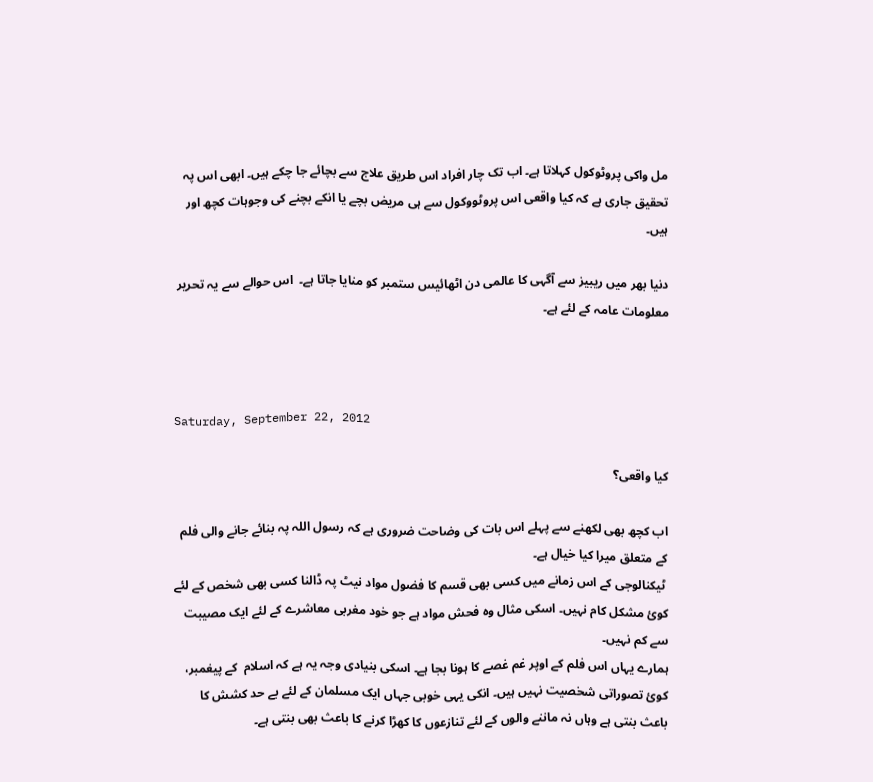مل واکی پروٹوکول کہلاتا ہے۔ اب تک چار افراد اس طریق علاج سے بچائے جا چکے ہیں۔ ابھی اس پہ تحقیق جاری ہے کہ کیا واقعی اس پروٹووکول سے ہی مریض بچے یا انکے بچنے کی وجوہات کچھ اور ہیں۔

دنیا بھر میں ریبیز سے آگہی کا عالمی دن اٹھائیس ستمبر کو منایا جاتا ہے۔  اس حوالے سے یہ تحریر معلومات عامہ کے لئے ہے۔



Saturday, September 22, 2012

کیا واقعی؟

اب کچھ بھی لکھنے سے پہلے اس بات کی وضاحت ضروری ہے کہ رسول اللہ پہ بنائے جانے والی فلم کے متعلق میرا کیا خیال ہے۔
 ٹیکنالوجی کے اس زمانے میں کسی بھی قسم کا فضول مواد نیٹ پہ ڈالنا کسی بھی شخص کے لئے کوئ مشکل کام نہیں۔ اسکی مثال وہ فحش مواد ہے جو خود مغربی معاشرے کے لئے ایک مصیبت سے کم نہیں۔
ہمارے یہاں اس فلم کے اوپر غم غصے کا ہونا بجا ہے۔ اسکی بنیادی وجہ یہ ہے کہ اسلام  کے پیغمبر، کوئ تصوراتی شخصیت نہیں ہیں۔ انکی یہی خوبی جہاں ایک مسلمان کے لئے بے حد کشش کا باعث بنتی ہے وہاں نہ ماننے والوں کے لئے تنازعوں کا کھڑا کرنے کا باعث بھی بنتی ہے۔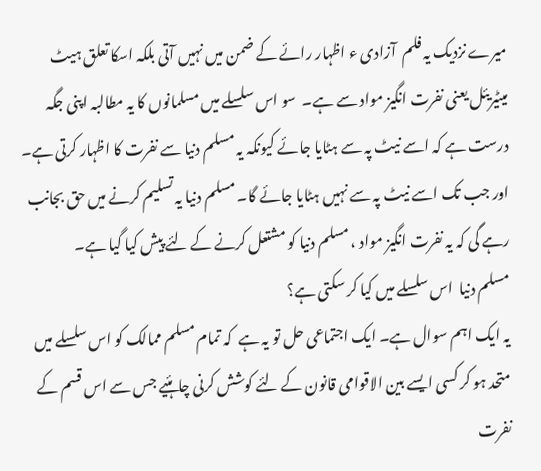میرے نزدیک یہ فلم  آزادی ء اظہار رائے کے ضمن میں نہیں آتی بلکہ اسکا تعلق ہیٹ میٹیریئل یعنی نفرت انگیز مواد سے ہے۔  سو اس سلسلے میں مسلمانوں کا یہ مطالبہ اپنی جگہ درست ہے کہ اسے نیٹ پہ سے ہٹایا جائے کیونکہ یہ مسلم دنیا سے نفرت کا اظہار کرتی ہے۔ اور جب تک اسے نیٹ پہ سے نہیں ہٹایا جائے گا۔ مسلم دنیا یہ تسلیم کرنے میں حق بجانب رہے گی کہ یہ نفرت انگیز مواد ، مسلم دنیا کو مشتعل کرنے کے لئے پیش کیا گیا ہے۔
مسلم دنیا  اس سلسلے میں کیا کر سکتی ہے؟
یہ ایک اہم سوال ہے۔ ایک اجتماعی حل تو یہ ہے  کہ تمام مسلم ممالک کو اس سلسلے میں متحد ہو کر کسی ایسے بین الاقوامی قانون کے لئے کوشش کرنی چاہئیے جس سے اس قسم کے نفرت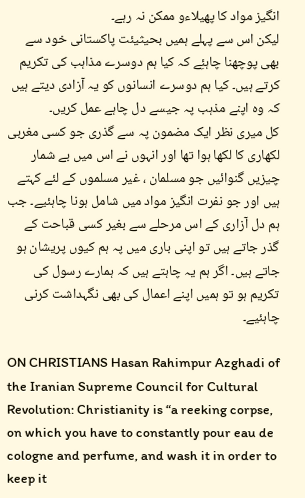انگیز مواد کا پھیلاءو ممکن نہ رہے۔
لیکن اس سے پہلے ہمیں بحیثیئت پاکستانی خود سے بھی پوچھنا چاہئِے کہ کیا ہم دوسرے مذاہب کی تکریم کرتے ہیں۔ کیا ہم دوسرے انسانوں کو یہ آزادی دیتے ہیں کہ وہ اپنے مذہب پہ جیسے دل چاہے عمل کریں۔
کل میری نظر ایک مضمون پہ سے گذری جو کسی مغربی لکھاری کا لکھا ہوا تھا اور انہوں نے اس میں بے شمار چیزیں گنوائیں جو مسلمان ، غیر مسلموں کے لئے کہتے ہیں اور جو نفرت انگیز مواد میں شامل ہونا چاہئیے۔ جب ہم دل آزاری کے اس مرحلے سے بغیر کسی قباحت کے گذر جاتے ہیں تو اپنی باری میں پہ ہم کیوں پریشان ہو جاتے ہیں۔ اگر ہم یہ چاہتے ہیں کہ ہمارے رسول کی تکریم ہو تو ہمیں اپنے اعمال کی بھی نگہداشت کرنی چاہئیے۔

ON CHRISTIANS Hasan Rahimpur Azghadi of the Iranian Supreme Council for Cultural Revolution: Christianity is “a reeking corpse, on which you have to constantly pour eau de cologne and perfume, and wash it in order to keep it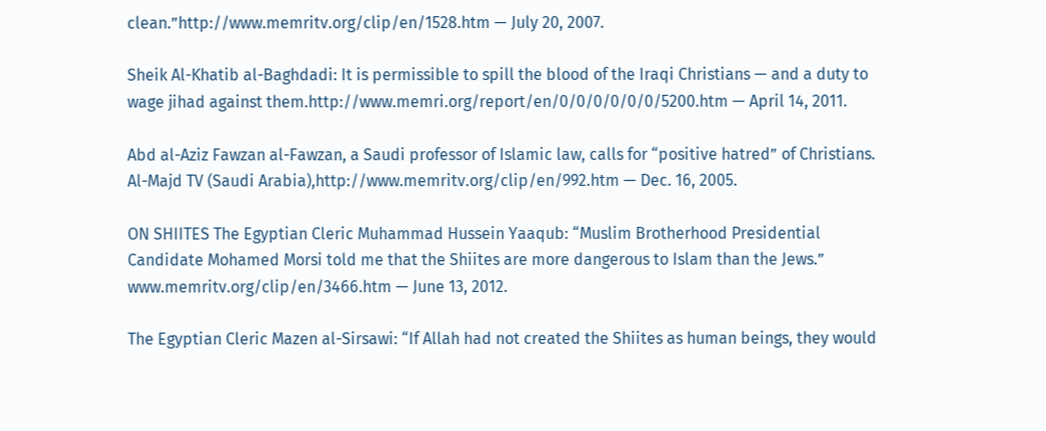clean.”http://www.memritv.org/clip/en/1528.htm — July 20, 2007.

Sheik Al-Khatib al-Baghdadi: It is permissible to spill the blood of the Iraqi Christians — and a duty to wage jihad against them.http://www.memri.org/report/en/0/0/0/0/0/0/5200.htm — April 14, 2011.

Abd al-Aziz Fawzan al-Fawzan, a Saudi professor of Islamic law, calls for “positive hatred” of Christians. Al-Majd TV (Saudi Arabia),http://www.memritv.org/clip/en/992.htm — Dec. 16, 2005.

ON SHIITES The Egyptian Cleric Muhammad Hussein Yaaqub: “Muslim Brotherhood Presidential Candidate Mohamed Morsi told me that the Shiites are more dangerous to Islam than the Jews.” www.memritv.org/clip/en/3466.htm — June 13, 2012.

The Egyptian Cleric Mazen al-Sirsawi: “If Allah had not created the Shiites as human beings, they would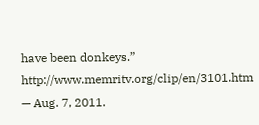have been donkeys.” http://www.memritv.org/clip/en/3101.htm — Aug. 7, 2011.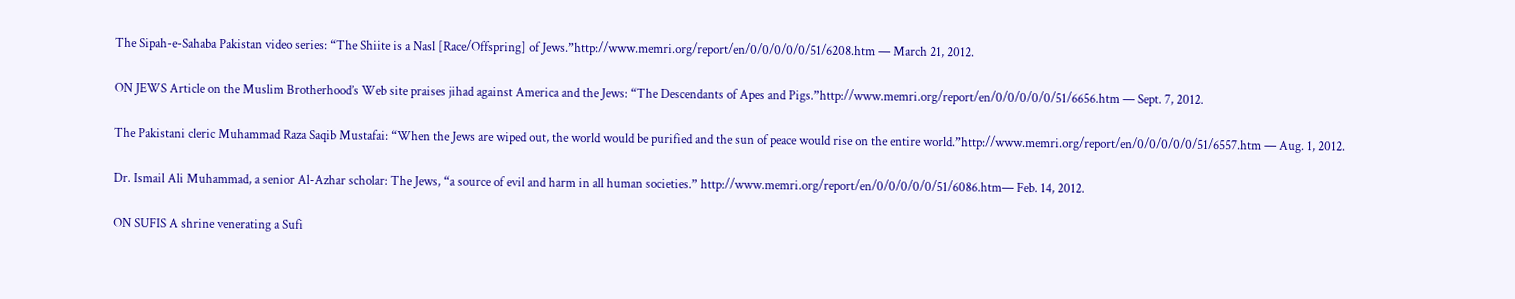The Sipah-e-Sahaba Pakistan video series: “The Shiite is a Nasl [Race/Offspring] of Jews.”http://www.memri.org/report/en/0/0/0/0/0/51/6208.htm — March 21, 2012.

ON JEWS Article on the Muslim Brotherhood’s Web site praises jihad against America and the Jews: “The Descendants of Apes and Pigs.”http://www.memri.org/report/en/0/0/0/0/0/51/6656.htm — Sept. 7, 2012.

The Pakistani cleric Muhammad Raza Saqib Mustafai: “When the Jews are wiped out, the world would be purified and the sun of peace would rise on the entire world.”http://www.memri.org/report/en/0/0/0/0/0/51/6557.htm — Aug. 1, 2012.

Dr. Ismail Ali Muhammad, a senior Al-Azhar scholar: The Jews, “a source of evil and harm in all human societies.” http://www.memri.org/report/en/0/0/0/0/0/51/6086.htm— Feb. 14, 2012.

ON SUFIS A shrine venerating a Sufi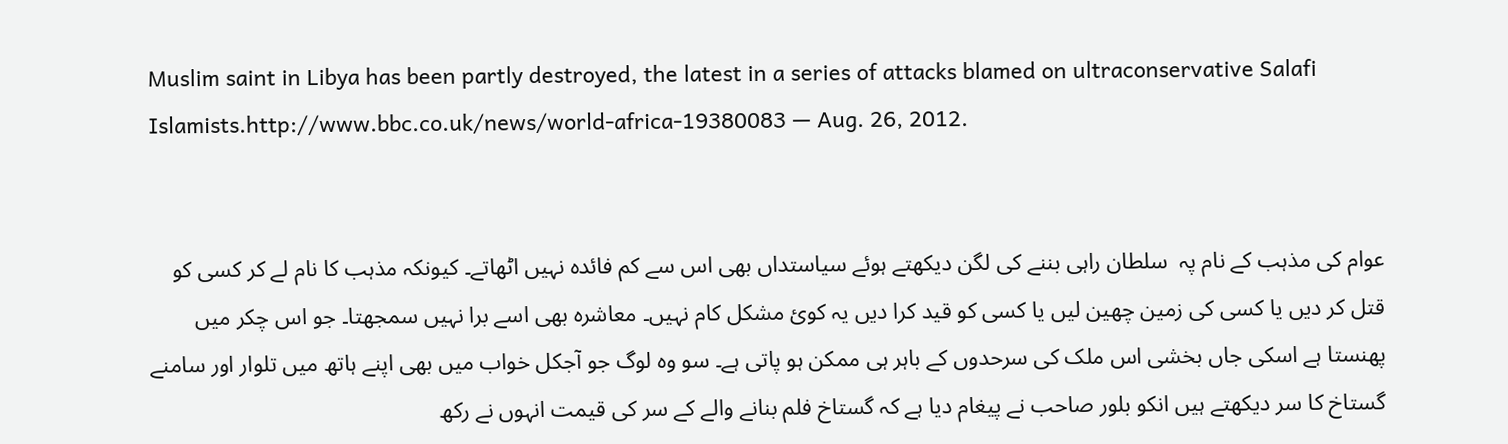Muslim saint in Libya has been partly destroyed, the latest in a series of attacks blamed on ultraconservative Salafi Islamists.http://www.bbc.co.uk/news/world-africa-19380083 — Aug. 26, 2012.


عوام کی مذہب کے نام پہ  سلطان راہی بننے کی لگن دیکھتے ہوئے سیاستداں بھی اس سے کم فائدہ نہیں اٹھاتے۔ کیونکہ مذہب کا نام لے کر کسی کو قتل کر دیں یا کسی کی زمین چھین لیں یا کسی کو قید کرا دیں یہ کوئ مشکل کام نہیں۔ معاشرہ بھی اسے برا نہیں سمجھتا۔ جو اس چکر میں پھنستا ہے اسکی جاں بخشی اس ملک کی سرحدوں کے باہر ہی ممکن ہو پاتی ہے۔ سو وہ لوگ جو آجکل خواب میں بھی اپنے ہاتھ میں تلوار اور سامنے گستاخ کا سر دیکھتے ہیں انکو بلور صاحب نے پیغام دیا ہے کہ گستاخ فلم بنانے والے کے سر کی قیمت انہوں نے رکھ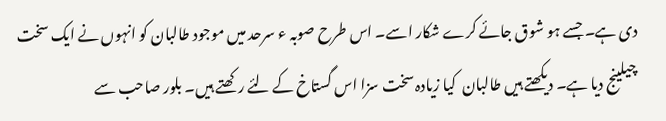دی ہے۔ جسے ہو شوق جائے کرے شکار اسے۔ اس طرح صوبہ ء سرحد میں موجود طالبان کو انہوں نے ایک سخت چیلینج دیا ہے۔ دیکھتے ہیں طالبان  کیا زیادہ سخت سزا اس گستاخ کے لئے رکھتے ہیں۔ بلور صاحب سے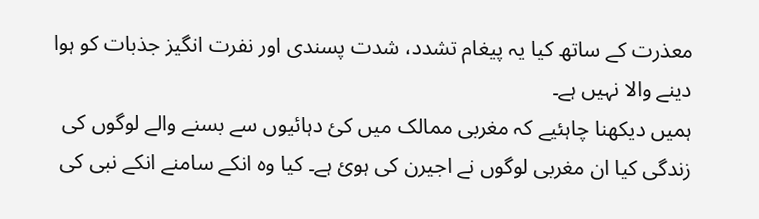معذرت کے ساتھ کیا یہ پیغام تشدد، شدت پسندی اور نفرت انگیز جذبات کو ہوا دینے والا نہیں ہے۔
ہمیں دیکھنا چاہئیے کہ مغربی ممالک میں کئ دہائیوں سے بسنے والے لوگوں کی زندگی کیا ان مغربی لوگوں نے اجیرن کی ہوئ ہے۔ کیا وہ انکے سامنے انکے نبی کی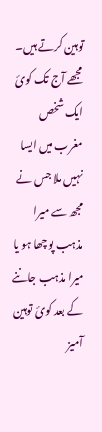توہین کرتے ہیں۔ مجھے آج تک کوئ ایک شخص مغرب میں ایسا نہیں ملا جس نے مجھ سے میرا مذہب پوچھا ہو یا میرا مذہب جاننے کے بعد کوئ توہین آمیز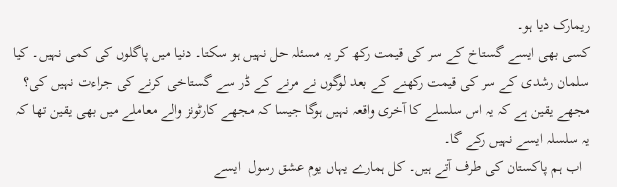ریمارک دیا ہو۔
کسی بھی ایسے گستاخ کے سر کی قیمت رکھ کر یہ مسئلہ حل نہیں ہو سکتا۔ دنیا میں پاگلوں کی کمی نہیں۔ کیا سلمان رشدی کے سر کی قیمت رکھنے کے بعد لوگوں نے مرنے کے ڈر سے گستاخی کرنے کی جراءت نہیں کی؟
مجھے یقین ہے کہ یہ اس سلسلے کا آخری واقعہ نہیں ہوگا جیسا کہ مجھے کارٹونز والے معاملے میں بھی یقین تھا کہ یہ سلسلہ ایسے نہیں رکے گا۔
  اب ہم پاکستان کی طرف آتے ہیں۔ کل ہمارے یہاں یوم عشق رسول  ایسے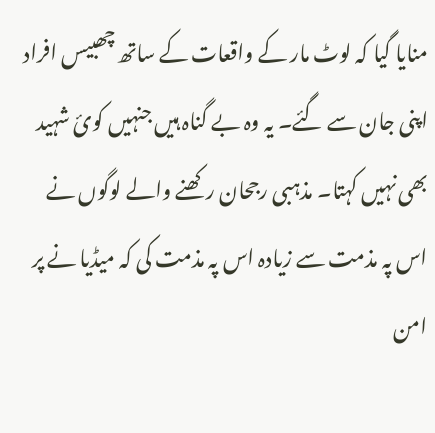منایا گیا کہ لوٹ مار کے واقعات کے ساتھ چھبیس افراد اپنی جان سے گئے۔ یہ وہ بے گناہ ہیں جنہیں کوئ شہید بھی نہیں کہتا۔ مذہبی رجحان رکھنے والے لوگوں نے اس پہ مذمت سے زیادہ اس پہ مذمت کی کہ میڈیا نے پر امن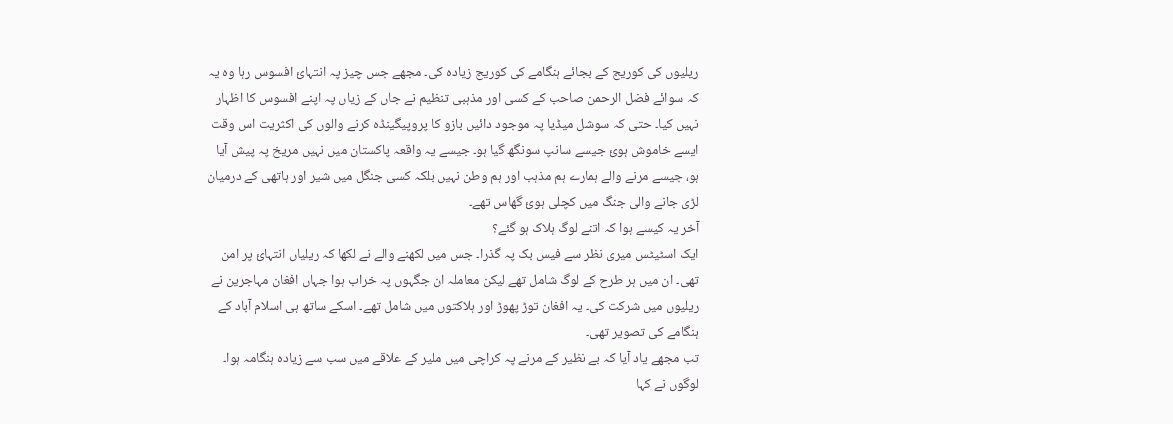ریلیوں کی کوریج کے بجائے ہنگامے کی کوریج زیادہ کی۔ مجھے جس چیز پہ انتہائ افسوس رہا وہ یہ کہ سوائے فضل الرحمن صاحب کے کسی اور مذہبی تنظیم نے جاں کے زیاں پہ اپنے افسوس کا اظہار نہیں کیا۔ حتی کہ سوشل میڈیا پہ موجود دائیں بازو کا پروپیگینڈہ کرنے والوں کی اکثریت اس وقت ایسے خاموش ہوئ جیسے سانپ سونگھ گیا ہو۔ جیسے یہ واقعہ پاکستان میں نہیں مریخ پہ پیش آیا ہو، جیسے مرنے والے ہمارے ہم مذہب اور ہم وطن نہیں بلکہ کسی جنگل میں شیر اور ہاتھی کے درمیان لڑی جانے والی جنگ میں کچلی ہوئ گھاس تھے۔
آخر یہ کیسے ہوا کہ اتنے لوگ ہلاک ہو گئے؟
ایک اسٹیٹس میری نظر سے فیس بک پہ گذرا۔ جس میں لکھنے والے نے لکھا کہ ریلیاں انتہائ پر امن تھی۔ ان میں ہر طرح کے لوگ شامل تھے لیکن معاملہ ان جگہوں پہ خراب ہوا جہاں افغان مہاجرین نے ریلیوں میں شرکت کی۔ یہ افغان توڑ پھوڑ اور ہلاکتوں میں شامل تھے۔ اسکے ساتھ ہی اسلام آباد کے ہنگامے کی تصویر تھی۔
تب مجھے یاد آیا کہ بے نظیر کے مرنے پہ کراچی میں ملیر کے علاقے میں سب سے زیادہ ہنگامہ ہوا۔ لوگوں نے کہا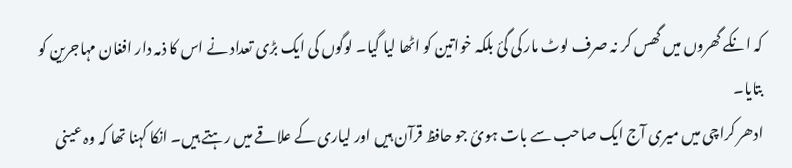کہ انکے گھروں میں گھس کر نہ صرف لوٹ مار کی گئ بلکہ خواتین کو اٹھا لیا گیا۔ لوگوں کی ایک بڑی تعداد نے اس کا ذمہ دار افغان مہاجرین کو بتایا۔
ادھر کراچی میں میری آج ایک صاحب سے بات ہوئ جو حافظ قرآن ہیں اور لیاری کے علاقے میں رہتے ہیں۔ انکا کہنا تھا کہ وہ عینی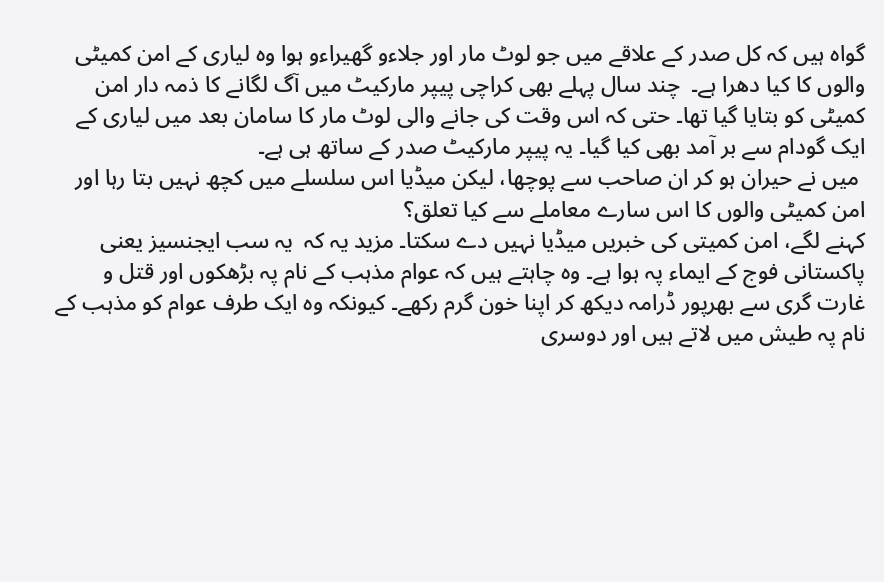گواہ ہیں کہ کل صدر کے علاقے میں جو لوٹ مار اور جلاءو گھیراءو ہوا وہ لیاری کے امن کمیٹی والوں کا کیا دھرا ہے۔  چند سال پہلے بھی کراچی پیپر مارکیٹ میں آگ لگانے کا ذمہ دار امن کمیٹی کو بتایا گیا تھا۔ حتی کہ اس وقت کی جانے والی لوٹ مار کا سامان بعد میں لیاری کے ایک گودام سے بر آمد بھی کیا گیا۔ یہ پیپر مارکیٹ صدر کے ساتھ ہی ہے۔
 میں نے حیران ہو کر ان صاحب سے پوچھا، لیکن میڈیا اس سلسلے میں کچھ نہیں بتا رہا اور امن کمیٹی والوں کا اس سارے معاملے سے کیا تعلق؟
کہنے لگے، امن کمیتی کی خبریں میڈیا نہیں دے سکتا۔ مزید یہ کہ  یہ سب ایجنسیز یعنی پاکستانی فوج کے ایماء پہ ہوا ہے۔ وہ چاہتے ہیں کہ عوام مذہب کے نام پہ بڑھکوں اور قتل و غارت گری سے بھرپور ڈرامہ دیکھ کر اپنا خون گرم رکھے۔ کیونکہ وہ ایک طرف عوام کو مذہب کے نام پہ طیش میں لاتے ہیں اور دوسری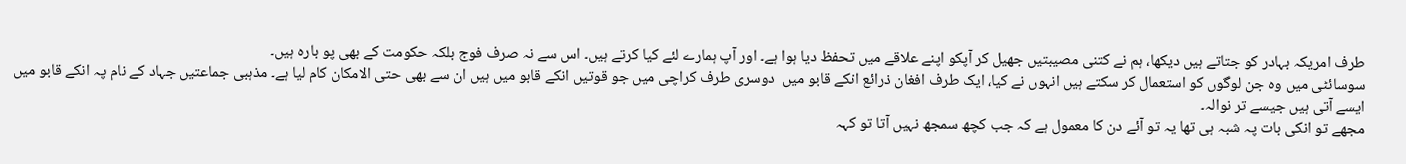طرف امریکہ بہادر کو جتاتے ہیں دیکھا، ہم نے کتنی مصیبتیں جھیل کر آپکو اپنے علاقے میں تحفظ دیا ہوا ہے۔ اور آپ ہمارے لئے کیا کرتے ہیں۔ اس سے نہ صرف فوج بلکہ حکومت کے بھی پو بارہ ہیں۔
سوسائٹی میں وہ جن لوگوں کو استعمال کر سکتے ہیں انہوں نے کیا، ایک طرف افغان ذرائع انکے قابو میں  دوسری طرف کراچی میں جو قوتیں انکے قابو میں ہیں ان سے بھی حتی الامکان کام لیا ہے۔ مذہبی جماعتیں جہاد کے نام پہ انکے قابو میں ایسے آتی ہیں جیسے تر نوالہ۔
مجھے تو انکی بات پہ شبہ ہی تھا یہ تو آئے دن کا معمول ہے کہ جب کچھ سمجھ نہیں آتا تو کہہ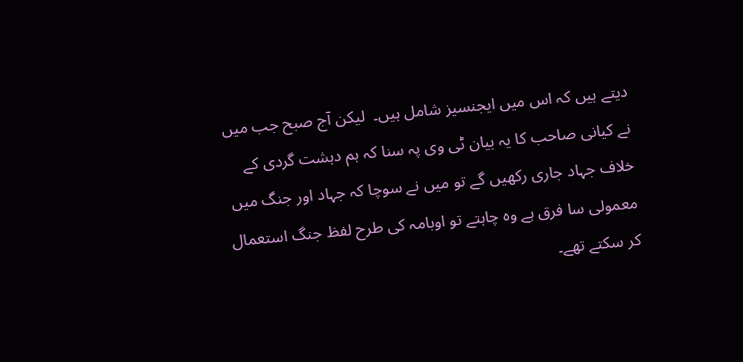دیتے ہیں کہ اس میں ایجنسیز شامل ہیں۔  لیکن آج صبح جب میں نے کیانی صاحب کا یہ بیان ٹی وی پہ سنا کہ ہم دہشت گردی کے خلاف جہاد جاری رکھیں گے تو میں نے سوچا کہ جہاد اور جنگ میں معمولی سا فرق ہے وہ چاہتے تو اوبامہ کی طرح لفظ جنگ استعمال کر سکتے تھے۔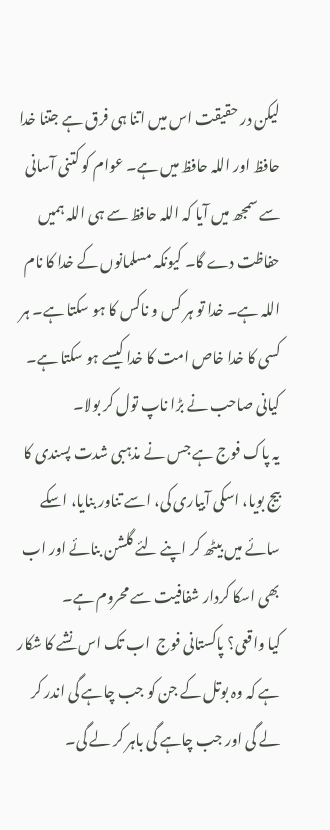لیکن در حقیقت اس میں اتنا ہی فرق ہے جتنا خدا حافظ اور اللہ حافظ میں ہے۔ عوام کو کتنی آسانی سے سمجھ میں آیا کہ اللہ حافظ سے ہی اللہ ہمیں حفاظت دے گا۔ کیونکہ مسلمانوں کے خدا کا نام اللہ ہے۔ خدا تو ہر کس و ناکس کا ہو سکتا ہے۔ ہر کسی کا خدا خاص امت کا خدا کیسے ہو سکتا ہے۔ کیانی صاحب نے بڑا ناپ تول کر بولا۔
یہ پاک فوج ہے جس نے مذہبی شدت پسندی کا بیج بویا، اسکی آبیاری کی، اسے تناور بنایا، اسکے سائے میں بیٹھ کر اپنے لئے گلشن بنائے اور اب بھی اسکا کردار شفافیت سے محروم ہے۔
کیا واقعی؟ پاکستانی فوج  اب تک اس نشے کا شکار ہے کہ وہ بوتل کے جن کو جب چاہے گی اندر کر لے گی اور جب چاہے گی باہر کر لے گی۔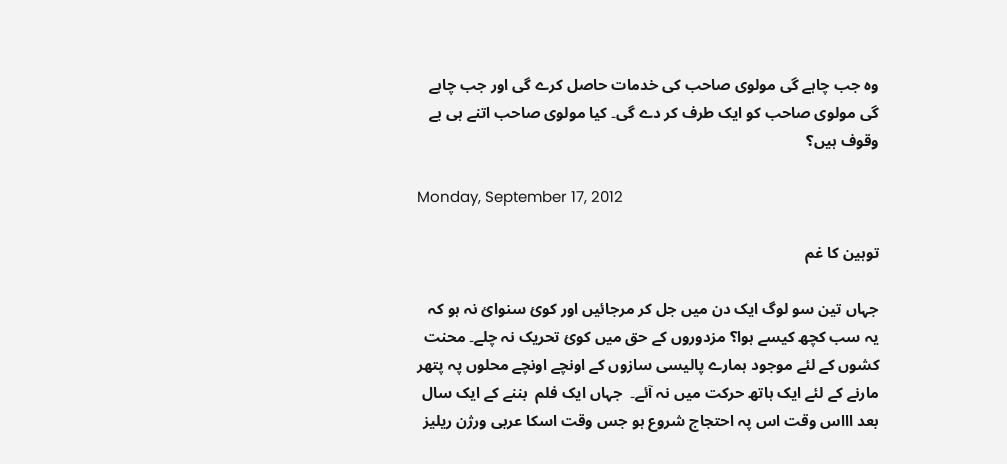وہ جب چاہے گی مولوی صاحب کی خدمات حاصل کرے گی اور جب چاہے گی مولوی صاحب کو ایک طرف کر دے گی۔ کیا مولوی صاحب اتنے ہی بے وقوف ہیں؟

Monday, September 17, 2012

توہین کا غم

جہاں تین سو لوگ ایک دن میں جل کر مرجائیں اور کوئ سنوائ نہ ہو کہ یہ سب کچھ کیسے ہوا؟ مزدوروں کے حق میں کوئ تحریک نہ چلے۔ محنت کشوں کے لئے موجود ہمارے پالیسی سازوں کے اونچے اونچے محلوں پہ پتھر مارنے کے لئے ایک ہاتھ حرکت میں نہ آئے۔  جہاں ایک فلم  بننے کے ایک سال بعد اااس وقت اس پہ احتجاج شروع ہو جس وقت اسکا عربی ورژن ریلیز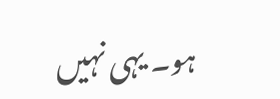ہو۔ یہی نہیں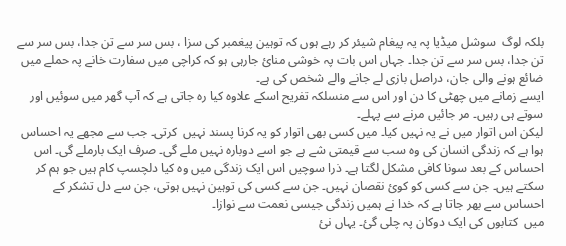بلکہ لوگ  سوشل میڈیا پہ یہ پیغام شیئر کر رہے ہوں کہ توہین پیغمبر کی سزا ، بس سر سے تن جدا، بس سر سے تن جدا، بس سر سے تن جدا۔ جہاں اس بات پہ خوشی منائ جارہی ہو کہ کراچی میں سفارت خانے پہ حملے میں ضائع ہونے والی جان، دراصل بازی لے جانے والے شخص کی ہے۔
ایسے زمانے میں چھٹی کا دن اور اس سے منسلکہ تفریح اسکے علاوہ کیا رہ جاتی ہے کہ آپ گھر میں سوئیں اور سوتے ہی رہیں۔ مر جائیں مرنے سے پہلے۔
لیکن اس اتوار میں نے یہ نہیں کیا۔ میں کسی بھی اتوار کو یہ کرنا پسند نہیں  کرتی۔ جب سے مجھے یہ احساس ہوا ہے کہ زندگی انسان کی وہ سب سے قیمتی شے ہے جو اسے دوبارہ نہیں ملے گی۔ صرف ایک بارملے گی۔ اس احساس کے بعد سونا کافی مشکل لگتا ہے۔ ذرا سوچیں اس ایک زندگی میں وہ کیا دلچسپ کام ہیں جو ہم کر سکتے ہیں۔ جن سے کسی کو کوئ نقصان نہیں۔ جن سے کسی کی توہین نہیں ہوتی، جن سے دل تشکر کے احساس سے بھر جاتا ہے کہ خدا نے ہمیں زندگی جیسی نعمت سے نوازا۔
میں  کتابوں کی ایک دوکان پہ چلی گئ۔ یہاں نئ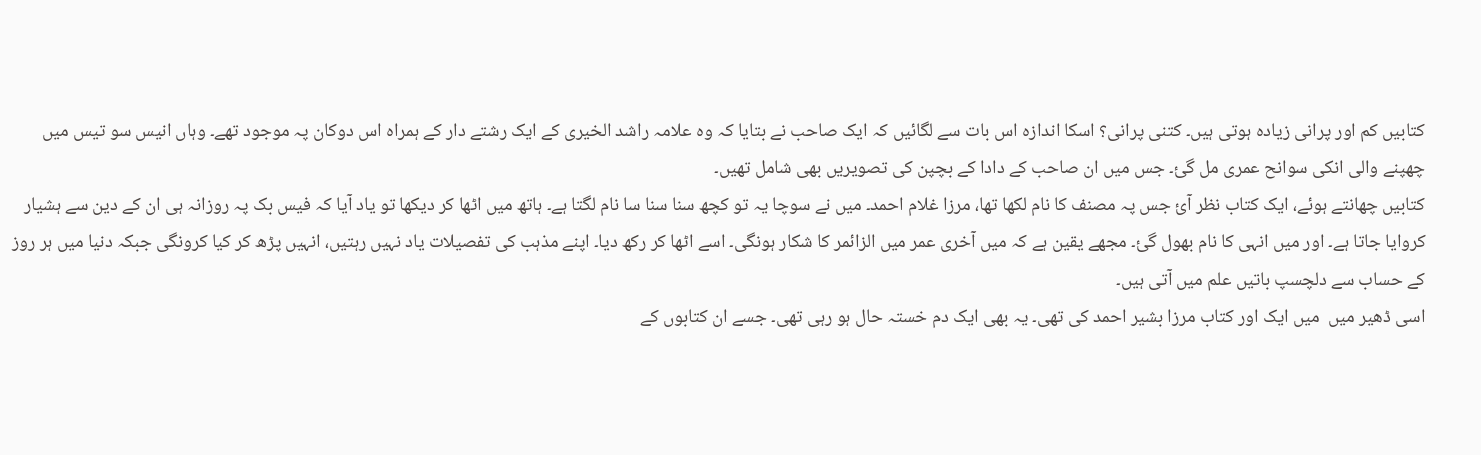کتابیں کم اور پرانی زیادہ ہوتی ہیں۔ کتنی پرانی؟ اسکا اندازہ اس بات سے لگائیں کہ ایک صاحب نے بتایا کہ وہ علامہ راشد الخیری کے ایک رشتے دار کے ہمراہ اس دوکان پہ موجود تھے۔ وہاں انیس سو تیس میں چھپنے والی انکی سوانح عمری مل گئ۔ جس میں ان صاحب کے دادا کے بچپن کی تصویریں بھی شامل تھیں۔
کتابیں چھانتے ہوئے، ایک کتاب نظر آئ جس پہ مصنف کا نام لکھا تھا، مرزا غلام احمد۔ میں نے سوچا یہ تو کچھ سنا سنا سا نام لگتا ہے۔ ہاتھ میں اٹھا کر دیکھا تو یاد آیا کہ فیس بک پہ روزانہ ہی ان کے دین سے ہشیار کروایا جاتا ہے۔ اور میں انہی کا نام بھول گئ۔ مجھے یقین ہے کہ میں آخری عمر میں الزائمر کا شکار ہونگی۔ اسے اٹھا کر رکھ دیا۔ اپنے مذہب کی تفصیلات یاد نہیں رہتیں، انہیں پڑھ کر کیا کرونگی جبکہ دنیا میں ہر روز کے حساب سے دلچسپ باتیں علم میں آتی ہیں۔
اسی ڈھیر میں  میں ایک اور کتاب مرزا بشیر احمد کی تھی۔ یہ بھی ایک دم خستہ حال ہو رہی تھی۔ جسے ان کتابوں کے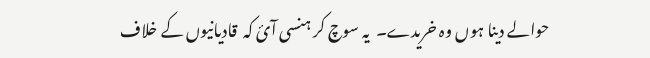حوالے دینا ہوں وہ خریدے۔  یہ سوچ کر ہنسی آئ کہ  قادیانیوں کے خلاف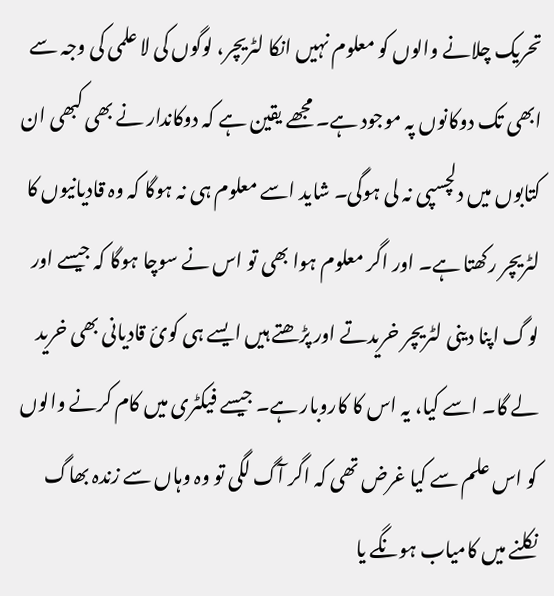تحریک چلانے والوں کو معلوم نہیں انکا لٹریچر، لوگوں کی لا علمی کی وجہ سے ابھی تک دوکانوں پہ موجود ہے۔ مجھے یقین ہے کہ دوکاندار نے بھی کبھی ان کتابوں میں دلچسپی نہ لی ہوگی۔ شاید اسے معلوم ہی نہ ہوگا کہ وہ قادیانیوں کا لٹریچر رکھتا ہے۔ اور اگر معلوم ہوا بھی تو اس نے سوچا ہوگا کہ جیسے اور لوگ اپنا دینی لٹریچر خریدتے اور پڑھتے ہیں ایسے ہی کوئ قادیانی بھی خرید لے گا۔ اسے کیا، یہ اس کا کاروبار ہے۔ جیسے فیکٹری میں کام کرنے والوں کو اس علم سے کیا غرض تھی کہ اگر آگ لگی تو وہ وہاں سے زندہ بھاگ نکلنے میں کامیاب ہونگے یا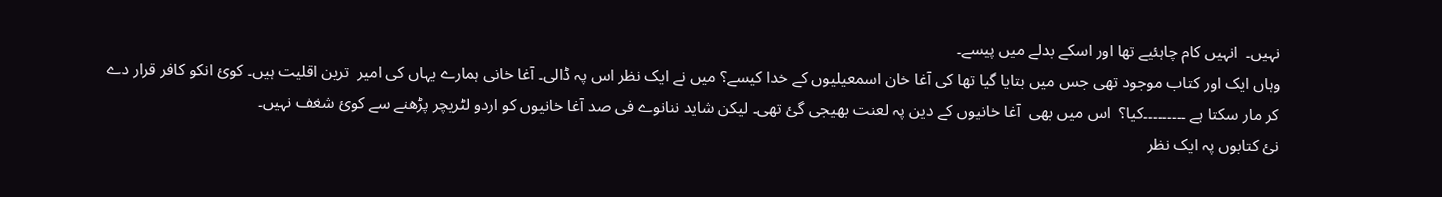نہیں۔  انہیں کام چاہئیے تھا اور اسکے بدلے میں پیسے۔
وہاں ایک اور کتاب موجود تھی جس میں بتایا گیا تھا کی آغا خان اسمعیلیوں کے خدا کیسے؟ میں نے ایک نظر اس پہ ڈالی۔ آغا خانی ہمارے یہاں کی امیر  ترین اقلیت ہیں۔ کوئ انکو کافر قرار دے کر مار سکتا ہے ۔۔۔۔۔۔۔۔۔کیا؟  اس میں بھی  آغا خانیوں کے دین پہ لعنت بھیجی گئ تھی۔ لیکن شاید ننانوے فی صد آغا خانیوں کو اردو لٹریچر پڑھنے سے کوئ شغف نہیں۔
نئ کتابوں پہ ایک نظر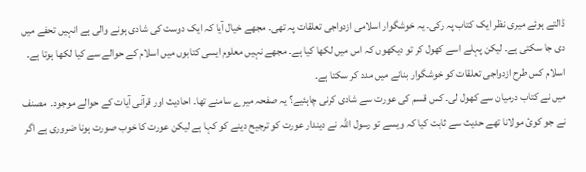ڈالتے ہوئے میری نظر ایک کتاب پہ رکی۔ یہ خوشگوار اسلامی ازدواجی تعلقات پہ تھی۔ مجھے خیال آیا کہ ایک دوست کی شادی ہونے والی ہے انہیں تحفے میں دی جا سکتی ہے۔ لیکن پہلے اسے کھول کر تو دیکھوں کہ اس میں لکھا کیا ہے۔ مجھے نہیں معلوم ایسی کتابوں میں اسلام کے حوالے سے کیا لکھا ہوتا ہے۔ اسلام کس طرح ازدواجی تعلقات کو خوشگوار بنانے میں مدد کر سکتا ہے۔
میں نے کتاب درمیان سے کھول لی۔ کس قسم کی عورت سے شادی کرنی چاہئیے؟ یہ صفحہ میرے سامنے تھا۔ احادیث اور قرآنی آیات کے حوالے موجود۔  مصنف نے جو کوئ مولانا تھے حدیث سے ثابت کیا کہ ویسے تو رسول اللہ نے دیندار عورت کو ترجیح دینے کو کہا ہے لیکن عورت کا خوب صورت ہونا ضروری ہے اگر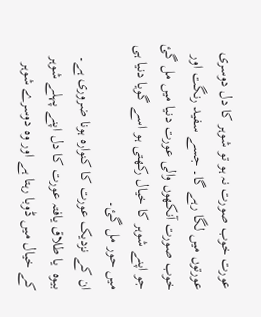عورت خوب صورت نہ ہو تو شوہر کا دل دوسری عورتوں میں لگا رہے گا۔ جسے سفید رنگت اور خوب صورت آنکھوں والی عورت دنیا میں مل گئ جو اپنے شوہر کا خیال رکھتی ہو اسے گویا دنیا ہی میں حور مل گئ۔
ان کے نزدیک عورت کا کنوارہ ہونا ضروری ہے۔ بیوہ  یا طلاق یافتہ عورت کا دل اپنے پہلے شوہر کے خیال میں ڈوبا رہتا ہے اور وہ دوسرے شوہر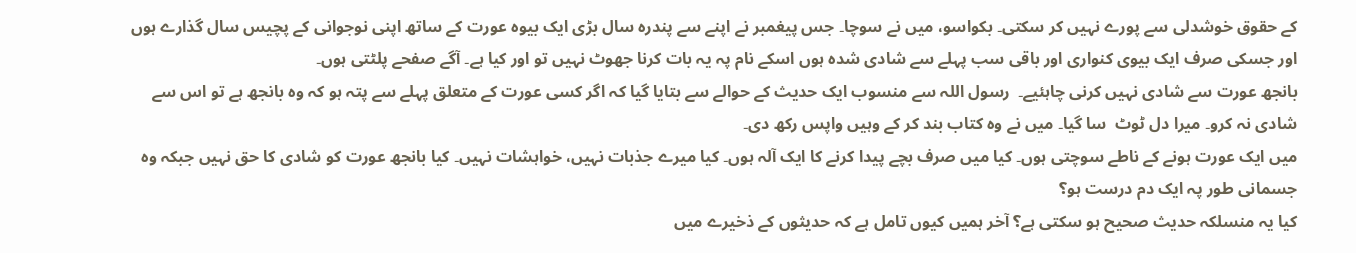کے حقوق خوشدلی سے پورے نہیں کر سکتی۔ بکواسو، میں نے سوچا۔ جس پیغمبر نے اپنے سے پندرہ سال بڑی ایک بیوہ عورت کے ساتھ اپنی نوجوانی کے پچیس سال گذارے ہوں اور جسکی صرف ایک بیوی کنواری اور باقی سب پہلے سے شادی شدہ ہوں اسکے نام پہ یہ بات کرنا جھوٹ نہیں تو اور کیا ہے۔ آگے صفحے پلٹتی ہوں۔
بانجھ عورت سے شادی نہیں کرنی چاہئیے۔  رسول اللہ سے منسوب ایک حدیث کے حوالے سے بتایا گیا کہ اگر کسی عورت کے متعلق پہلے سے پتہ ہو کہ وہ بانجھ ہے تو اس سے شادی نہ کرو۔ میرا دل ٹوٹ  سا گیا۔ میں نے وہ کتاب بند کر کے وہیں واپس رکھ دی۔
میں ایک عورت ہونے کے ناطے سوچتی ہوں۔ کیا میں صرف بچے پیدا کرنے کا ایک آلہ ہوں۔ کیا میرے جذبات نہیں، خواہشات نہیں۔ کیا بانجھ عورت کو شادی کا حق نہیں جبکہ وہ جسمانی طور پہ ایک دم درست ہو؟
کیا یہ منسلکہ حدیث صحیح ہو سکتی ہے؟ آخر ہمیں کیوں تامل ہے کہ حدیثوں کے ذخیرے میں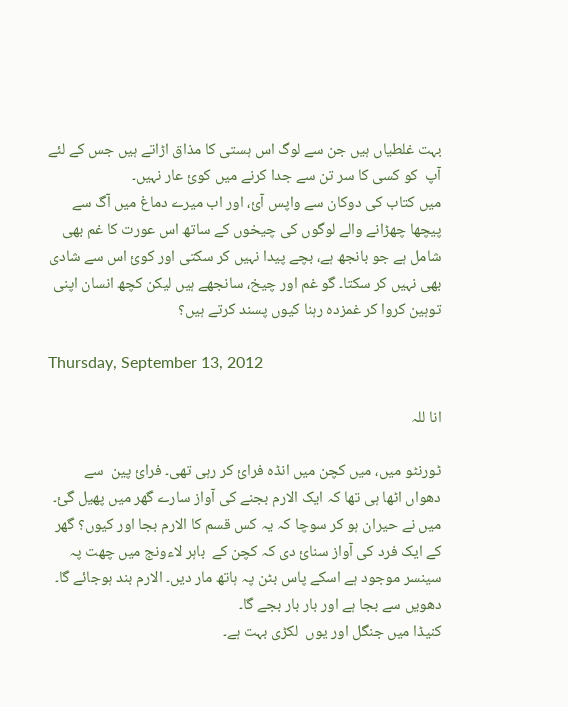بہت غلطیاں ہیں جن سے لوگ اس ہستی کا مذاق اڑاتے ہیں جس کے لئے آپ  کو کسی کا سر تن سے جدا کرنے میں کوئ عار نہیں۔
میں کتاب کی دوکان سے واپس آئ، اور اب میرے دماغ میں آگ سے پیچھا چھڑانے والے لوگوں کی چیخوں کے ساتھ اس عورت کا غم بھی شامل ہے جو بانجھ ہے، بچے پیدا نہیں کر سکتی اور کوئ اس سے شادی بھی نہیں کر سکتا۔ گو غم اور چیخ، سانجھے ہیں لیکن کچھ انسان اپنی توہین کروا کر غمزدہ رہنا کیوں پسند کرتے ہیں؟

Thursday, September 13, 2012

انا للہ

ٹورنٹو میں، میں کچن میں انڈہ فرائ کر رہی تھی۔ فرائ پین  سے دھواں اٹھا ہی تھا کہ ایک الارم بجنے کی آواز سارے گھر میں پھیل گئ۔ میں نے حیران ہو کر سوچا کہ یہ کس قسم کا الارم بجا اور کیوں؟ گھر کے ایک فرد کی آواز سنائ دی کہ کچن کے  باہر لاءونج میں چھت پہ سینسر موجود ہے اسکے پاس بٹن پہ ہاتھ مار دیں۔ الارم بند ہوجائے گا۔ دھویں سے بجا ہے اور بار بار بجے گا۔
کنیڈا میں جنگل اور یوں  لکڑی بہت ہے۔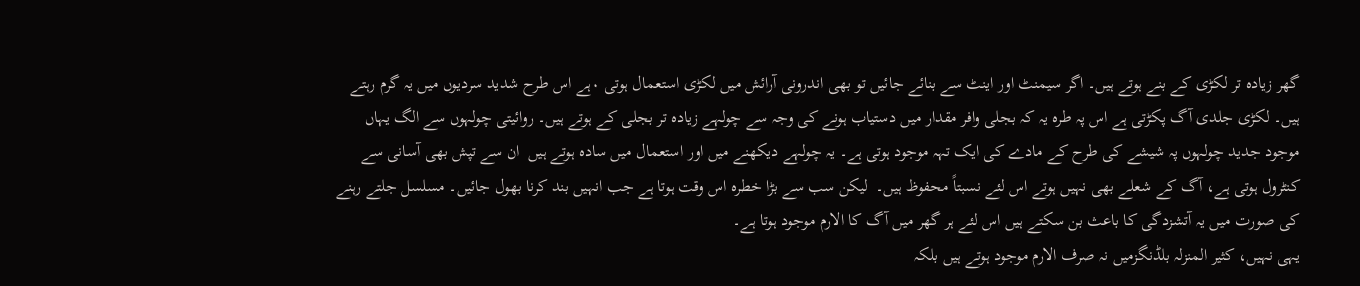گھر زیادہ تر لکڑی کے بنے ہوتے ہیں۔ اگر سیمنٹ اور اینٹ سے بنائے جائیں تو بھی اندرونی آرائش میں لکڑی استعمال ہوتی ۰ہے اس طرح شدید سردیوں میں یہ گرم رہتے ہیں۔ لکڑی جلدی آگ پکڑتی ہے اس پہ طرہ یہ کہ بجلی وافر مقدار میں دستیاب ہونے کی وجہ سے چولہے زیادہ تر بجلی کے ہوتے ہیں۔ روائیتی چولہوں سے الگ یہاں موجود جدید چولہوں پہ شیشے کی طرح کے مادے کی ایک تہہ موجود ہوتی ہے۔ یہ چولہے دیکھنے میں اور استعمال میں سادہ ہوتے ہیں  ان سے تپش بھی آسانی سے کنٹرول ہوتی ہے، آگ کے شعلے بھی نہیں ہوتے اس لئے نسبتاً محفوظ ہیں۔  لیکن سب سے بڑا خطرہ اس وقت ہوتا ہے جب انہیں بند کرنا بھول جائیں۔ مسلسل جلتے رہنے کی صورت میں یہ آتشزدگی کا باعث بن سکتے ہیں اس لئے ہر گھر میں آگ کا الارم موجود ہوتا ہے۔
یہی نہیں، کثیر المنزلہ بلڈنگزمیں نہ صرف الارم موجود ہوتے ہیں بلکہ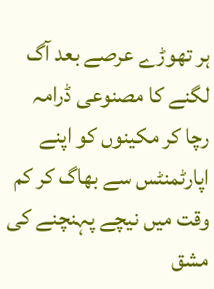ہر تھوڑے عرصے بعد آگ لگنے کا مصنوعی ڈرامہ رچا کر مکینوں کو اپنے اپارٹمنٹس سے بھاگ کر کم وقت میں نیچے پہنچنے کی مشق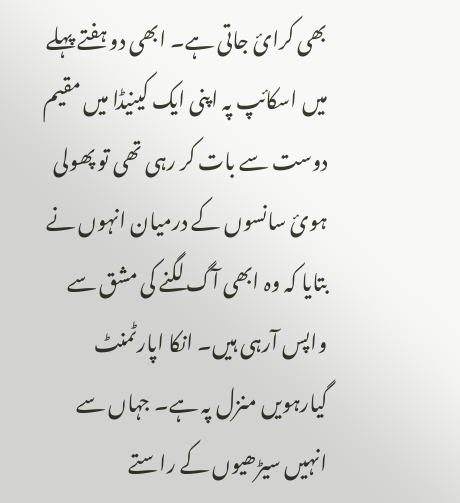بھی کرائ جاتی ہے۔ ابھی دو ہفتے پہلے میں اسکائپ پہ اپنی ایک کینیڈا میں مقیم دوست سے بات کر رہی تھی تو پھولی ہوئ سانسوں کے درمیان انہوں نے بتایا کہ وہ ابھی آگ لگنے کی مشق سے واپس آرہی ہیں۔ انکا اپارٹمنٹ گیارہویں منزل پہ ہے۔ جہاں سے انہیں سیڑھیوں کے راستے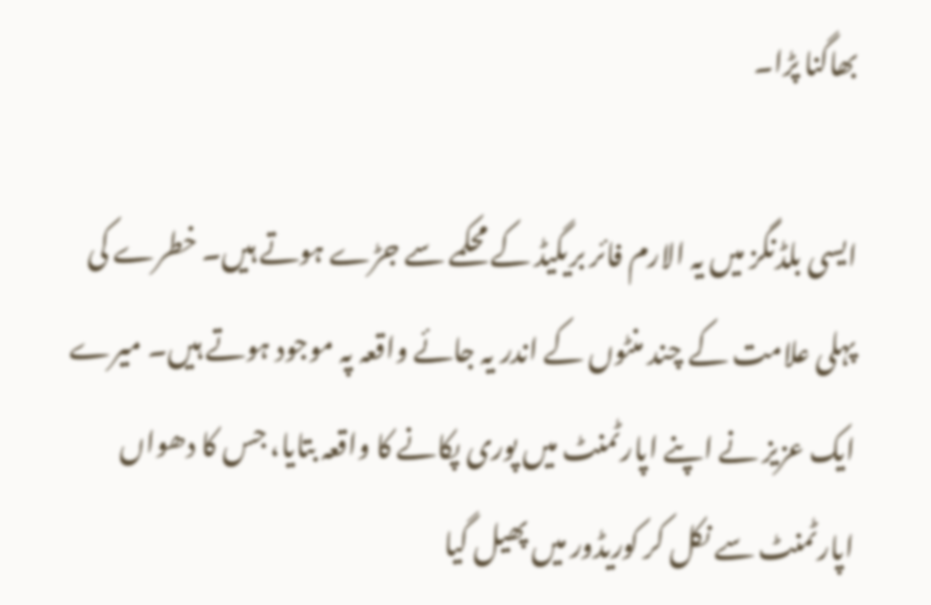بھاگنا پڑا۔

ایسی بلڈنگز میں یہ الارم فائر بریگیڈ کے محکمے سے جڑے ہوتے ہیں۔ خطرے کی پہلی علامت کے چند منٹوں کے اندر یہ جائے واقعہ پہ موجود ہوتے ہیں۔ میرے ایک عزیز نے اپنے اپارٹمنٹ میں پوری پکانے کا واقعہ بتایا، جس کا دھواں اپارٹمنٹ سے نکل کر کوریڈور میں پھیل گیا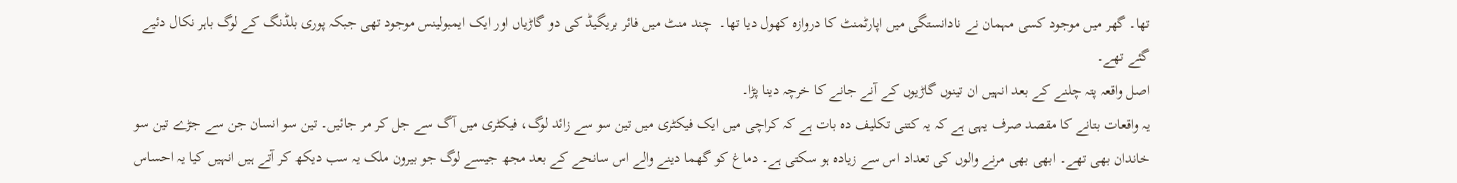تھا۔ گھر میں موجود کسی مہمان نے نادانستگی میں اپارٹمنٹ کا دروازہ کھول دیا تھا۔  چند منٹ میں فائر بریگیڈ کی دو گاڑیاں اور ایک ایمبولینس موجود تھی جبکہ پوری بلڈنگ کے لوگ باہر نکال دئیے گئے تھے۔
اصل واقعہ پتہ چلنے کے بعد انہیں ان تینوں گاڑیوں کے آنے جانے کا خرچہ دینا پڑا۔
یہ واقعات بتانے کا مقصد صرف یہی ہے کہ یہ کتنی تکلیف دہ بات ہے کہ کراچی میں ایک فیکٹری میں تین سو سے زائد لوگ، فیکٹری میں آگ سے جل کر مر جائیں۔ تین سو انسان جن سے جڑے تین سو خاندان بھی تھے۔ ابھی بھی مرنے والوں کی تعداد اس سے زیادہ ہو سکتی ہے۔ دماغ کو گھما دینے والے اس سانحے کے بعد مجھ جیسے لوگ جو بیرون ملک یہ سب دیکھ کر آتے ہیں انہیں کیا یہ احساس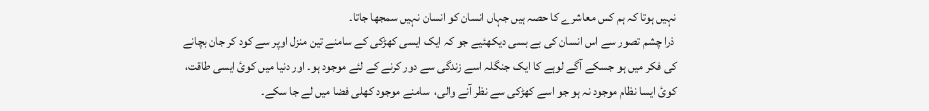نہیں ہوتا کہ ہم کس معاشرے کا حصہ ہیں جہاں انسان کو انسان نہیں سمجھا جاتا۔
 ذرا چشم تصور سے اس انسان کی بے بسی دیکھئیے جو کہ ایک ایسی کھڑکی کے سامنے تین منزل اوپر سے کود کر جان بچانے کی فکر میں ہو جسکے آگے لوہے کا ایک جنگلہ اسے زندگی سے دور کرنے کے لئے موجود ہو۔ اور دنیا میں کوئ ایسی طاقت، کوئ ایسا نظام موجود نہ ہو جو اسے کھڑکی سے نظر آنے والی،  سامنے موجود کھلی فضا میں لے جا سکے۔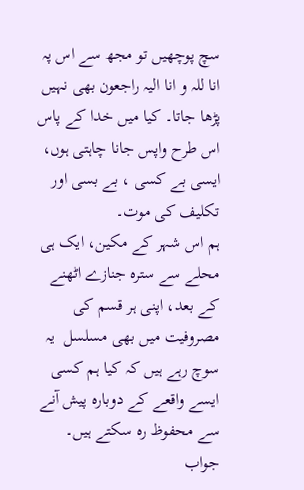سچ پوچھیں تو مجھ سے اس پہ انا للہ و انا الیہ راجعون بھی نہیں پڑھا جاتا۔ کیا میں خدا کے پاس اس طرح واپس جانا چاہتی ہوں، ایسی بے کسی ، بے بسی اور تکلیف کی موت۔
ہم اس شہر کے مکین، ایک ہی محلے سے سترہ جنازے اٹھنے کے بعد، اپنی ہر قسم کی مصروفیت میں بھی مسلسل  یہ سوچ رہے ہیں کہ کیا ہم کسی ایسے واقعے کے دوبارہ پیش آنے سے محفوظ رہ سکتے ہیں۔
جواب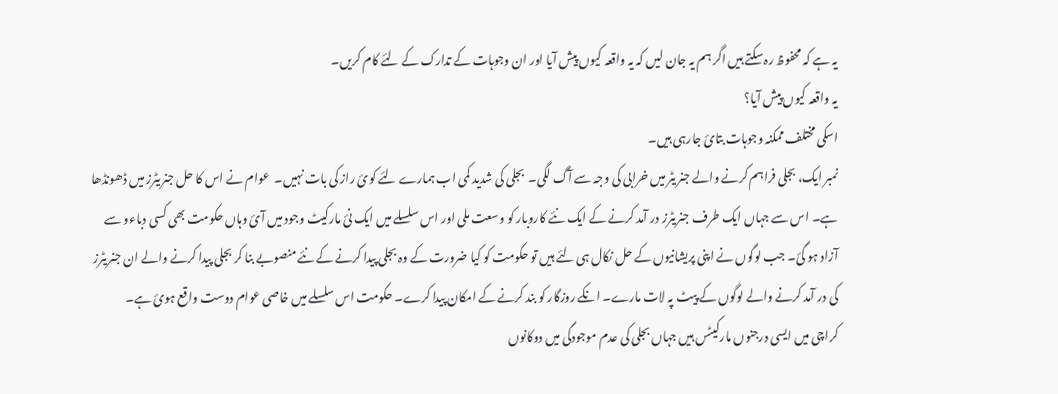یہ ہے کہ محفوظ رہ سکتے ہیں اگر ہم یہ جان لیں کہ یہ واقعہ کیوں پیش آیا اور ان وجوہات کے تدارک کے لئے کام کریں۔
یہ واقعہ کیوں پیش آیا؟
اسکی مختلف ممکنہ وجوہات بتائ جارہی ہیں۔
نمبر ایک، بجلی فراہم کرنے والے جنریٹر میں خرابی کی وجہ سے آگ لگی۔  بجلی کی شدید کمی اب ہمارے لئے کوئ راز کی بات نہیں۔  عوام نے اس کا حل جنریٹرز میں ڈھونڈھا ہے۔ اس سے جہاں ایک طرف جنریٹرز در آمد کرنے کے ایک نئے کاروبار کو وسعت ملی اور اس سلسلے میں ایک نئ مارکیٹ وجود میں آئ وہاں حکومت بھی کسی دباءو سے آزاد ہو گئ۔ جب لوگوں نے اپنی پریشانیوں کے حل نکال ہی لئے ہیں تو حکومت کو کیا ضرورت کے وہ بجلی پیدا کرنے کے نئے منصوبے بنا کر بجلی پیدا کرنے والے ان جنریٹرز کی در آمد کرنے والے لوگوں کے پیٹ پہ لات مارے۔ انکے روزگار کو بند کرنے کے امکان پیدا کرے۔ حکومت اس سلسلے میں خاصی عوام دوست واقع ہوئ ہے۔
کراچی میں ایسی درجنوں مارکیٹس ہیں جہاں بجلی کی عدم موجودگی میں دوکانوں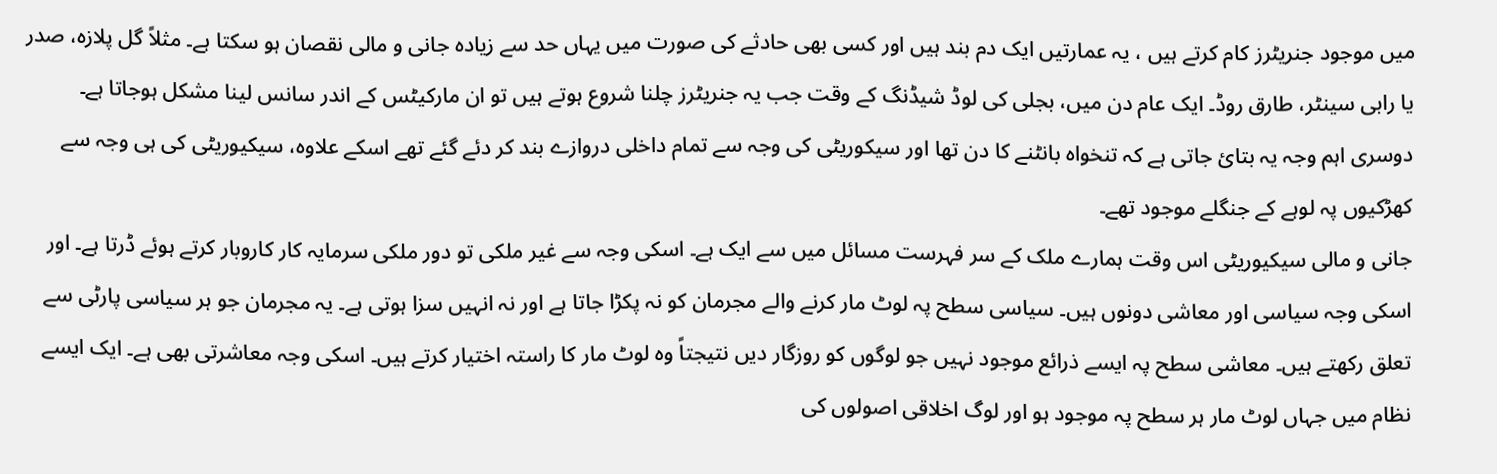میں موجود جنریٹرز کام کرتے ہیں ، یہ عمارتیں ایک دم بند ہیں اور کسی بھی حادثے کی صورت میں یہاں حد سے زیادہ جانی و مالی نقصان ہو سکتا ہے۔ مثلاً گل پلازہ، صدر یا رابی سینٹر، طارق روڈ۔ ایک عام دن میں، بجلی کی لوڈ شیڈنگ کے وقت جب یہ جنریٹرز چلنا شروع ہوتے ہیں تو ان مارکیٹس کے اندر سانس لینا مشکل ہوجاتا ہے۔
دوسری اہم وجہ یہ بتائ جاتی ہے کہ تنخواہ بانٹنے کا دن تھا اور سیکوریٹی کی وجہ سے تمام داخلی دروازے بند کر دئے گئے تھے اسکے علاوہ، سیکیوریٹی کی ہی وجہ سے کھڑکیوں پہ لوہے کے جنگلے موجود تھے۔
جانی و مالی سیکیوریٹی اس وقت ہمارے ملک کے سر فہرست مسائل میں سے ایک ہے۔ اسکی وجہ سے غیر ملکی تو دور ملکی سرمایہ کار کاروبار کرتے ہوئے ڈرتا ہے۔ اور اسکی وجہ سیاسی اور معاشی دونوں ہیں۔ سیاسی سطح پہ لوٹ مار کرنے والے مجرمان کو نہ پکڑا جاتا ہے اور نہ انہیں سزا ہوتی ہے۔ یہ مجرمان جو ہر سیاسی پارٹی سے تعلق رکھتے ہیں۔ معاشی سطح پہ ایسے ذرائع موجود نہیں جو لوگوں کو روزگار دیں نتیجتاً وہ لوٹ مار کا راستہ اختیار کرتے ہیں۔ اسکی وجہ معاشرتی بھی ہے۔ ایک ایسے نظام میں جہاں لوٹ مار ہر سطح پہ موجود ہو اور لوگ اخلاقی اصولوں کی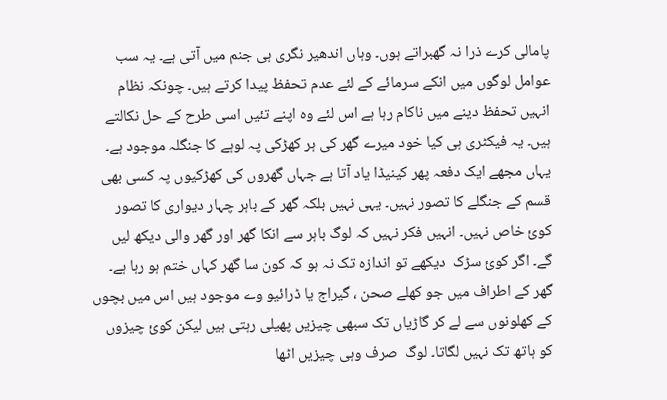پامالی کرے ذرا نہ گھبراتے ہوں۔ وہاں اندھیر نگری ہی جنم میں آتی ہے۔ یہ سب عوامل لوگوں میں انکے سرمائے کے لئے عدم تحفظ پیدا کرتے ہیں۔ چونکہ نظام انہیں تحفظ دینے میں ناکام رہا ہے اس لئے وہ اپنے تئیں اسی طرح کے حل نکالتے ہیں۔ یہ فیکٹری ہی کیا خود میرے گھر کی ہر کھڑکی پہ لوہے کا جنگلہ موجود ہے۔
یہاں مجھے ایک دفعہ پھر کینیڈا یاد آتا ہے جہاں گھروں کی کھڑکیوں پہ کسی بھی قسم کے جنگلے کا تصور نہیں۔ یہی نہیں بلکہ گھر کے باہر چہار دیواری کا تصور کوئ خاص نہیں۔ انہیں فکر نہیں کہ لوگ باہر سے انکا گھر اور گھر والی دیکھ لیں گے۔ اگر کوئ سڑک  دیکھے تو اندازہ تک نہ ہو کہ کون سا گھر کہاں ختم ہو رہا ہے۔ گھر کے اطراف میں جو کھلے صحن ، گیراج یا ڈرائیو وے موجود ہیں اس میں بچوں کے کھلونوں سے لے کر گاڑیاں تک سبھی چیزیں پھیلی رہتی ہیں لیکن کوئ چیزوں کو ہاتھ تک نہیں لگاتا۔ لوگ  صرف وہی چیزیں اٹھا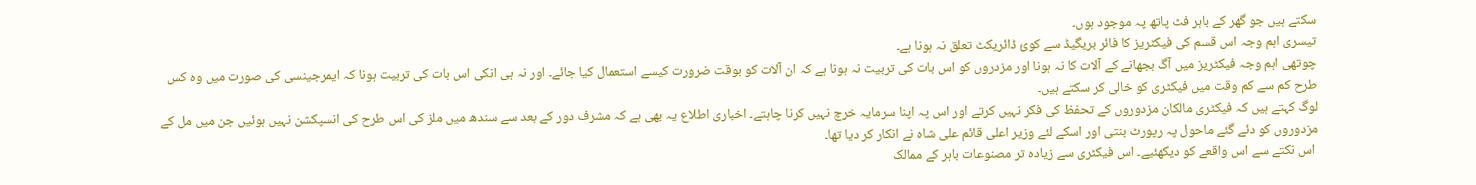سکتے ہیں جو گھر کے باہر فٹ پاتھ پہ موجود ہوں۔
تیسری اہم وجہ اس قسم کی فیکٹریز کا فائر بریگیڈ سے کوئ ڈائریکٹ تعلق نہ ہونا ہے۔
چوتھی اہم وجہ فیکٹریز میں آگ بجھانے کے آلات کا نہ ہونا اور مزدروں کو اس بات کی تربیت نہ ہونا ہے کہ ان آلات کو بوقت ضرورت کیسے استعمال کیا جائے۔ اور نہ ہی انکی اس بات کی تربیت ہونا کہ ایمرجینسی کی صورت میں وہ کس طرح کم سے کم وقت میں فیکٹری کو خالی کر سکتے ہیں۔
لوگ کہتے ہیں کہ فیکٹری مالکان مزدوروں کے تحفظ کی فکر نہیں کرتے اور اس پہ اپنا سرمایہ خرچ نہیں کرنا چاہتے۔ اخباری اطلاع یہ بھی ہے کہ مشرف دور کے بعد سے سندھ میں ملز کی اس طرح کی انسپکشن نہیں ہوئیں جن میں مل کے مزدوروں کو دئے گئے ماحول پہ رپورٹ بنتی اور اسکے لئے وزیر اعلی قائم علی شاہ نے انکار کر دیا تھا۔
 اس نکتے سے اس واقعے کو دیکھئیے۔ اس فیکٹری سے زیادہ تر مصنوعات باہر کے ممالک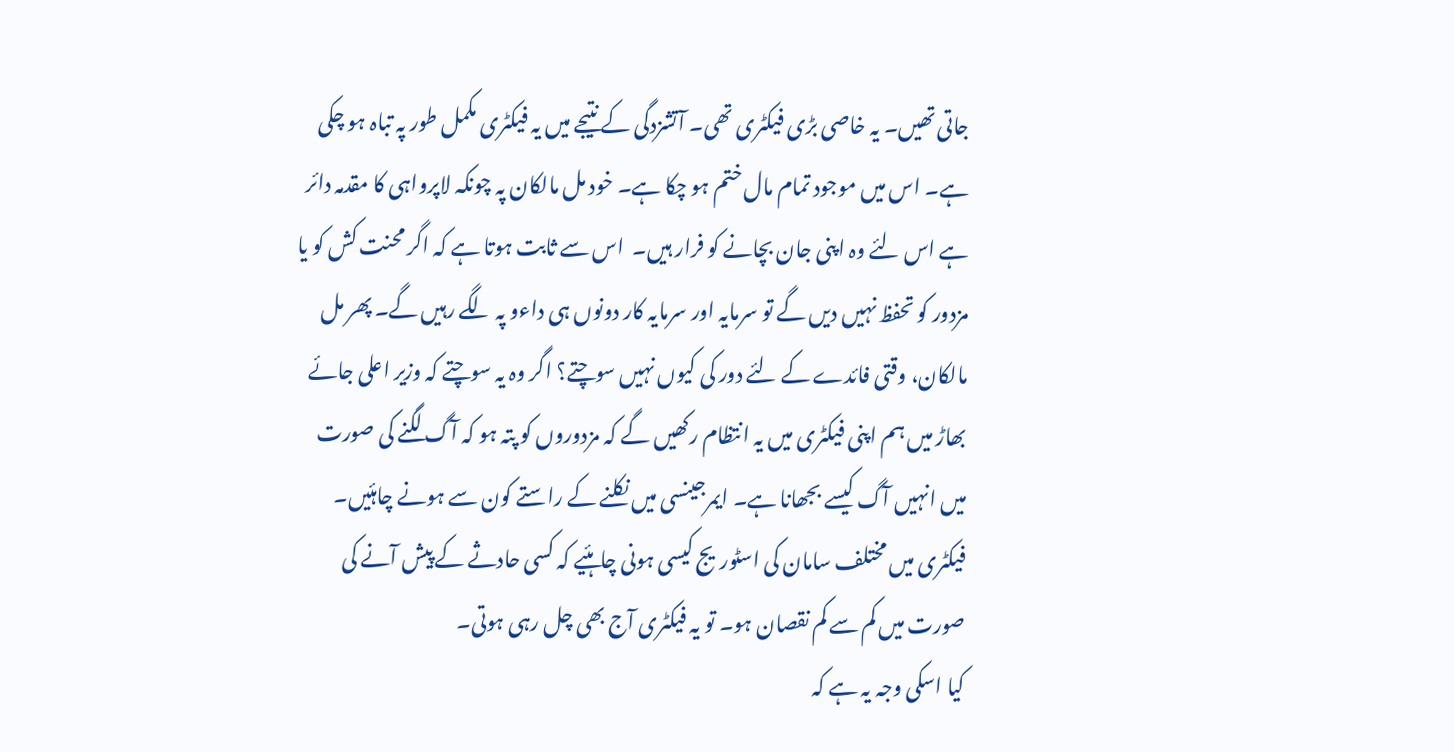جاتی تھیں۔ یہ خاصی بڑی فیکٹری تھی۔ آتشزدگی کے نتیجے میں یہ فیکٹری مکمل طور پہ تباہ ہو چکی ہے۔ اس میں موجود تمام مال ختم ہو چکا ہے۔ خود مل مالکان پہ چونکہ لاپرواہی کا مقدمہ دائر ہے اس لئے وہ اپنی جان بچانے کو فرار ہیں۔  اس سے ثابت ہوتا ہے کہ اگر محنت کش کو یا مزدور کو تحفظ نہیں دیں گے تو سرمایہ اور سرمایہ کار دونوں ہی داءو پہ لگے رہیں گے۔ پھر مل مالکان، وقتی فائدے کے لئے دور کی کیوں نہیں سوچتے؟ اگر وہ یہ سوچتے کہ وزیر اعلی جائے بھاڑ میں ہم اپنی فیکٹری میں یہ انتظام رکھیں گے کہ مزدوروں کو پتہ ہو کہ آگ لگنے کی صورت میں انہیں آگ کیسے بجھانا ہے۔ ایمرجینسی میں نکلنے کے راستے کون سے ہونے چاہئیں۔ فیکٹری میں مختلف سامان کی اسٹوریج کیسی ہونی چاہئیے کہ کسی حادثے کے پیش آنے کی صورت میں کم سے کم نقصان ہو۔ تو یہ فیکٹری آج بھی چل رہی ہوتی۔
کیا اسکی وجہ یہ ہے کہ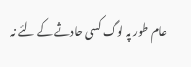عام طور پہ لوگ کسی حادثے کے لئے نہ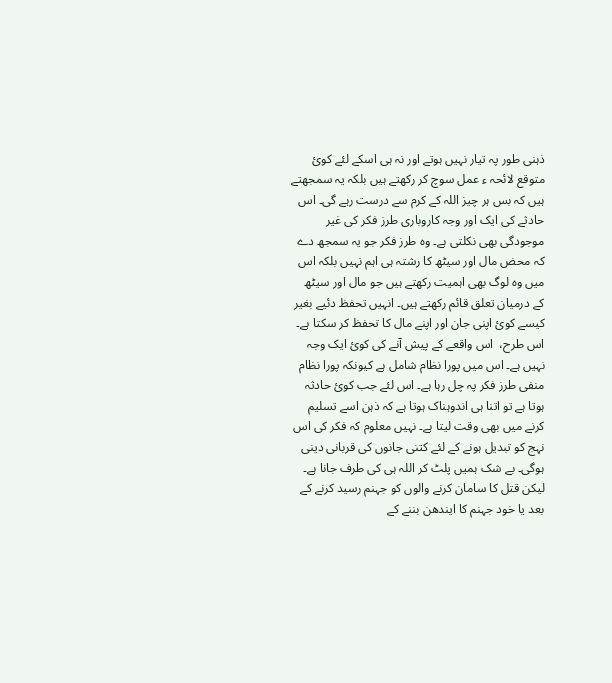ذہنی طور پہ تیار نہیں ہوتے اور نہ ہی اسکے لئے کوئ متوقع لائحہ ء عمل سوچ کر رکھتے ہیں بلکہ یہ سمجھتے ہیں کہ بس ہر چیز اللہ کے کرم سے درست رہے گی۔ اس حادثے کی ایک اور وجہ کاروباری طرز فکر کی غیر موجودگی بھی نکلتی ہے۔ وہ طرز فکر جو یہ سمجھ دے کہ محض مال اور سیٹھ کا رشتہ ہی اہم نہیں بلکہ اس میں وہ لوگ بھی اہمیت رکھتے ہیں جو مال اور سیٹھ کے درمیان تعلق قائم رکھتے ہیں۔ انہیں تحفظ دئیے بغیر کیسے کوئ اپنی جان اور اپنے مال کا تحفظ کر سکتا ہے۔
اس طرح،  اس واقعے کے پیش آنے کی کوئ ایک وجہ نہیں ہے۔ اس میں پورا نظام شامل ہے کیونکہ پورا نظام منفی طرز فکر پہ چل رہا ہے۔ اس لئے جب کوئ حادثہ ہوتا ہے تو اتنا ہی اندوہناک ہوتا ہے کہ ذہن اسے تسلیم کرنے میں بھی وقت لیتا ہے۔ نہیں معلوم کہ فکر کی اس نہج کو تبدیل ہونے کے لئے کتنی جانوں کی قربانی دینی ہوگی۔ بے شک ہمیں پلٹ کر اللہ ہی کی طرف جانا ہے۔ لیکن قتل کا سامان کرنے والوں کو جہنم رسید کرنے کے بعد یا خود جہنم کا ایندھن بننے کے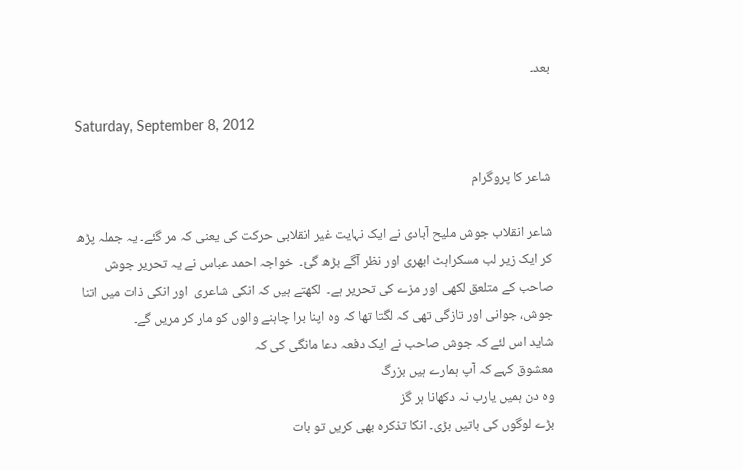بعد۔

Saturday, September 8, 2012

شاعر کا پروگرام

شاعر انقلاب جوش ملیح آبادی نے ایک نہایت غیر انقلابی حرکت کی یعنی کہ مر گئے۔ یہ جملہ پڑھ کر ایک زیر لب مسکراہٹ ابھری اور نظر آگے بڑھ گئ۔  خواجہ احمد عباس نے یہ تحریر جوش صاحب کے متلعق لکھی اور مزے کی تحریر ہے۔  لکھتے ہیں کہ انکی شاعری  اور انکی ذات میں اتنا جوش، جوانی اور تازگی تھی کہ لگتا تھا کہ وہ اپنا برا چاہنے والوں کو مار کر مریں گے۔
شاید اس لئے کہ جوش صاحب نے ایک دفعہ دعا مانگی کی کہ
معشوق کہے کہ آپ ہمارے ہیں بزرگ
وہ دن ہمیں یارب نہ دکھانا ہر گز
بڑے لوگوں کی باتیں بڑی۔ انکا تذکرہ بھی کریں تو بات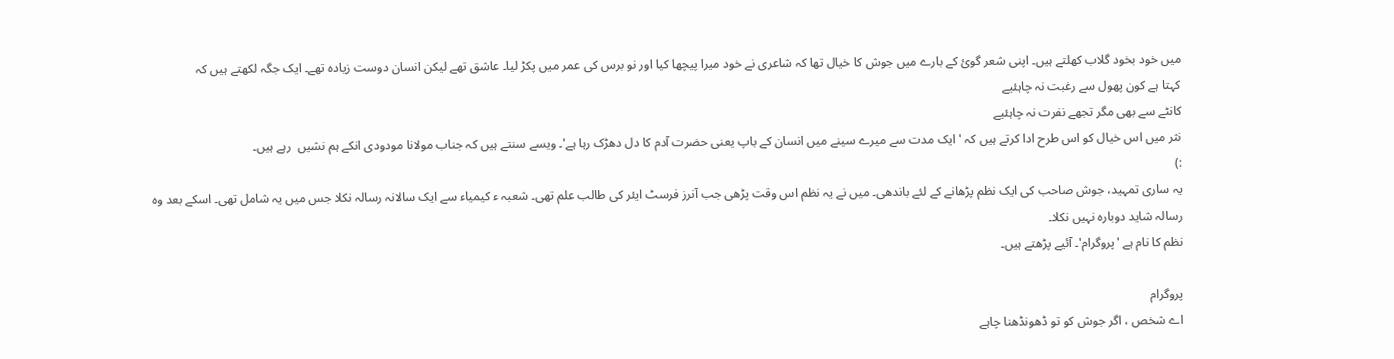میں خود بخود گلاب کھلتے ہیں۔ اپنی شعر گوئ کے بارے میں جوش کا خیال تھا کہ شاعری نے خود میرا پیچھا کیا اور نو برس کی عمر میں پکڑ لیا۔ عاشق تھے لیکن انسان دوست زیادہ تھے۔ ایک جگہ لکھتے ہیں کہ
کہتا ہے کون پھول سے رغبت نہ چاہئیے
کانٹے سے بھی مگر تجھے نفرت نہ چاہئیے
نثر میں اس خیال کو اس طرح ادا کرتے ہیں کہ ' ایک مدت سے میرے سینے میں انسان کے باپ یعنی حضرت آدم کا دل دھڑک رہا ہے'۔ ویسے سنتے ہیں کہ جناب مولانا مودودی انکے ہم نشیں  رہے ہیں۔
:)
یہ ساری تمہید، جوش صاحب کی ایک نظم پڑھانے کے لئے باندھی۔ میں نے یہ نظم اس وقت پڑھی جب آنرز فرسٹ ایئر کی طالب علم تھی۔ شعبہ ء کیمیاء سے ایک سالانہ رسالہ نکلا جس میں یہ شامل تھی۔ اسکے بعد وہ رسالہ شاید دوبارہ نہیں نکلا۔
نظم کا نام ہے 'پروگرام'۔ آئیے پڑھتے ہیں۔

پروگرام
اے شخص ، اگر جوش کو تو ڈھونڈھنا چاہے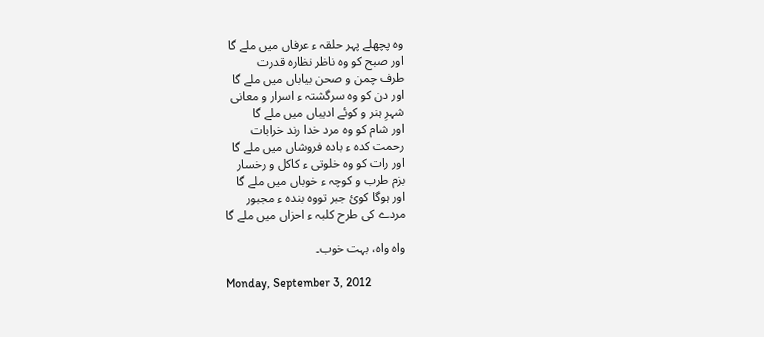وہ پچھلے پہر حلقہ ء عرفاں میں ملے گا
اور صبح کو وہ ناظر نظارہ قدرت
طرف چمن و صحن بیاباں میں ملے گا
اور دن کو وہ سرگشتہ ء اسرار و معانی
شہرِ ہنر و کوئے ادیباں میں ملے گا
اور شام کو وہ مرد خدا رند خرابات
رحمت کدہ ء بادہ فروشاں میں ملے گا
اور رات کو وہ خلوتی ء کاکل و رخسار
بزم طرب و کوچہ ء خوباں میں ملے گا
اور ہوگا کوئ جبر تووہ بندہ ء مجبور
مردے کی طرح کلبہ ء احزاں میں ملے گا

واہ واہ، بہت خوب۔

Monday, September 3, 2012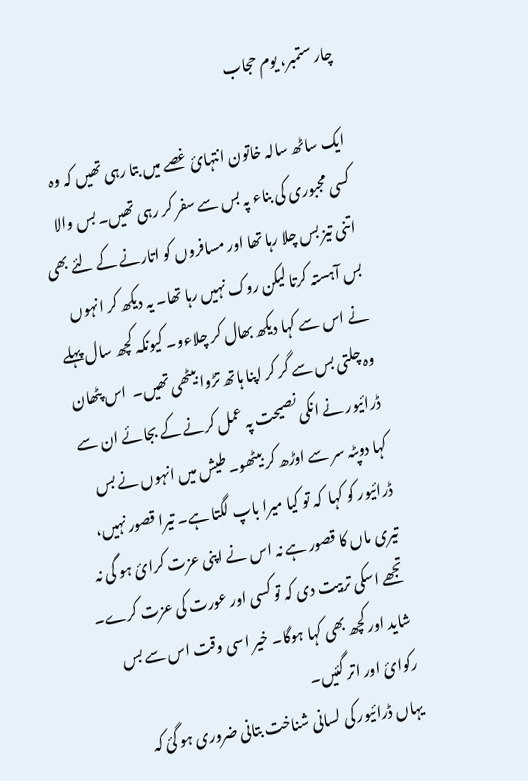چار ستمبر، یوم حجاب

ایک ساٹھ سالہ خاتون انتہائ غصے میں بتا رہی تھیں کہ وہ کسی مجبوری کی بناء پہ بس سے سفر کر رہی تھیں۔ بس والا اتنی تیز بس چلا رہا تھا اور مسافروں کو اتارنے کے لئے بھی بس آہستہ کرتا لیکن روک نہیں رہا تھا۔ یہ دیکھ کر انہوں نے اس سے کہا دیکھ بھال کر چلاءو۔ کیونکہ کچھ سال پہلے وہ چلتی بس سے گر کر اپنا ہاتھ تڑوا بیٹھی تھیں۔  اس پٹھان ڈرائیور نے انکی نصیحت پہ عمل کرنے کے بجائے ان سے کہا دوپٹہ سر سے اوڑھ کر بیٹھو۔ طیش میں انہوں نے بس ڈرائیور کو کہا  کہ تو کیا میرا باپ لگتا ہے۔ تیرا قصور نہیں، تیری ماں کا قصور ہے نہ اس نے اپنی عزت کرائ ہو گی نہ تجھے اسکی تربیت دی کہ تو کسی اور عورت کی عزت کرے۔ شاید اور کچھ بھی کہا ہوگا۔ خیر اسی وقت اس سے بس رکوائ اور اتر گئیں۔
یہاں ڈرائیور کی لسانی شناخت بتانی ضروری ہو گئ کہ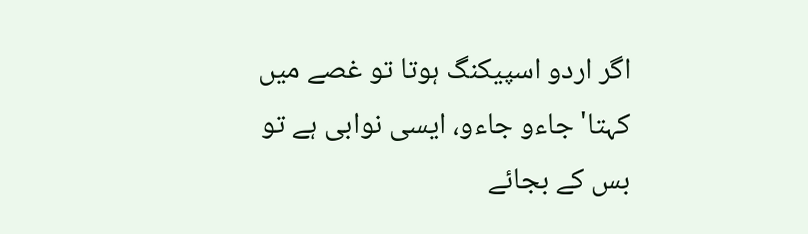اگر اردو اسپیکنگ ہوتا تو غصے میں کہتا' جاءو جاءو، ایسی نوابی ہے تو بس کے بجائے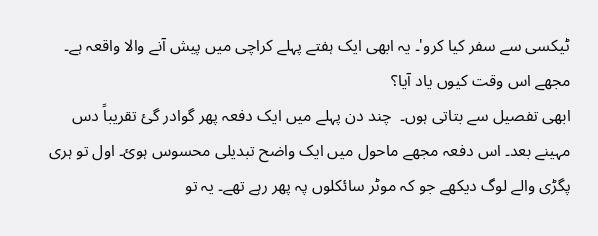ٹیکسی سے سفر کیا کرو'۔ یہ ابھی ایک ہفتے پہلے کراچی میں پیش آنے والا واقعہ ہے۔
مجھے اس وقت کیوں یاد آیا؟
ابھی تفصیل سے بتاتی ہوں۔  چند دن پہلے میں ایک دفعہ پھر گوادر گئ تقریباً دس مہینے بعد۔ اس دفعہ مجھے ماحول میں ایک واضح تبدیلی محسوس ہوئ۔ اول تو ہری پگڑی والے لوگ دیکھے جو کہ موٹر سائکلوں پہ پھر رہے تھے۔ یہ تو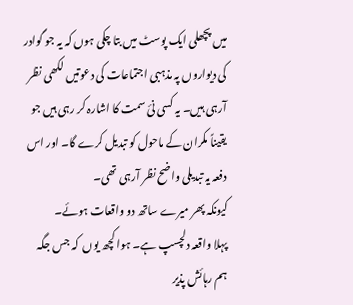میں پچھلی ایک پوسٹ میں بتا چکی ہوں کہ یہ جو گوادر کی دیواروں پہ مذہبی اجتماعات کی دعوتیں لکھی نظر آرہی ہیں۔ یہ کسی نئ سمت کا اشارہ کر رہی ہیں جو یقیناً مکران کے ماحول کو تبدیل کرے گا۔ اور اس دفعہ یہ تبدیلی واضح نظر آرہی تھی۔
کیونکہ پھر میرے ساتھ دو واقعات ہوئے۔
پہلا واقعہ دلچسپ ہے۔ ہوا کچھ یوں  کہ جس جگہ ہم رہائش پذیر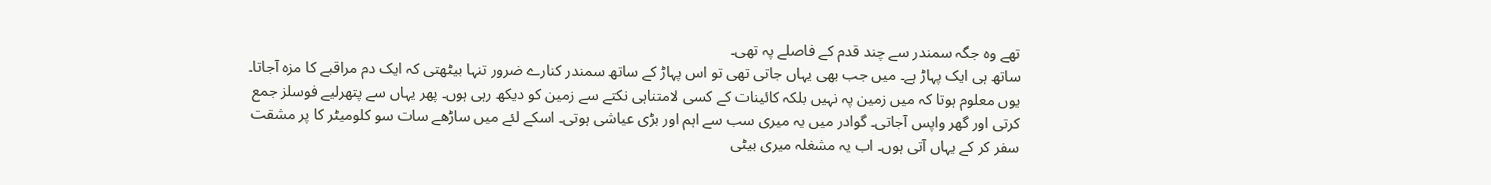تھے وہ جگہ سمندر سے چند قدم کے فاصلے پہ تھی۔
ساتھ ہی ایک پہاڑ ہے۔ میں جب بھی یہاں جاتی تھی تو اس پہاڑ کے ساتھ سمندر کنارے ضرور تنہا بیٹھتی کہ ایک دم مراقبے کا مزہ آجاتا۔ یوں معلوم ہوتا کہ میں زمین پہ نہیں بلکہ کائینات کے کسی لامتناہی نکتے سے زمین کو دیکھ رہی ہوں۔ پھر یہاں سے پتھرلیے فوسلز جمع کرتی اور گھر واپس آجاتی۔ گوادر میں یہ میری سب سے اہم اور بڑی عیاشی ہوتی۔ اسکے لئے میں ساڑھے سات سو کلومیٹر کا پر مشقت سفر کر کے یہاں آتی ہوں۔ اب یہ مشغلہ میری بیٹی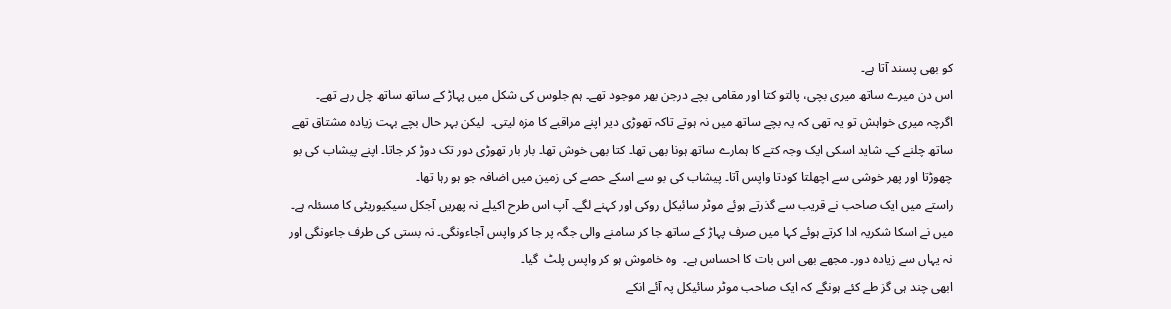کو بھی پسند آتا ہے۔
اس دن میرے ساتھ میری بچی، پالتو کتا اور مقامی بچے درجن بھر موجود تھے۔ ہم جلوس کی شکل میں پہاڑ کے ساتھ ساتھ چل رہے تھے۔ اگرچہ میری خواہش تو یہ تھی کہ یہ بچے ساتھ میں نہ ہوتے تاکہ تھوڑی دیر اپنے مراقبے کا مزہ لیتی۔  لیکن بہر حال بچے بہت زیادہ مشتاق تھے ساتھ چلنے کے۔ شاید اسکی ایک وجہ کتے کا ہمارے ساتھ ہونا بھی تھا۔ کتا بھی خوش تھا۔ بار بار تھوڑی دور تک دوڑ کر جاتا۔ اپنے پیشاب کی بو چھوڑتا اور پھر خوشی سے اچھلتا کودتا واپس آتا۔ پیشاب کی بو سے اسکے حصے کی زمین میں اضافہ جو ہو رہا تھا۔
راستے میں ایک صاحب نے قریب سے گذرتے ہوئے موٹر سائیکل روکی اور کہنے لگے۔ آپ اس طرح اکیلے نہ پھریں آجکل سیکیوریٹی کا مسئلہ ہے۔ میں نے اسکا شکریہ ادا کرتے ہوئے کہا میں صرف پہاڑ کے ساتھ جا کر سامنے والی جگہ پر جا کر واپس آجاءونگی۔ نہ بستی کی طرف جاءونگی اور نہ یہاں سے زیادہ دور۔ مجھے بھی اس بات کا احساس ہے۔  وہ خاموش ہو کر واپس پلٹ  گیا۔
ابھی چند ہی گز طے کئے ہونگے کہ ایک صاحب موٹر سائیکل پہ آئے انکے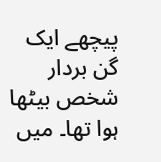پیچھے ایک گن بردار شخص بیٹھا ہوا تھا۔ میں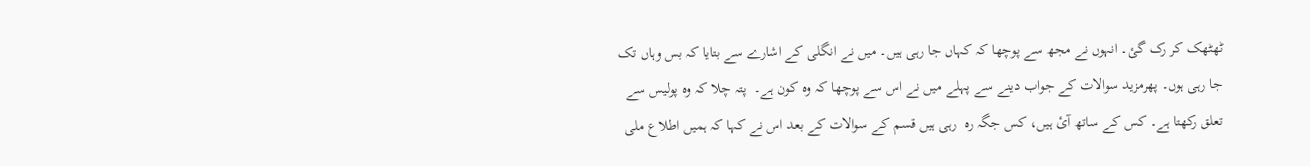ٹھٹھک کر رک گئ۔ انہوں نے مجھ سے پوچھا کہ کہاں جا رہی ہیں۔ میں نے انگلی کے اشارے سے بتایا کہ بس وہاں تک جا رہی ہوں۔ پھرمزید سوالات کے جواب دینے سے پہلے میں نے اس سے پوچھا کہ وہ کون ہے۔  پتہ چلا کہ وہ پولیس سے تعلق رکھتا ہے۔ کس کے ساتھ آئ ہیں، کس جگہ رہ  رہی ہیں قسم کے سوالات کے بعد اس نے کہا کہ ہمیں اطلاع ملی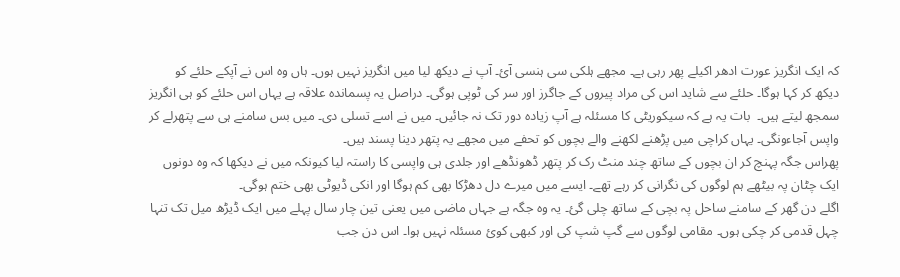کہ ایک انگریز عورت ادھر اکیلے پھر رہی ہے۔ مجھے ہلکی سی ہنسی آئ۔ آپ نے دیکھ لیا میں انگریز نہیں ہوں۔ ہاں وہ اس نے آپکے حلئے کو دیکھ کر کہا ہوگا۔ حلئے سے شاید اس کی مراد پیروں کے جاگرز اور سر کی ٹوپی ہوگی۔ دراصل یہ پسماندہ علاقہ ہے یہاں اس حلئے کو ہی انگریز سمجھ لیتے ہیں۔  بات یہ ہے کہ سیکوریٹی کا مسئلہ ہے آپ زیادہ دور تک نہ جائیں۔ میں نے اسے تسلی دی۔ میں بس سامنے ہی سے پتھرلے کر واپس آجاءونگی۔ یہاں کراچی میں پڑھنے لکھنے والے بچوں کو تحفے میں مجھے یہ پتھر دینا پسند ہیں۔
پھراس جگہ پہنچ کر ان بچوں کے ساتھ چند منٹ رک کر پتھر ڈھونڈھے اور جلدی ہی واپسی کا راستہ لیا کیونکہ میں نے دیکھا کہ وہ دونوں ایک چٹان پہ بیٹھے ہم لوگوں کی نگرانی کر رہے تھے۔ ایسے میں میرے دل دھڑکا بھی کم ہوگا اور انکی ڈیوٹی بھی ختم ہوگی۔
اگلے دن گھر کے سامنے ساحل پہ بچی کے ساتھ چلی گئ۔ یہ وہ جگہ ہے جہاں ماضی میں یعنی تین چار سال پہلے میں ایک ڈیڑھ میل تک تنہا چہل قدمی کر چکی ہوں۔ مقامی لوگوں سے گپ شپ کی اور کبھی کوئ مسئلہ نہیں ہوا۔ اس دن جب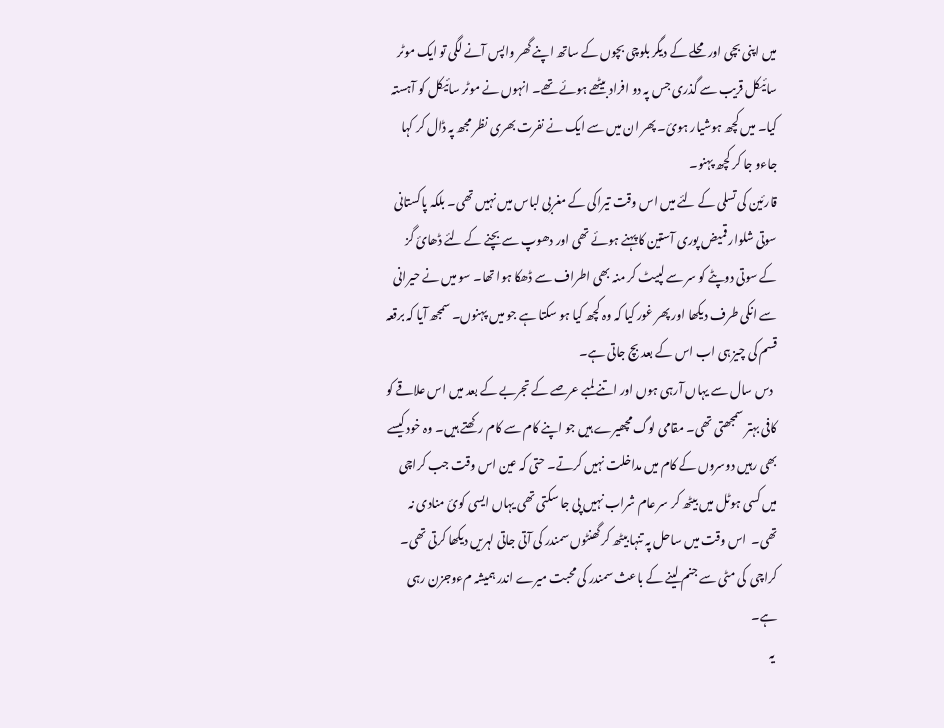میں اپنی بچی اور محلے کے دیگر بلوچی بچوں کے ساتھ اپنے گھر واپس آنے لگی تو ایک موٹر سائیکل قریب سے گذری جس پہ دو افراد بیٹھے ہوئے تھے۔ انہوں نے موٹر سائیکل کو آہستہ کیا۔ میں کچھ ہوشیار ہوئ۔ پھر ان میں سے ایک نے نفرت بھری نظر مجھ پہ ڈال کر کہا جاءو جا کر کچھ پہنو۔
قارئین کی تسلی کے لئے میں اس وقت تیراکی کے مغربی لباس میں نہیں تھی۔ بلکہ پاکستانی سوتی شلوار قمیض پوری آستین کا پہنے ہوئے تھی اور دھوپ سے بچنے کے لئے ڈھائ گز کے سوتی دوپٹے کو سر سے لپیٹ کر منہ بھی اطراف سے ڈھکا ہوا تھا۔ سو میں نے حیرانی سے انکی طرف دیکھا اور پھر غور کیا کہ وہ کچھ کیا ہو سکتا ہے جو میں پہنوں۔ سمجھ آیا کہ برقعہ قسم کی چیز ہی اب اس کے بعد بچ جاتی ہے۔
  دس سال سے یہاں آرہی ہوں اور اتنے لمبے عرصے کے تجربے کے بعد میں اس علاقے کو کافی بہتر سمجھتی تھی۔ مقامی لوگ مچھیرے ہیں جو اپنے کام سے کام رکھتے ہیں۔ وہ خود کیسے بھی رہیں دوسروں کے کام میں مداخلت نہیں کرتے۔ حتی کہ عین اس وقت جب کراچی میں کسی ہوٹل میں بیٹھ کر سر عام شراب نہیں پی جا سکتی تھی یہاں ایسی کوئ منادی نہ تھی۔  اس وقت میں ساحل پہ تنہا بیٹھ کر گھنٹوں سمندر کی آتی جاتی لہریں دیکھا کرتی تھی۔ کراچی  کی مٹی سے جنم لینے کے باعث سمندر کی محبت میرے اندر ہمیشہ مءوجزن رہی ہے۔
 یہ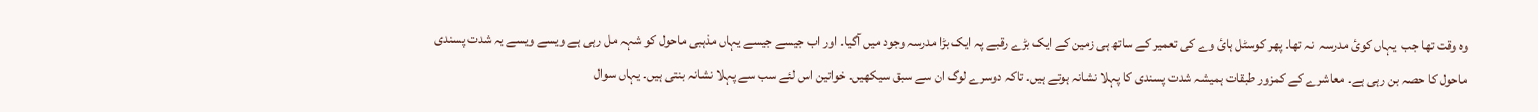وہ وقت تھا جب  یہاں کوئ مدرسہ  نہ تھا۔ پھر کوسٹل ہائ وے کی تعمیر کے ساتھ ہی زمین کے ایک بڑے رقبے پہ ایک بڑا مدرسہ وجود میں آگیا۔ اور اب جیسے جیسے یہاں مذہبی ماحول کو شہہ مل رہی ہے ویسے ویسے یہ شدت پسندی ماحول کا حصہ بن رہی ہے۔ معاشرے کے کمزور طبقات ہمیشہ شدت پسندی کا پہلا نشانہ ہوتے ہیں۔ تاکہ دوسرے لوگ ان سے سبق سیکھیں۔ خواتین اس لئے سب سے پہلا نشانہ بنتی ہیں۔ یہاں سوال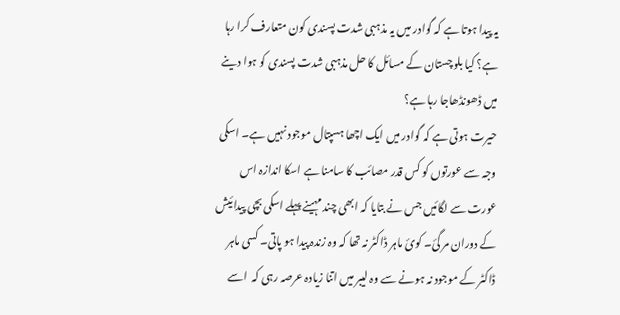یہ پیدا ہوتا ہے کہ گوادر میں یہ مذہبی شدت پسندی کون متعارف کرا رہا ہے؟ کیا بلوچستان کے مسائل کا حل مذہبی شدت پسندی کو ہوا دینے میں ڈھونڈھاجا رہا ہے؟
حیرت ہوتی ہے کہ گوادر میں ایک اچھا ہسپتال موجود نہیں ہے۔ اسکی وجہ سے عورتوں کو کس قدر مصائب کا سامنا ہے اسکا اندازہ اس عورت سے لگائیں جس نے بتایا کہ ابھی چند مہینے پہلے اسکی بچی پیدائیش کے دوران مر گئ۔ کوئ ماہر ڈاکٹر نہ تھا کہ وہ زندہ پیدا ہو پاتی۔ کسی ماہر ڈاکٹر کے موجود نہ ہونے سے وہ لیبر میں اتنا زیادہ عرصہ رہی کہ  اسے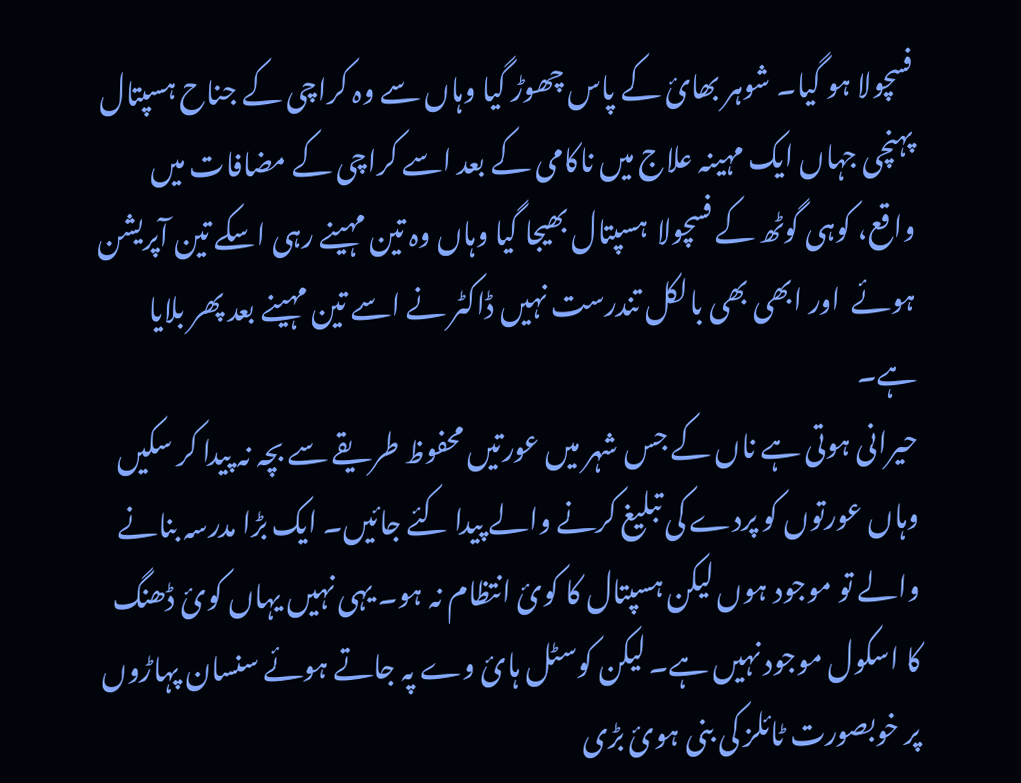فسچولا ہو گیا۔ شوہر بھائ کے پاس چھوڑ گیا وہاں سے وہ کراچی کے جناح ہسپتال پہنچی جہاں ایک مہینہ علاج میں ناکامی کے بعد اسے کراچی کے مضافات میں واقع، کوہی گوٹھ کے فسچولا  ہسپتال بھیجا گیا وہاں وہ تین مہینے رہی اسکے تین آپریشن ہوئے  اور ابھی بھی بالکل تندرست نہیں ڈاکٹر نے اسے تین مہینے بعد پھر بلایا ہے۔
حیرانی ہوتی ہے ناں کے جس شہر میں عورتیں محفوظ طریقے سے بچہ نہ پیدا کر سکیں وہاں عورتوں کو پردے کی تبلیغ کرنے والے پیدا کئے جائیں۔ ایک بڑا مدرسہ بنانے والے تو موجود ہوں لیکن ہسپتال کا کوئ انتظام نہ ہو۔ یہی نہیں یہاں کوئ ڈھنگ کا اسکول موجود نہیں ہے۔ لیکن کوسٹل ہائ وے پہ جاتے ہوئے سنسان پہاڑوں پر خوبصورت ٹائلز کی بنی ہوئ بڑی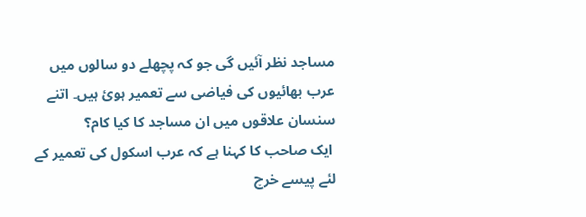مساجد نظر آئیں گی جو کہ پچھلے دو سالوں میں عرب بھائیوں کی فیاضی سے تعمیر ہوئ ہیں۔ اتنے سنسان علاقوں میں ان مساجد کا کیا کام؟
 ایک صاحب کا کہنا ہے کہ عرب اسکول کی تعمیر کے لئے پیسے خرچ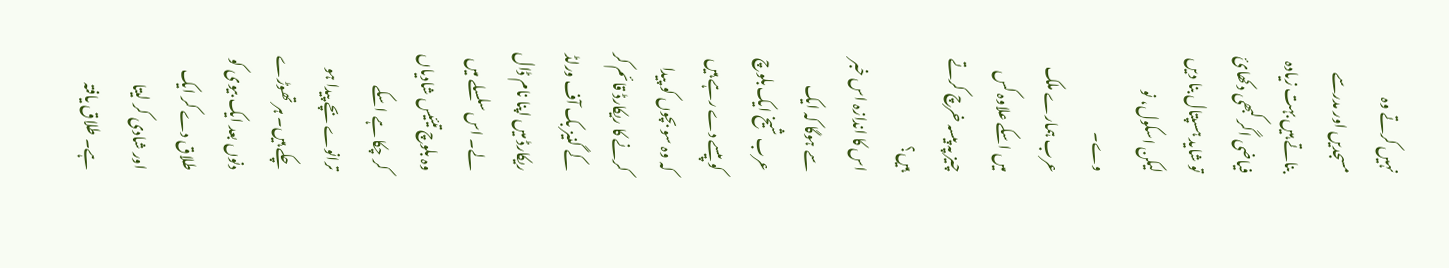نہیں کرتے وہ مسجدیں اور مدرسے بناتے ہیں بہت زیادہ فیاضی اگر کبھی دکھائ تو شاید ہسپتال بنا دیں لیکن اسکول، نو وے۔
عرب ہمارے ملک میں اسکے علاوہ کس چیز پہ پیسہ خرچ کرتے ہیں؟
اس کا اندازہ اس خبر سے ہوگا کہ ایک عرب شیخ ایک بلوچ کو پیسے دے رہے ہیں کہ وہ سو بچوں کو پیدا کرنے کا ریکارڈ قائم کر کے گنیز بک آف ورلڈ ریکارڈ میں اپنا نام ڈال لے۔ اس سلسلے میں وہ بلوچ تیئیس شادیاں کر چکا ہے اسکے ترانوے بچے پیدا ہو چکے ہیں۔ ہر تھوڑے دنوں بعد ایک بیوی کو طلاق دے کر ایک اور شادی کر لیتا ہے۔ طلاق یافتہ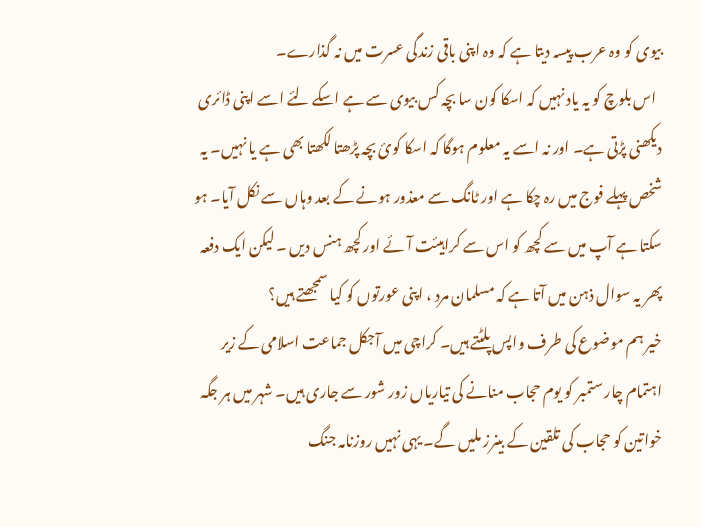بیوی کو وہ عرب پیسہ دیتا ہے کہ وہ اپنی باقی زندگی عسرت میں نہ گذارے۔
  اس بلوچ کو یہ یاد نہیں کہ اسکا کون سا بچہ کس بیوی سے ہے اسکے لئے اسے اپنی ڈائری دیکھنی پڑتی ہے۔ اور نہ اسے یہ معلوم ہوگا کہ اسکا کوئ بچہ پڑھتا لکھتا بھی ہے یا نہیں۔ یہ شخص پہلے فوج میں رہ چکا ہے اور ٹانگ سے معذور ہونے کے بعد وہاں سے نکل آیا۔ ہو سکتا ہے آپ میں سے کچھ کو اس سے کراہیئت آئے اور کچھ ہنس دیں ۔ لیکن ایک دفعہ پھر یہ سوال ذہن میں آتا ہے کہ مسلمان مرد ، اپنی عورتوں کو کیا سمجھتے ہیں؟
خیر ہم موضوع کی طرف واپس پلٹتے ہیں۔ کراچی میں آجکل جماعت اسلامی کے زیر اہتمام چار ستمبر کو یوم حجاب منانے کی تیاریاں زور شور سے جاری ہیں۔ شہر میں ہر جگہ خواتین کو حجاب کی تلقین کے بینرز ملیں گے۔ یہی نہیں روزنامہ جنگ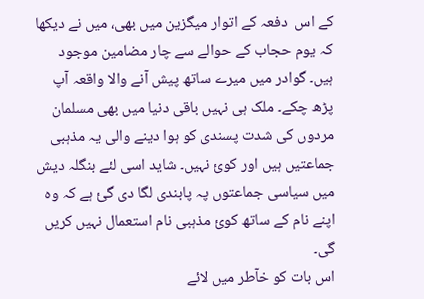کے اس  دفعہ کے اتوار میگزین میں بھی، میں نے دیکھا کہ یوم حجاب کے حوالے سے چار مضامین موجود ہیں۔ گوادر میں میرے ساتھ پیش آنے والا واقعہ آپ پڑھ چکے۔ ملک ہی نہیں باقی دنیا میں بھی مسلمان مردوں کی شدت پسندی کو ہوا دینے والی یہ مذہبی جماعتیں ہیں اور کوئ نہیں۔ شاید اسی لئے بنگلہ دیش میں سیاسی جماعتوں پہ پابندی لگا دی گئ ہے کہ وہ اپنے نام کے ساتھ کوئ مذہبی نام استعمال نہیں کریں گی۔
اس بات کو خآطر میں لائے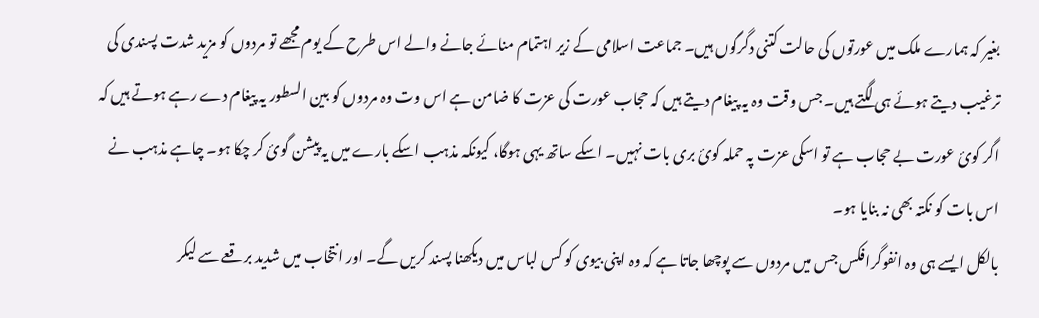بغیر کہ ہمارے ملک میں عورتوں کی حالت کتنی دگرگوں ہیں۔ جماعت اسلامی کے زیر اہتمام منائے جانے والے اس طرح کے یوم مجھے تو مردوں کو مزید شدت پسندی کی ترغیب دیتے ہوئے ہی لگتے ہیں۔ جس وقت وہ یہ پیغام دیتے ہیں کہ حجاب عورت کی عزت کا ضامن ہے اس وت وہ مردوں کو بین السطور یہ پیغام دے رہے ہوتے ہیں کہ اگر کوئ عورت بے حجاب ہے تو اسکی عزت پہ حملہ کوئ بری بات نہیں۔ اسکے ساتھ یہی ہوگا، کیونکہ مذہب اسکے بارے میں یہ پیشن گوئ کر چکا ہو۔ چاہے مذہب نے اس بات کو نکتہ بھی نہ بنایا ہو۔
بالکل ایسے ہی وہ انفوگرافکس جس میں مردوں سے پوچھا جاتا ہے کہ وہ اپنی بیوی کو کس لباس میں دیکھنا پسند کریں گے۔ اور انتخاب میں شدید برقعے سے لیکر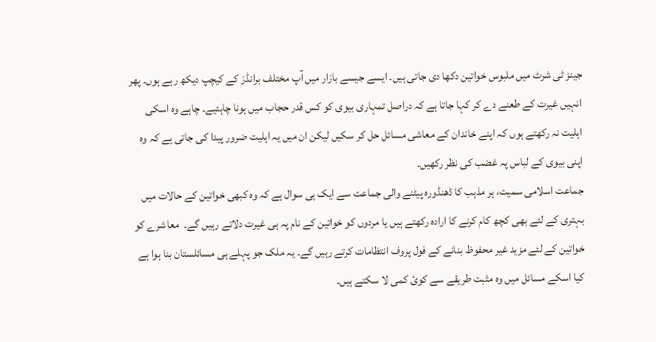جینز ٹی شرٹ میں ملبوس خواتین دکھا دی جاتی ہیں۔ ایسے جیسے بازار میں آپ مختلف برانڈز کے کیچپ دیکھ رہے ہوں۔ پھر انہیں غیرت کے طعنے دے کر کہا جاتا ہے کہ دراصل تمہاری بیوی کو کس قدر حجاب میں ہونا چاہئیے۔ چاہے وہ اسکی اہلیت نہ رکھتے ہوں کہ اپنے خاندان کے معاشی مسائل حل کر سکیں لیکن ان میں یہ اہلیت ضرور پیدا کی جاتی ہے کہ وہ اپنی بیوی کے لباس پہ غضب کی نظر رکھیں۔
جماعت اسلامی سمیت، ہر مذہب کا ڈھنڈورہ پیٹنے والی جماعت سے ایک ہی سوال ہے کہ وہ کبھی خواتین کے حالات میں بہتری کے لئے بھی کچھ کام کرنے کا ارادہ رکھتے ہیں یا مردوں کو خواتین کے نام پہ ہی غیرت دلاتے رہیں گے۔  معاشرے کو خواتین کے لئے مزید غیر محفوظ بنانے کے فول پروف انتظامات کرتے رہیں گے۔ یہ ملک جو پہلے ہی مسائلستان بنا ہوا ہے کیا اسکے مسائل میں وہ مثبت طریقے سے کوئ کمی لا سکتے ہیں۔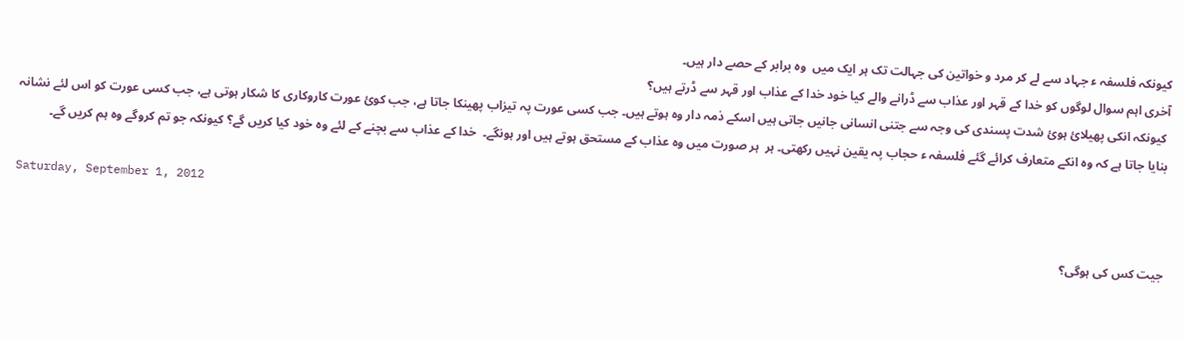کیونکہ فلسفہ ء جہاد سے لے کر مرد و خواتین کی جہالت تک ہر ایک میں  وہ برابر کے حصے دار ہیں۔
آخری اہم سوال لوگوں کو خدا کے قہر اور عذاب سے ڈرانے والے کیا خود خدا کے عذاب اور قہر سے ڈرتے ہیں؟
 کیونکہ انکی پھیلائ ہوئ شدت پسندی کی وجہ سے جتنی انسانی جانیں جاتی ہیں اسکے ذمہ دار وہ ہوتے ہیں۔ جب کسی عورت پہ تیزاب پھینکا جاتا ہے، جب کوئ عورت کاروکاری کا شکار ہوتی ہے، جب کسی عورت کو اس لئے نشانہ بنایا جاتا ہے کہ وہ انکے متعارف کرائے گئے فلسفہ ء حجاب پہ یقین نہیں رکھتی۔ ہر  ہر صورت میں وہ عذاب کے مستحق ہوتے ہیں اور ہونگے۔  خدا کے عذاب سے بچنے کے لئے وہ خود کیا کریں گے؟ کیونکہ جو تم کروگے وہ ہم کریں گے۔

Saturday, September 1, 2012

جیت کس کی ہوگی؟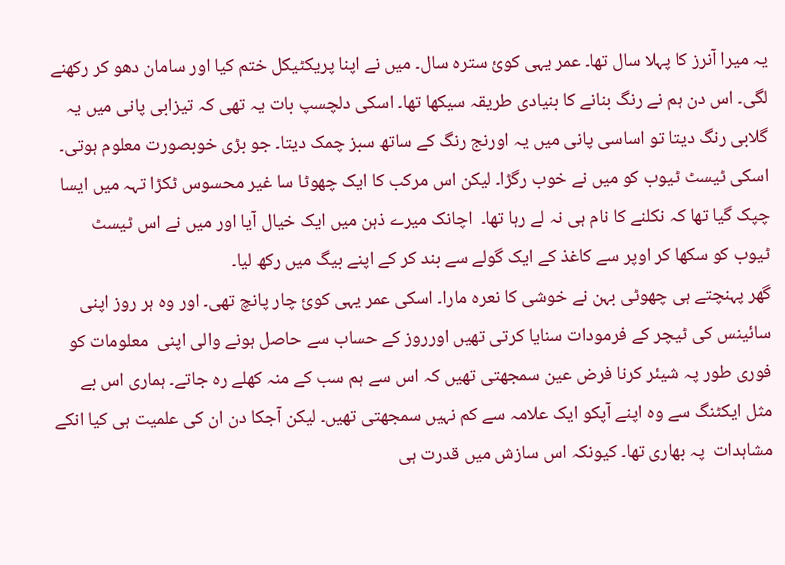یہ میرا آنرز کا پہلا سال تھا۔ عمر یہی کوئ سترہ سال۔ میں نے اپنا پریکٹیکل ختم کیا اور سامان دھو کر رکھنے لگی۔ اس دن ہم نے رنگ بنانے کا بنیادی طریقہ سیکھا تھا۔ اسکی دلچسپ بات یہ تھی کہ تیزابی پانی میں یہ گلابی رنگ دیتا تو اساسی پانی میں یہ اورنج رنگ کے ساتھ سبز چمک دیتا۔ جو بڑی خوبصورت معلوم ہوتی۔ اسکی ٹیسٹ ٹیوب کو میں نے خوب رگڑا۔ لیکن اس مرکب کا ایک چھوٹا سا غیر محسوس ٹکڑا تہہ میں ایسا چپک گیا تھا کہ نکلنے کا نام ہی نہ لے رہا تھا۔  اچانک میرے ذہن میں ایک خیال آیا اور میں نے اس ٹیسٹ ٹیوب کو سکھا کر اوپر سے کاغذ کے ایک گولے سے بند کر کے اپنے بیگ میں رکھ لیا۔
گھر پہنچتے ہی چھوٹی بہن نے خوشی کا نعرہ مارا۔ اسکی عمر یہی کوئ چار پانچ تھی۔ اور وہ ہر روز اپنی سائینس کی ٹیچر کے فرمودات سنایا کرتی تھیں اورروز کے حساب سے حاصل ہونے والی اپنی  معلومات کو فوری طور پہ شیئر کرنا فرض عین سمجھتی تھیں کہ اس سے ہم سب کے منہ کھلے رہ جاتے۔ ہماری اس بے مثل ایکٹنگ سے وہ اپنے آپکو ایک علامہ سے کم نہیں سمجھتی تھیں۔ لیکن آجکا دن ان کی علمیت ہی کیا انکے مشاہدات  پہ بھاری تھا۔ کیونکہ اس سازش میں قدرت ہی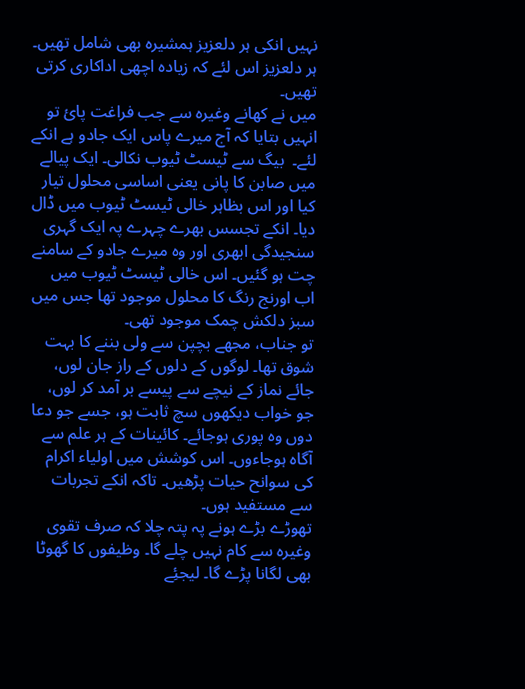نہیں انکی ہر دلعزیز ہمشیرہ بھی شامل تھیں۔ ہر دلعزیز اس لئے کہ زیادہ اچھی اداکاری کرتی تھیں۔
میں نے کھانے وغیرہ سے جب فراغت پائ تو انہیں بتایا کہ آج میرے پاس ایک جادو ہے انکے لئے۔  بیگ سے ٹیسٹ ٹیوب نکالی۔ ایک پیالے میں صابن کا پانی یعنی اساسی محلول تیار کیا اور اس بظاہر خالی ٹیسٹ ٹیوب میں ڈال دیا۔ انکے تجسس بھرے چہرے پہ ایک گہری سنجیدگی ابھری اور وہ میرے جادو کے سامنے چت ہو گئیں۔ اس خالی ٹیسٹ ٹیوب میں اب اورنج رنگ کا محلول موجود تھا جس میں سبز دلکش چمک موجود تھی۔
تو جناب، مجھے بچپن سے ولی بننے کا بہت شوق تھا۔ لوگوں کے دلوں کے راز جان لوں، جائے نماز کے نیچے سے پیسے بر آمد کر لوں، جو خواب دیکھوں سچ ثابت ہو، جسے جو دعا دوں وہ پوری ہوجائے۔ کائینات کے ہر علم سے آگاہ ہوجاءوں۔ اس کوشش میں اولیاء اکرام کی سوانح حیات پڑھیں۔ تاکہ انکے تجربات سے مستفید ہوں۔
تھوڑے بڑے ہونے پہ پتہ چلا کہ صرف تقوی وغیرہ سے کام نہیں چلے گا۔ وظیفوں کا گھوٹا بھی لگانا پڑے گا۔ لیجئِے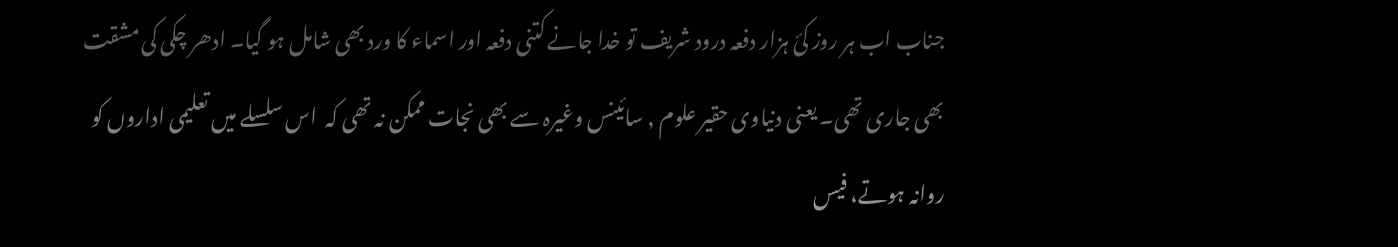جناب اب ہر روز کئ ہزار دفعہ درود شریف تو خدا جانے کتنی دفعہ اور اسماء کا ورد بھی شامل ہو گیا۔ ادھر چکی کی مشقت بھی جاری تھی۔ یعنی دنیاوی حقیر علوم , سائینس وغیرہ سے بھی نجات ممکن نہ تھی کہ  اس سلسلے میں تعلیمی اداروں کو روانہ ہوتے، فیس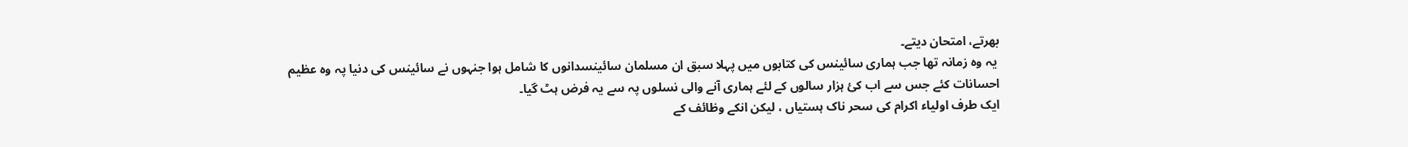بھرتے، امتحان دیتے۔
 یہ وہ زمانہ تھا جب ہماری سائینس کی کتابوں میں پہلا سبق ان مسلمان سائینسدانوں کا شامل ہوا جنہوں نے سائینس کی دنیا پہ وہ عظیم احسانات کئے جس سے اب کئ ہزار سالوں کے لئے ہماری آنے والی نسلوں پہ سے یہ فرض ہٹ گیا۔
ایک طرف اولیاء اکرام کی سحر ناک ہستیاں ، لیکن انکے وظائف کے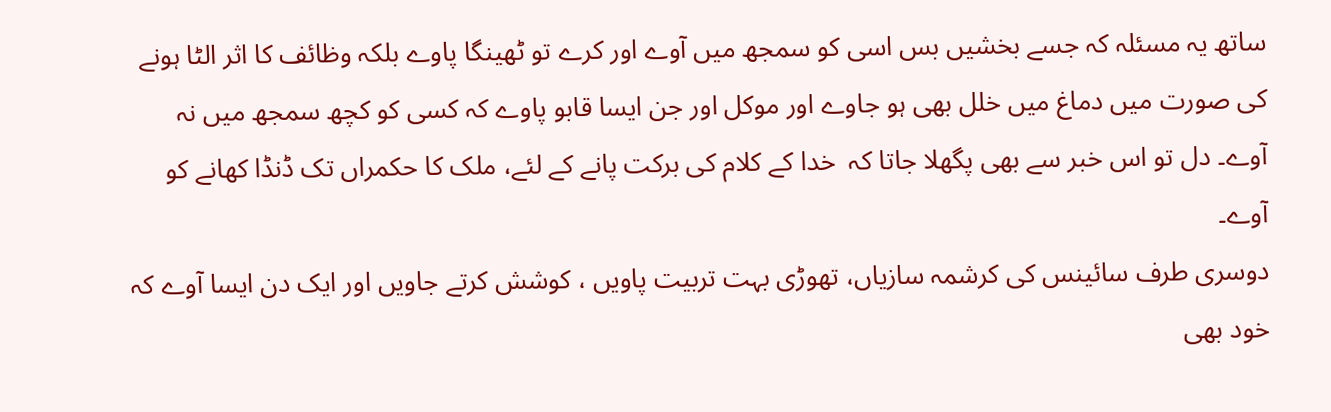ساتھ یہ مسئلہ کہ جسے بخشیں بس اسی کو سمجھ میں آوے اور کرے تو ٹھینگا پاوے بلکہ وظائف کا اثر الٹا ہونے کی صورت میں دماغ میں خلل بھی ہو جاوے اور موکل اور جن ایسا قابو پاوے کہ کسی کو کچھ سمجھ میں نہ آوے۔ دل تو اس خبر سے بھی پگھلا جاتا کہ  خدا کے کلام کی برکت پانے کے لئے، ملک کا حکمراں تک ڈنڈا کھانے کو آوے۔
دوسری طرف سائینس کی کرشمہ سازیاں، تھوڑی بہت تربیت پاویں ، کوشش کرتے جاویں اور ایک دن ایسا آوے کہ خود بھی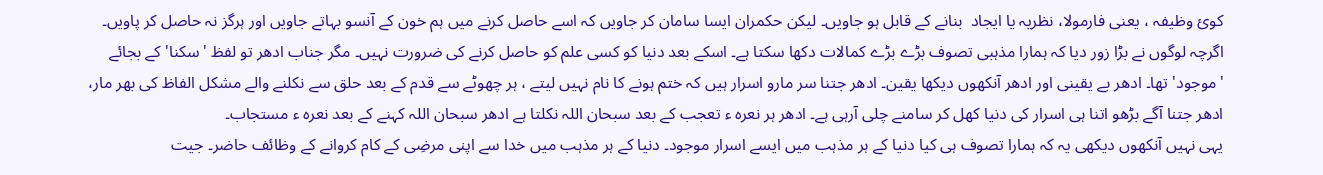کوئ وظیفہ ، یعنی فارمولا، نظریہ یا ایجاد  بنانے کے قابل ہو جاویں۔ لیکن حکمران ایسا سامان کر جاویں کہ اسے حاصل کرنے میں ہم خون کے آنسو بہاتے جاویں اور ہرگز نہ حاصل کر پاویں۔
اگرچہ لوگوں نے بڑا زور دیا کہ ہمارا مذہبی تصوف بڑے بڑے کمالات دکھا سکتا ہے۔ اسکے بعد دنیا کو کسی علم کو حاصل کرنے کی ضرورت نہیں۔ مگر جناب ادھر تو لفظ 'سکنا' کے بجائے 'موجود' تھا۔ ادھر بے یقینی اور ادھر آنکھوں دیکھا یقین۔ ادھر جتنا سر مارو اسرار ہیں کہ ختم ہونے کا نام نہیں لیتے ، ہر چھوٹے سے قدم کے بعد حلق سے نکلنے والے مشکل الفاظ کی بھر مار، ادھر جتنا آگے بڑھو اتنا ہی اسرار کی دنیا کھل کر سامنے چلی آرہی ہے۔ ادھر ہر نعرہ ء تعجب کے بعد سبحان اللہ نکلتا ہے ادھر سبحان اللہ کہنے کے بعد نعرہ ء مستجاب۔
یہی نہیں آنکھوں دیکھی یہ کہ ہمارا تصوف ہی کیا دنیا کے ہر مذہب میں ایسے اسرار موجود۔ دنیا کے ہر مذہب میں خدا سے اپنی مرضِی کے کام کروانے کے وظائف حاضر۔ جیت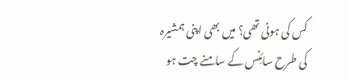کس کی ہونی تھی؟ میں بھی اپنی ہمشیرہ کی طرح سائِنس کے سامنے چت ہو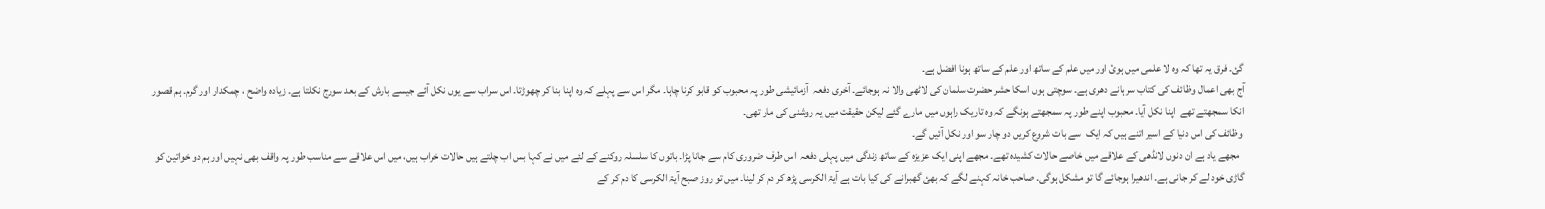گئ۔ فرق یہ تھا کہ وہ لا علمی میں ہوئ اور میں علم کے ساتھ اور علم کے ساتھ ہونا افضل ہے۔
آج بھی اعمال وظائف کی کتاب سرہانے دھری ہے۔ سوچتی ہوں اسکا حشر حضرت سلمان کی لاٹھی والا نہ ہوجائے۔ آخری دفعہ  آزمائیشی طور پہ محبوب کو قابو کرنا چاہا۔ مگر اس سے پہلے کہ وہ اپنا بنا کر چھوڑتا۔ اس سراب سے یوں نکل آئے جیسے بارش کے بعد سورج نکلتا ہے۔ زیادہ واضح ، چمکدار اور گرم۔ ہم قصور انکا سمجھتے تھے  اپنا نکل آیا۔ محبوب اپنے طور پہ سمجھتے ہونگے کہ وہ تاریک راہوں میں مارے گئے لیکن حقیقت میں یہ روشنی کی مار تھی۔
 وظائف کی اس دنیا کے اسیر اتنے ہیں کہ ایک  سے بات شروع کریں دو چار سو اور نکل آئیں گے۔
  مجھے یاد ہے ان دنوں لانڈھی کے علاقے میں خاصے حالات کشیدہ تھے۔ مجھے اپنی ایک عزیزہ کے ساتھ زندگی میں پہلی دفعہ  اس طرف ضروری کام سے جانا پڑا۔ باتوں کا سلسلہ روکنے کے لئے میں نے کہا بس اب چلتے ہیں حالات خراب ہیں، میں اس علاقے سے مناسب طور پہ واقف بھی نہیں اور ہم دو خواتین کو گاڑی خود لے کر جانی ہے۔ اندھیرا ہوجائے گا تو مشکل ہوگی۔ صاحب خانہ کہنے لگے کہ بھئ گھبرانے کی کیا بات ہے آیۃ الکرسی پڑھ کر دم کر لینا۔ میں تو روز صبح آیۃ الکرسی کا دم کر کے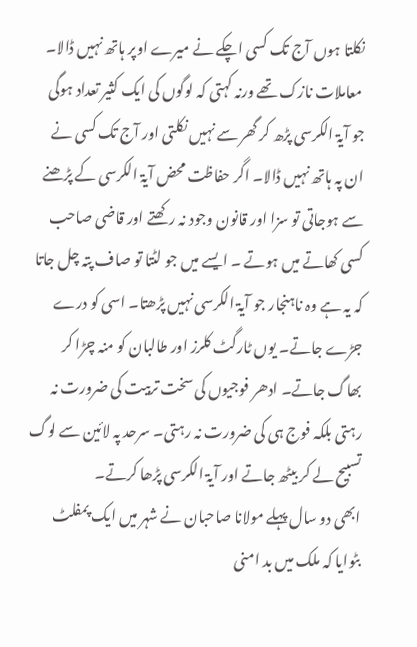نکلتا ہوں آج تک کسی اچکے نے میرے اوپر ہاتھ نہیں ڈالا۔
 معاملات نازک تھے ورنہ کہتی کہ لوگوں کی ایک کثیر تعداد ہوگی جو آیۃ الکرسی پڑھ کر گھر سے نہیں نکلتی اور آج تک کسی نے ان پہ ہاتھ نہیں ڈالا۔ اگر حفاظت محض آیۃ الکرسی کے پڑھنے سے ہوجاتی تو سزا اور قانون وجود نہ رکھتے اور قاضی صاحب کسی کھاتے میں ہوتے ۔ ایسے میں جو لٹتا تو صاف پتہ چل جاتا کہ یہ ہے وہ ناہنجار جو آیۃ الکرسی نہیں پڑھتا۔ اسی کو درے جڑے جاتے۔ یوں ٹارگٹ کلرز اور طالبان کو منہ چڑا کر بھاگ جاتے۔ ادھر فوجیوں کی سخت تربیت کی ضرورت نہ رہتی بلکہ فوج ہی کی ضرورت نہ رہتی۔ سرحد پہ لائین سے لوگ تسبیح لے کر بیٹھ جاتے اور آیۃ الکرسی پڑھا کرتے۔
ابھی دو سال پہلے مولانا صاحبان نے شہر میں ایک پمفلٹ بٹوایا کہ ملک میں بد امنی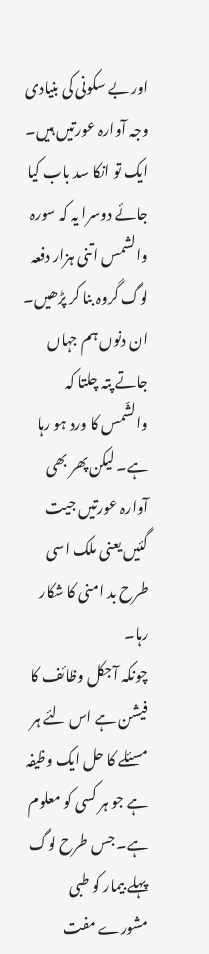اور بے سکونی کی بنیادی وجہ آوارہ عورتیں ہیں۔ ایک تو انکا سد باب کیا جائے دوسرا یہ کہ سورہ والشمس اتنی ہزار دفعہ لوگ گروہ بنا کر پڑھیں۔ ان دنوں ہم جہاں جاتے پتہ چلتا کہ والشّمس کا ورد ہو رہا ہے۔ لیکن پھر بھی آوارہ عورتیں جیت گئیں یعنی ملک اسی طرح بد امنی کا شکار رہا۔
چونکہ آجکل وظائف کا فیشن ہے اس لئے ہر مسئلے کا حل ایک وظیفہ ہے جو ہر کسی کو معلوم ہے۔ جس طرح لوگ پہلے بیمار کو طبی مشورے مفت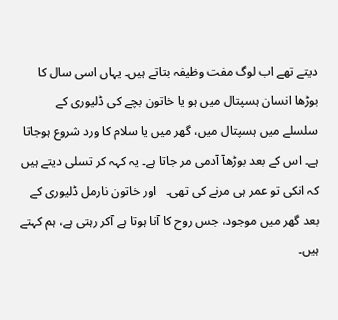دیتے تھے اب لوگ مفت وظیفہ بتاتے ہیں۔ یہاں اسی سال کا بوڑھا انسان ہسپتال میں ہو یا خاتون بچے کی ڈلیوری کے سلسلے میں ہسپتال میں، گھر میں یا سلام کا ورد شروع ہوجاتا ہے۔ اس کے بعد بوڑھآ آدمی مر جاتا ہے۔ یہ کہہ کر تسلی دیتے ہیں کہ انکی تو عمر ہی مرنے کی تھی۔   اور خاتون نارمل ڈلیوری کے بعد گھر میں موجود، جس روح کا آنا ہوتا ہے آکر رہتی ہے، ہم کہتے ہیں۔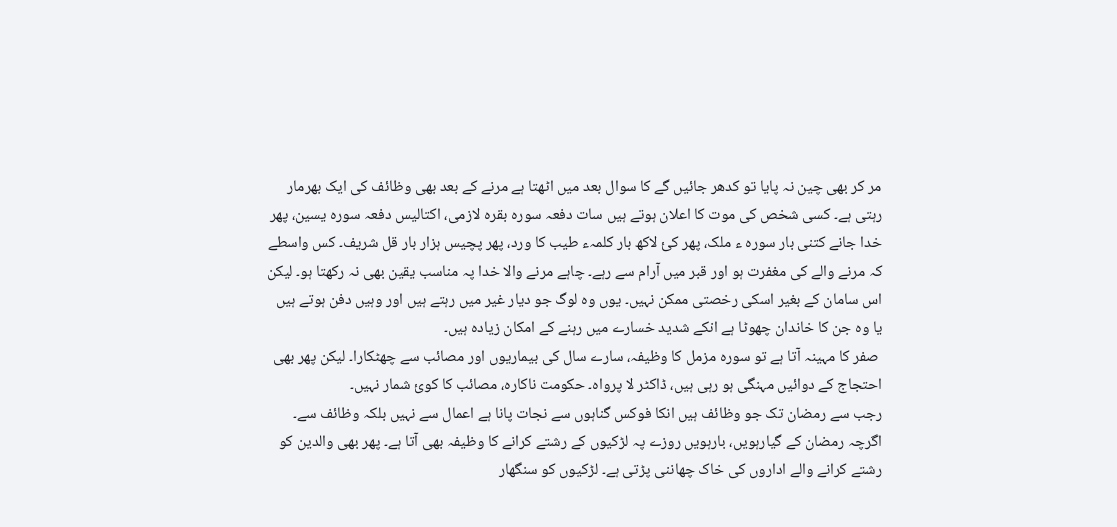مر کر بھی چین نہ پایا تو کدھر جائیں گے کا سوال بعد میں اٹھتا ہے مرنے کے بعد بھی وظائف کی ایک بھرمار رہتی ہے۔ کسی شخص کی موت کا اعلان ہوتے ہیں سات دفعہ سورہ بقرہ لازمی، اکتالیس دفعہ سورہ یسین، پھر خدا جانے کتنی بار سورہ ء ملک، پھر کئ لاکھ بار کلمہء طیب کا ورد، پھر پچیس ہزار بار قل شریف۔ کس واسطے کہ مرنے والے کی مغفرت ہو اور قبر میں آرام سے رہے۔ چاہے مرنے والا خدا پہ مناسب یقین بھی نہ رکھتا ہو۔ لیکن اس سامان کے بغیر اسکی رخصتی ممکن نہیں۔ یوں وہ لوگ جو دیار غیر میں رہتے ہیں اور وہیں دفن ہوتے ہیں یا وہ جن کا خاندان چھوٹا ہے انکے شدید خسارے میں رہنے کے امکان زیادہ ہیں۔
 صفر کا مہینہ آتا ہے تو سورہ مزمل کا وظیفہ، سارے سال کی بیماریوں اور مصائب سے چھٹکارا۔ لیکن پھر بھی احتجاج کے دوائیں مہنگی ہو رہی ہیں، ڈاکٹر لا پرواہ۔ حکومت ناکارہ، مصائب کا کوئ شمار نہیں۔
رجب سے رمضان تک جو وظائف ہیں انکا فوکس گناہوں سے نجات پانا ہے اعمال سے نہیں بلکہ وظائف سے۔ اگرچہ رمضان کے گیارہویں، بارہویں روزے پہ لڑکیوں کے رشتے کرانے کا وظیفہ بھی آتا ہے۔ پھر بھی والدین کو رشتے کرانے والے اداروں کی خاک چھاننی پڑتی ہے۔ لڑکیوں کو سنگھار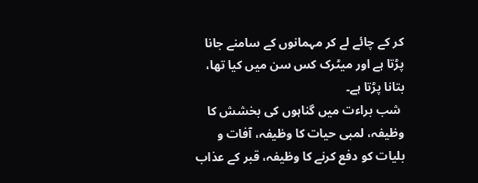کر کے چائے لے کر مہمانوں کے سامنے جانا پڑتا ہے اور میٹرک کس سن میں کیا تھا، بتانا پڑتا ہے۔
 شب براءت میں گناہوں کی بخشش کا وظیفہ، لمبی حیات کا وظیفہ، آفات و بلیات کو دفع کرنے کا وظیفہ، قبر کے عذاب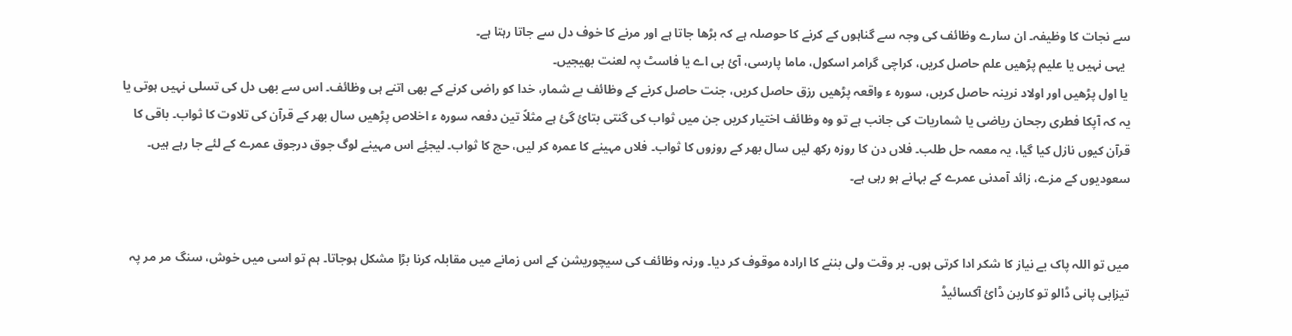سے نجات کا وظیفہ۔ ان سارے وظائف کی وجہ سے گناہوں کے کرنے کا حوصلہ ہے کہ بڑھا جاتا ہے اور مرنے کا خوف دل سے جاتا رہتا ہے۔
  یہی نہیں یا علیم پڑھیں علم حاصل کریں، کراچی گرامر اسکول، ماما پارسی، آئ بی اے یا فاسٹ پہ لعنت بھیجیں۔
 یا اول پڑھیں اور اولاد نرینہ حاصل کریں، سورہ ء واقعہ پڑھیں رزق حاصل کریں، جنت حاصل کرنے کے وظائف بے شمار، خدا کو راضی کرنے کے بھی اتنے ہی وظائف۔ اس سے بھی دل کی تسلی نہیں ہوتی یا یہ کہ آپکا فطری رجحان ریاضی یا شماریات کی جانب ہے تو وہ وظائف اختیار کریں جن میں ثواب کی گنتی بتائ گئ ہے مثلاً تین دفعہ سورہ ء اخلاص پڑھیں سال بھر کے قرآن کی تلاوت کا ثواب۔ باقی کا قرآن کیوں نازل کیا گیا، یہ معمہ حل طلب۔ فلاں دن کا روزہ رکھ لیں سال بھر کے روزوں کا ثواب۔ فلاں مہینے کا عمرہ کر لیں، حج کا ثواب۔ لیجئِے اس مہینے لوگ جوق درجوق عمرے کے لئے جا رہے ہیں۔ سعودیوں کے مزے، زائد آمدنی عمرے کے بہانے ہو رہی ہے۔


میں تو اللہ پاک بے نیاز کا شکر ادا کرتی ہوں۔ بر وقت ولی بننے کا ارادہ موقوف کر دیا۔ ورنہ وظائف کی سیچوریشن کے اس زمانے میں مقابلہ کرنا بڑا مشکل ہوجاتا۔ ہم تو اسی میں خوش، سنگ مر مر پہ تیزابی پانی ڈالو تو کاربن ڈائ آکسائیڈ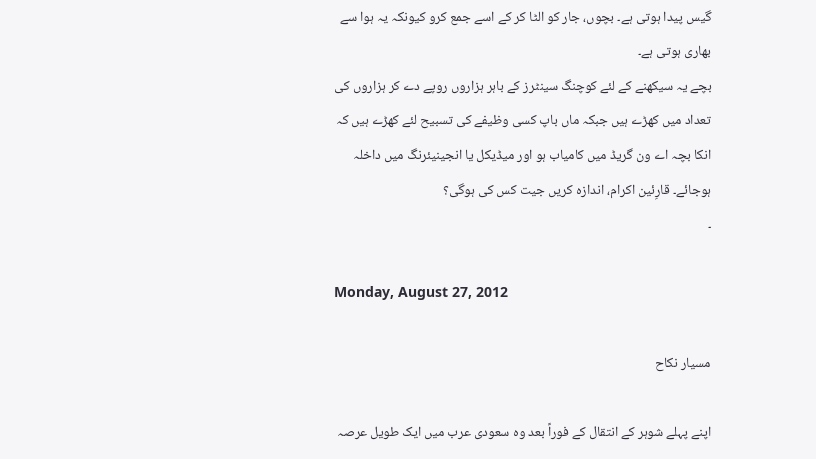گیس پیدا ہوتی ہے۔ بچوں، جار کو الٹا کر کے اسے جمع کرو کیونکہ یہ ہوا سے بھاری ہوتی ہے۔
بچے یہ سیکھنے کے لئے کوچنگ سینٹرز کے باہر ہزاروں روپے دے کر ہزاروں کی تعداد میں کھڑے ہیں جبکہ ماں باپ کسی وظیفے کی تسبیح لئے کھڑے ہیں کہ انکا بچہ اے ون گریڈ میں کامیاب ہو اور میڈیکل یا انجینیئرنگ میں داخلہ ہوجائے۔ قارِئین اکرام، اندازہ کریں جیت کس کی ہوگی؟
۔

Monday, August 27, 2012

مسیار نکاح

اپنے پہلے شوہر کے انتقال کے فوراً بعد وہ سعودی عرب میں ایک طویل عرصہ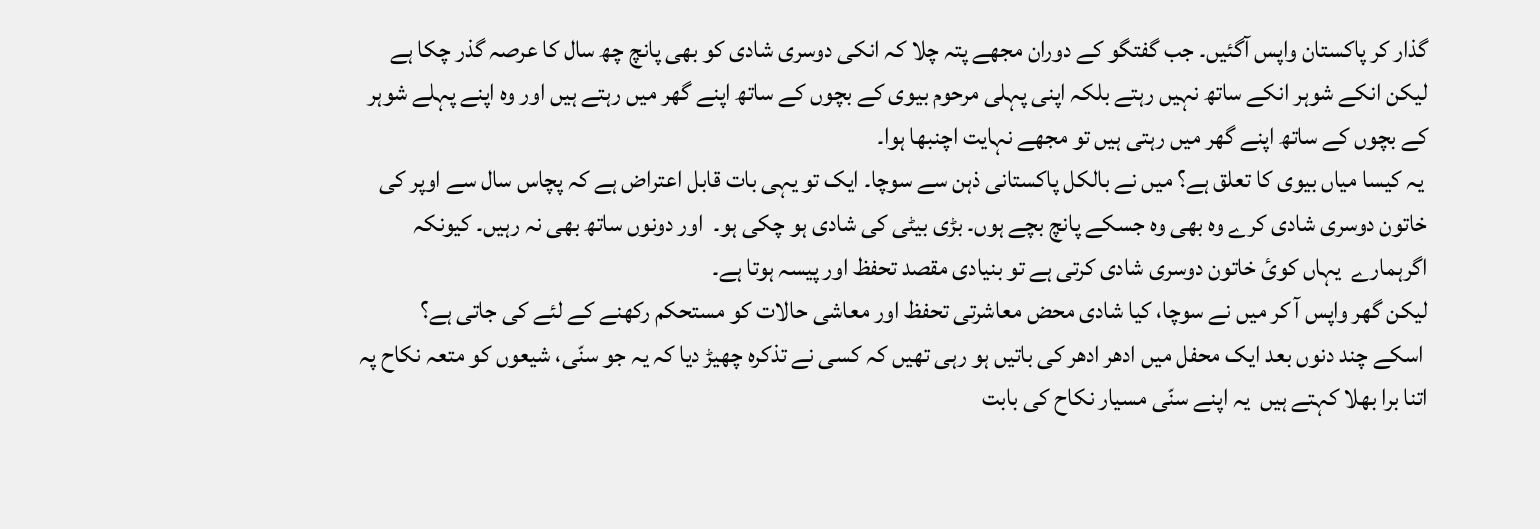گذار کر پاکستان واپس آگئیں۔ جب گفتگو کے دوران مجھے پتہ چلا کہ انکی دوسری شادی کو بھی پانچ چھ سال کا عرصہ گذر چکا ہے لیکن انکے شوہر انکے ساتھ نہیں رہتے بلکہ اپنی پہلی مرحوم بیوی کے بچوں کے ساتھ اپنے گھر میں رہتے ہیں اور وہ اپنے پہلے شوہر کے بچوں کے ساتھ اپنے گھر میں رہتی ہیں تو مجھے نہایت اچنبھا ہوا۔
 یہ کیسا میاں بیوی کا تعلق ہے؟ میں نے بالکل پاکستانی ذہن سے سوچا۔ ایک تو یہی بات قابل اعتراض ہے کہ پچاس سال سے اوپر کی خاتون دوسری شادی کرے وہ بھی وہ جسکے پانچ بچے ہوں۔ بڑی بیٹی کی شادی ہو چکی ہو۔  اور دونوں ساتھ بھی نہ رہیں۔ کیونکہ اگرہمارے  یہاں کوئ خاتون دوسری شادی کرتی ہے تو بنیادی مقصد تحفظ اور پیسہ ہوتا ہے۔
لیکن گھر واپس آ کر میں نے سوچا، کیا شادی محض معاشرتی تحفظ اور معاشی حالات کو مستحکم رکھنے کے لئے کی جاتی ہے؟
 اسکے چند دنوں بعد ایک محفل میں ادھر ادھر کی باتیں ہو رہی تھیں کہ کسی نے تذکرہ چھیڑ دیا کہ یہ جو سنّی، شیعوں کو متعہ نکاح پہ اتنا برا بھلا کہتے ہیں  یہ اپنے سنّی مسیار نکاح کی بابت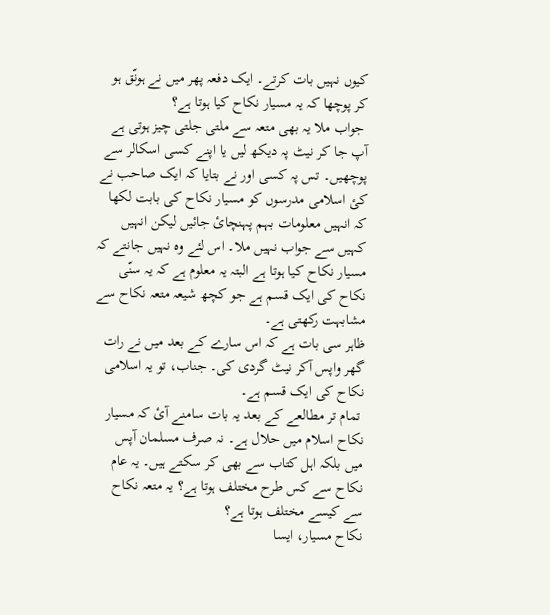کیوں نہیں بات کرتے۔ ایک دفعہ پھر میں نے ہونّق ہو کر پوچھا کہ یہ مسیار نکاح کیا ہوتا ہے؟
 جواب ملا یہ بھی متعہ سے ملتی جلتی چیز ہوتی ہے آپ جا کر نیٹ پہ دیکھ لیں یا اپنے کسی اسکالر سے پوچھیں۔ تس پہ کسی اور نے بتایا کہ ایک صاحب نے کئ اسلامی مدرسوں کو مسیار نکاح کی بابت لکھا کہ انہیں معلومات بہم پہنچائ جائیں لیکن انہیں کہیں سے جواب نہیں ملا۔ اس لئے وہ نہیں جانتے کہ مسیار نکاح کیا ہوتا ہے البتہ یہ معلوم ہے کہ یہ سنّی نکاح کی ایک قسم ہے جو کچھ شیعہ متعہ نکاح سے مشابہت رکھتی ہے۔
ظاہر سی بات ہے کہ اس سارے کے بعد میں نے رات گھر واپس آکر نیٹ گردی کی۔ جناب، تو یہ اسلامی نکاح کی ایک قسم ہے۔
 تمام تر مطالعے کے بعد یہ بات سامنے آئ کہ مسیار نکاح اسلام میں حلال ہے۔ نہ صرف مسلمان آپس میں بلکہ اہل کتاب سے بھی کر سکتے ہیں۔ یہ عام نکاح سے کس طرح مختلف ہوتا ہے؟ یہ متعہ نکاح سے کیسے مختلف ہوتا ہے؟
نکاح مسیار، ایسا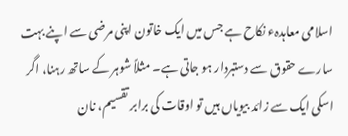اسلامی معاہدہء نکاح ہے جس میں ایک خاتون اپنی مرضی سے اپنے بہت سارے حقوق سے دستبردار ہو جاتی ہے۔ مثلاً شوہر کے ساتھ رہنا، اگر اسکی ایک سے زائد بیویاں ہیں تو اوقات کی برابر تقسیم، نان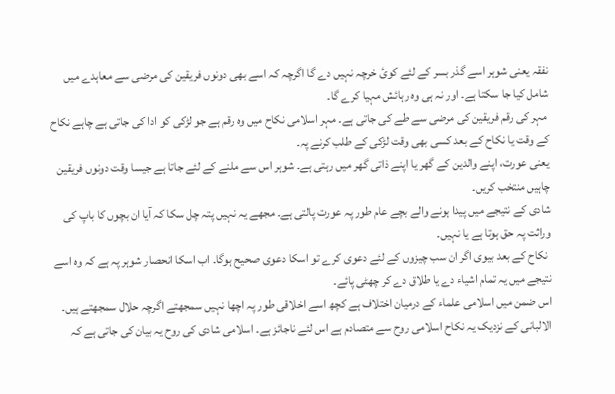نفقہ یعنی شوہر اسے گذر بسر کے لئے کوئ خرچہ نہیں دے گا اگرچہ کہ اسے بھی دونوں فریقین کی مرضی سے معاہدے میں شامل کیا جا سکتا ہے۔ اور نہ ہی وہ رہائش مہیا کرے گا۔
 مہر کی رقم فریقین کی مرضی سے طے کی جاتی ہے۔ مہر اسلامی نکاح میں وہ رقم ہے جو لڑکی کو ادا کی جاتی ہے چاہے نکاح کے وقت یا نکاح کے بعد کسی بھی وقت لڑکی کے طلب کرنے پہ۔
یعنی عورت، اپنے والدین کے گھر یا اپنے ذاتی گھر میں رہتی ہے۔ شوہر اس سے ملنے کے لئے جاتا ہے جیسا وقت دونوں فریقین چاہیں منتخب کریں۔
شادی کے نتیجے میں پیدا ہونے والے بچے عام طور پہ عورت پالتی ہے۔ مجھے یہ نہیں پتہ چل سکا کہ آیا ان بچوں کا باپ کی وراثت پہ حق ہوتا ہے یا نہیں۔
 نکاح کے بعد بیوی اگر ان سب چیزوں کے لئے دعوی کرے تو اسکا دعوی صحیح ہوگا۔ اب اسکا انحصار شوہر پہ ہے کہ وہ اسے نتیجے میں یہ تمام اشیاء دے یا طلاق دے کر چھٹی پائے۔
اس ضمن میں اسلامی علماء کے درمیان اختلاف ہے کچھ اسے اخلاقی طور پہ اچھا نہیں سمجھتے اگرچہ حلال سمجھتے ہیں۔ الالبانی کے نزدیک یہ نکاح اسلامی روح سے متصادم ہے اس لئے ناجائز ہے۔ اسلامی شادی کی روح یہ بیان کی جاتی ہے کہ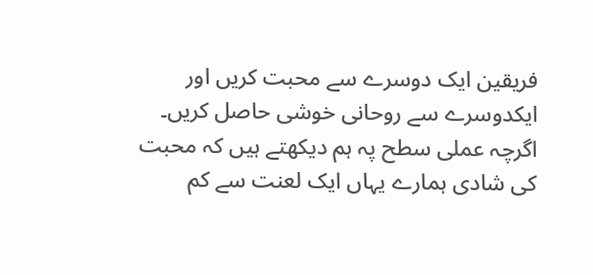فریقین ایک دوسرے سے محبت کریں اور ایکدوسرے سے روحانی خوشی حاصل کریں۔  اگرچہ عملی سطح پہ ہم دیکھتے ہیں کہ محبت کی شادی ہمارے یہاں ایک لعنت سے کم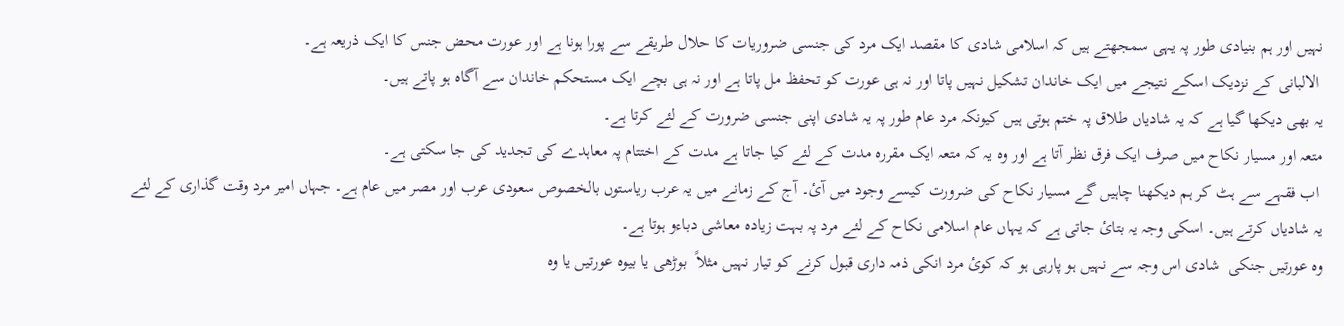نہیں اور ہم بنیادی طور پہ یہی سمجھتے ہیں کہ اسلامی شادی کا مقصد ایک مرد کی جنسی ضروریات کا حلال طریقے سے پورا ہونا ہے اور عورت محض جنس کا ایک ذریعہ ہے۔
 الالبانی کے نزدیک اسکے نتیجے میں ایک خاندان تشکیل نہیں پاتا اور نہ ہی عورت کو تحفظ مل پاتا ہے اور نہ ہی بچے ایک مستحکم خاندان سے آگاہ ہو پاتے ہیں۔
یہ بھی دیکھا گیا ہے کہ یہ شادیاں طلاق پہ ختم ہوتی ہیں کیونکہ مرد عام طور پہ یہ شادی اپنی جنسی ضرورت کے لئے کرتا ہے۔
متعہ اور مسیار نکاح میں صرف ایک فرق نظر آتا ہے اور وہ یہ کہ متعہ ایک مقررہ مدت کے لئے کیا جاتا ہے مدت کے اختتام پہ معاہدے کی تجدید کی جا سکتی ہے۔
 اب فقہے سے ہٹ کر ہم دیکھنا چاہیں گے مسیار نکاح کی ضرورت کیسے وجود میں آئ۔ آج کے زمانے میں یہ عرب ریاستوں بالخصوص سعودی عرب اور مصر میں عام ہے۔ جہاں امیر مرد وقت گذاری کے لئے یہ شادیاں کرتے ہیں۔ اسکی وجہ یہ بتائ جاتی ہے کہ یہاں عام اسلامی نکاح کے لئے مرد پہ بہت زیادہ معاشی دباءو ہوتا ہے۔
وہ عورتیں جنکی  شادی اس وجہ سے نہیں ہو پارہی ہو کہ کوئ مرد انکی ذمہ داری قبول کرنے کو تیار نہیں مثلاً  بوڑھی یا بیوہ عورتیں یا وہ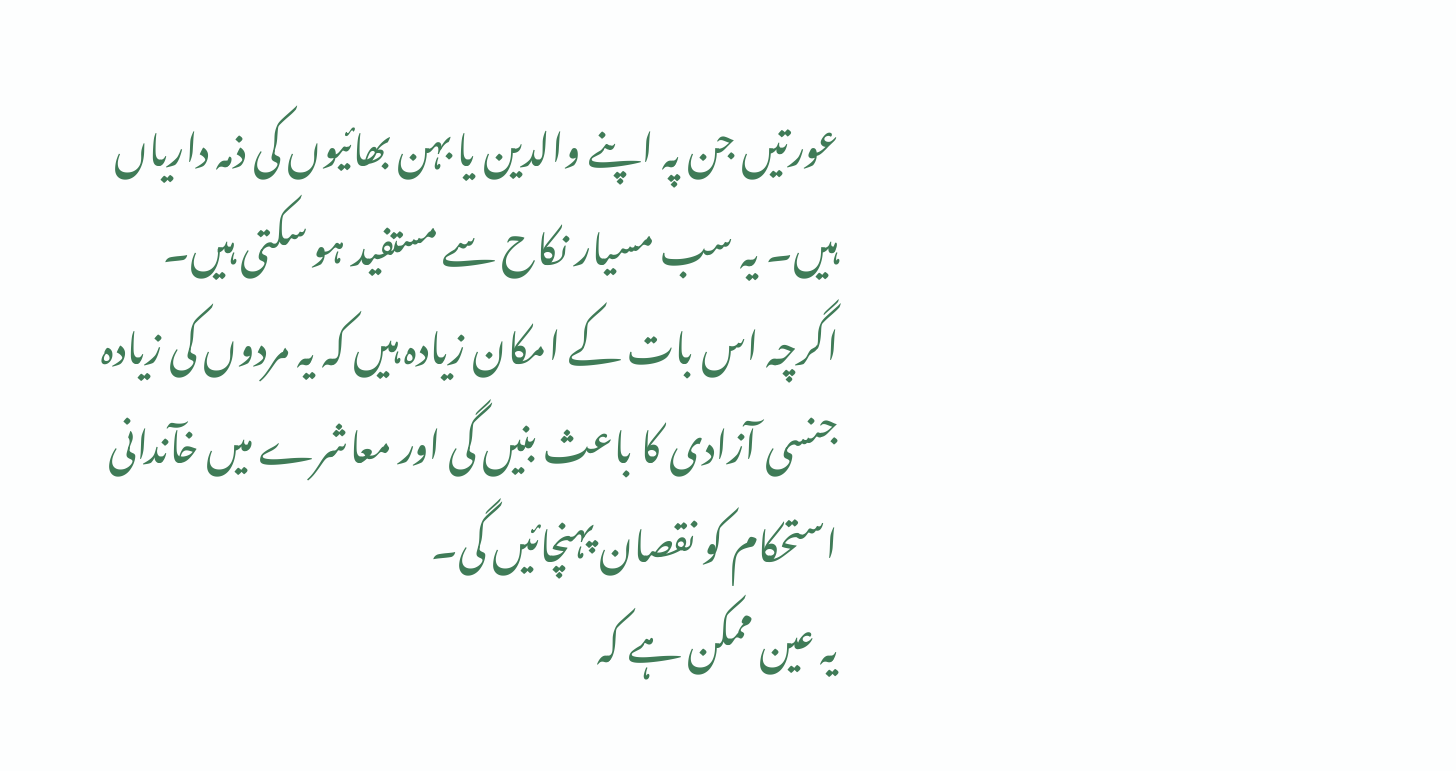عورتیں جن پہ اپنے والدین یا بہن بھائیوں کی ذمہ داریاں ہیں۔ یہ سب مسیار نکاح سے مستفید ہو سکتی ہیں۔ اگرچہ اس بات کے امکان زیادہ ہیں کہ یہ مردوں کی زیادہ جنسی آزادی کا باعث بنیں گی اور معاشرے میں خآندانی استحکام کو نقصان پہنچائیں گی۔
یہ عین ممکن ہے کہ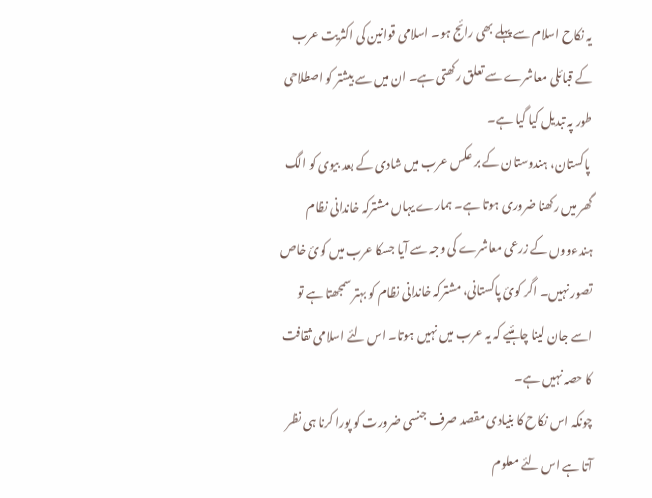یہ نکاح اسلام سے پہلے بھی رائج ہو۔ اسلامی قوانین کی اکثریت عرب کے قبائلی معاشرے سے تعلق رکھتی ہے۔ ان میں سے بیشتر کو اصطلاحی طور پہ تبدیل کیا گیا ہے۔
 پاکستان، ہندوستان کے بر عکس عرب میں شادی کے بعد بیوی کو الگ گھر میں رکھنا ضروری ہوتا ہے۔ ہمارے یہاں مشترکہ خاندانی نظام ہندءووں کے زرعی معاشرے کی وجہ سے آیا جسکا عرب میں کوئ خاص تصور نہیں۔ اگر کوئ پاکستانی، مشترکہ خاندانی نظام کو بہتر سمجھتا ہے تو اسے جان لینا چاہئیے کہ یہ عرب میں نہیں ہوتا۔ اس لئے اسلامی ثقافت کا حصہ نہیں ہے۔
چونکہ اس نکاح کا بنیادی مقصد صرف جنسی ضرورت کو پورا کرنا ہی نظر آتا ہے اس لئے معلوم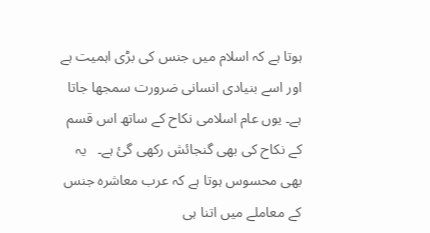ہوتا ہے کہ اسلام میں جنس کی بڑی اہمیت ہے اور اسے بنیادی انسانی ضرورت سمجھا جاتا ہے۔ یوں عام اسلامی نکاح کے ساتھ اس قسم کے نکاح کی بھی گنجائش رکھی گئ ہے۔   یہ بھی محسوس ہوتا ہے کہ عرب معاشرہ جنس کے معاملے میں اتنا ہی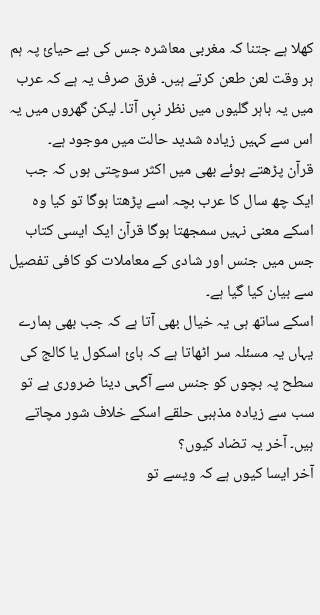کھلا ہے جتنا کہ مغربی معاشرہ جس کی بے حیائ پہ ہم ہر وقت لعن طعن کرتے ہیں۔ فرق صرف یہ ہے کہ عرب میں یہ باہر گلیوں میں نظر نہِں آتا۔ لیکن گھروں میں یہ اس سے کہیں زیادہ شدید حالت میں موجود ہے۔
قرآن پڑھتے ہوئے بھی میں اکثر سوچتی ہوں کہ جب ایک چھ سال کا عرب بچہ اسے پڑھتا ہوگا تو کیا وہ اسکے معنی نہیں سمجھتا ہوگا قرآن ایک ایسی کتاب جس میں جنس اور شادی کے معاملات کو کافی تفصیل سے بیان کیا گیا ہے۔
اسکے ساتھ ہی یہ خیال بھی آتا ہے کہ جب بھی ہمارے یہاں یہ مسئلہ سر اٹھاتا ہے کہ ہائ اسکول یا کالج کی سطح پہ بچوں کو جنس سے آگہی دینا ضروری ہے تو سب سے زیادہ مذہبی حلقے اسکے خلاف شور مچاتے ہیں۔ آخر یہ تضاد کیوں؟
آخر ایسا کیوں ہے کہ ویسے تو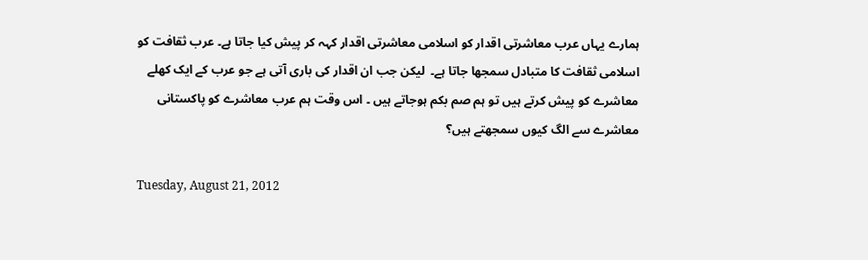ہمارے یہاں عرب معاشرتی اقدار کو اسلامی معاشرتی اقدار کہہ کر پیش کیا جاتا ہے۔ عرب ثقافت کو اسلامی ثقافت کا متبادل سمجھا جاتا ہے۔  لیکن جب ان اقدار کی باری آتی ہے جو عرب کے ایک کھلے معاشرے کو پیش کرتے ہیں تو ہم صم بکم ہوجاتے ہیں ۔ اس وقت ہم عرب معاشرے کو پاکستانی معاشرے سے الگ کیوں سمجھتے ہیں؟

Tuesday, August 21, 2012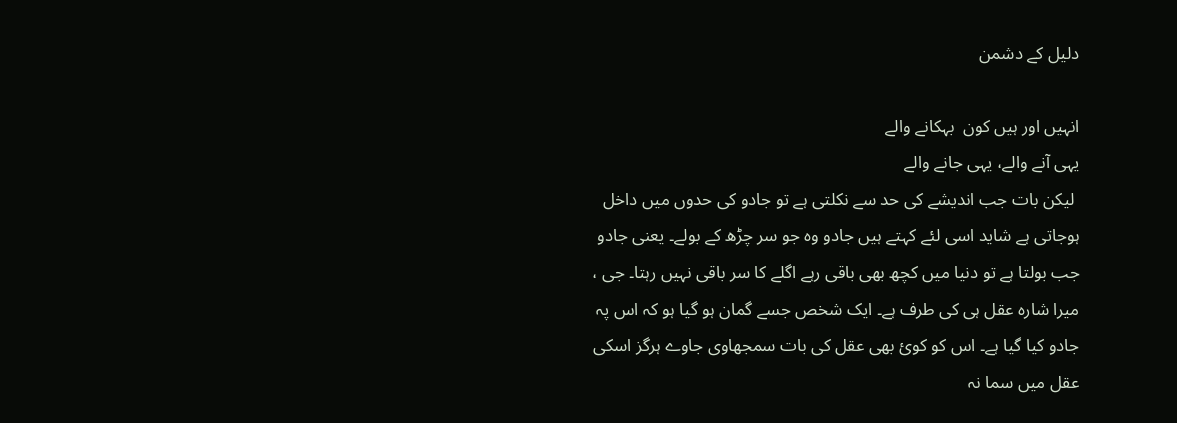دلیل کے دشمن

انہیں اور ہیں کون  بہکانے والے
یہی آنے والے، یہی جانے والے
 لیکن بات جب اندیشے کی حد سے نکلتی ہے تو جادو کی حدوں میں داخل ہوجاتی ہے شاید اسی لئے کہتے ہیں جادو وہ جو سر چڑھ کے بولے۔ یعنی جادو جب بولتا ہے تو دنیا میں کچھ بھی باقی رہے اگلے کا سر باقی نہیں رہتا۔ جی ، میرا شارہ عقل ہی کی طرف ہے۔ ایک شخص جسے گمان ہو گیا ہو کہ اس پہ جادو کیا گیا ہے۔ اس کو کوئ بھی عقل کی بات سمجھاوی جاوے ہرگز اسکی عقل میں سما نہ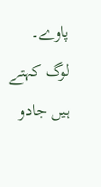پاوے۔
لوگ کہتے ہیں جادو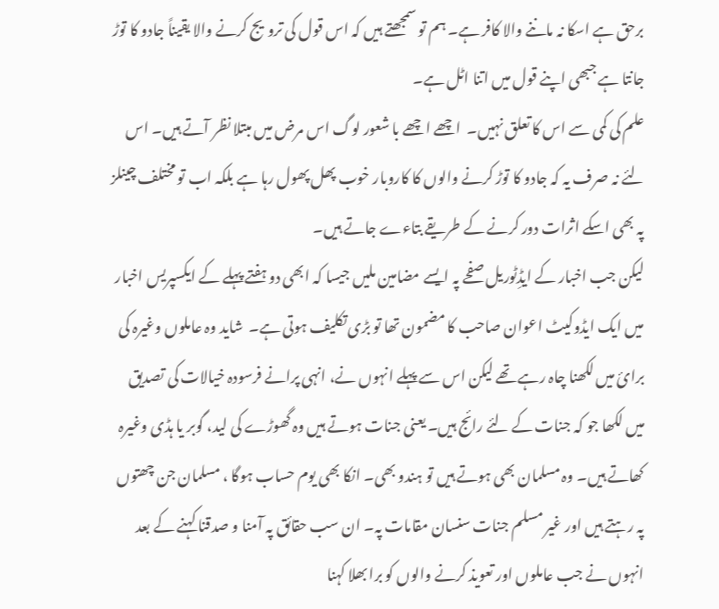برحق ہے اسکا نہ ماننے والا کافر ہے۔ ہم تو سمجھتے ہیں کہ اس قول کی ترویج کرنے والا یقیناً جادو کا توڑ جانتا ہے جبھی اپنے قول میں اتنا اٹل ہے۔
علم کی کمی سے اس کا تعلق نہیں۔  اچھے اچھے با شعور لوگ اس مرض میں مبتلا نظر آتے ہیں۔ اس لئے نہ صرف یہ کہ جادو کا توڑ کرنے والوں کا کاروبار خوب پھل پھول رہا ہے بلکہ اب تو مختلف چینلز پہ بھی اسکے اثرات دور کرنے کے طریقے بتاءے جاتے ہیں۔
لیکن جب اخبار کے ایڈِٹوریل صفحے پہ ایسے مضامین ملیں جیسا کہ ابھی دو ہفتے پہلے کے ایکسپریس اخبار میں ایک ایڈوکیٹ اعوان صاحب کا مضمون تھا تو بڑی تکلیف ہوتی ہے۔  شاید وہ عاملوں وغیرہ کی برائ میں لکھنا چاہ رہے تھے لیکن اس سے پہلے انہوں نے، انہی پرانے فرسودہ خیالات کی تصدیق میں لکھا جو کہ جنات کے لئے رائج ہیں۔ یعنی جنات ہوتے ہیں وہ گھوڑے کی لید، گوبر یا ہڈی وغیرہ کھاتے ہیں۔ وہ مسلمان بھی ہوتے ہیں تو ہندو بھی۔ انکا بھی یوم حساب ہوگا ، مسلمان جن چھتوں پہ رہتے ہیں اور غیر مسلم جنات سنسان مقامات پہ۔ ان سب حقائق پہ آمنا و صدقنا کہنے کے بعد انہوں نے جب عاملوں اور تعویذ کرنے والوں کو برا بھلا کہنا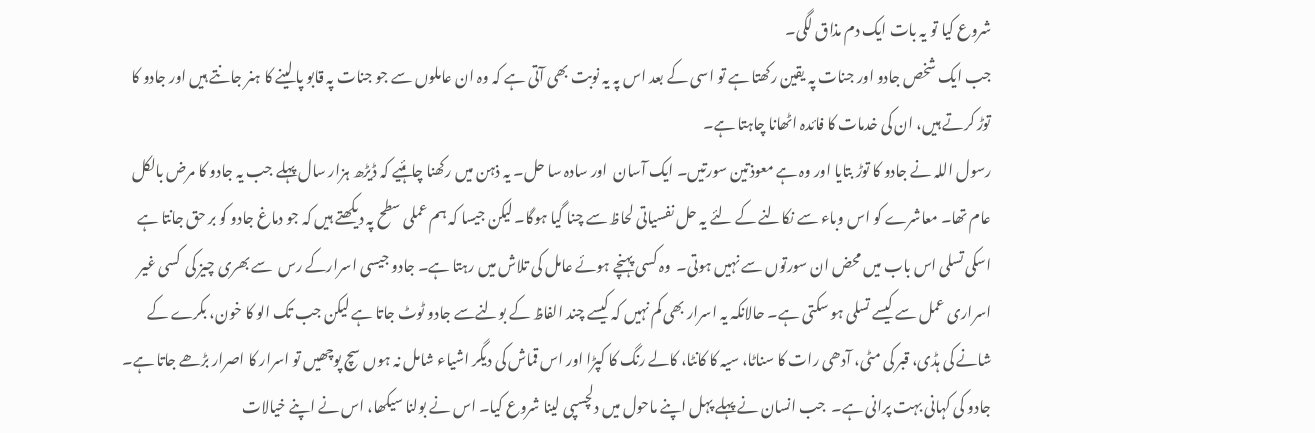شروع کیا تو یہ بات ایک دم مذاق لگی۔
جب ایک شخص جادو اور جنات پہ یقین رکھتا ہے تو اسی کے بعد اس پہ یہ نوبت بھی آتی ہے کہ وہ ان عاملوں سے جو جنات پہ قابو پا لینے کا ہنر جانتے ہیں اور جادو کا توڑ کرتے ہیں، ان کی خدمات کا فائدہ اٹھانا چاہتا ہے۔
رسول اللہ نے جادو کا توڑ بتایا اور وہ ہے معوذتین سورتیں۔ ایک آسان  اور سادہ سا حل۔ یہ ذہن میں رکھنا چاہئیے کہ ڈیڑھ ہزار سال پہلے جب یہ جادو کا مرض بالکل عام تھا۔ معاشرے کو اس وباء سے نکالنے کے لئے یہ حل نفسیاتی لحاظ سے چنا گیا ہوگا۔ لیکن جیسا کہ ہم عملی سطح پہ دیکھتے ہیں کہ جو دماغ جادو کو بر حق جانتا ہے اسکی تسلی اس باب میں محض ان سورتوں سے نہیں ہوتی۔  وہ کسی پہنچے ہوئے عامل کی تلاش میں رہتا ہے۔ جادو جیسی اسرارکے رس  سے بھری چیز کی  کسی غیر اسراری عمل سے کیسے تسلی ہو سکتی ہے۔ حالانکہ یہ اسرار بھی کم نہیں کہ کیسے چند الفاظ کے بولنےسے جادو ٹوٹ جاتا ہے لیکن جب تک الو کا خون، بکرے کے شانے کی ہڈی، قبر کی مٹی، آدھی رات کا سناٹا، سیہ کا کانٹا، کالے رنگ کا کپڑا اور اس قماش کی دیگر اشیاء شامل نہ ہوں سچ پوچھیں تو اسرار کا اصرار بڑھے جاتا ہے۔
جادو کی کہانی بہت پرانی ہے۔  جب انسان نے پہلے پہل اپنے ماحول میں دلچسپی لینا شروع کیا۔ اس نے بولنا سیکھا، اس نے اپنے خیالات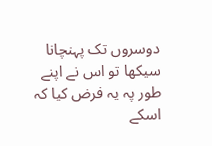دوسروں تک پہنچانا سیکھا تو اس نے اپنے طور پہ یہ فرض کیا کہ اسکے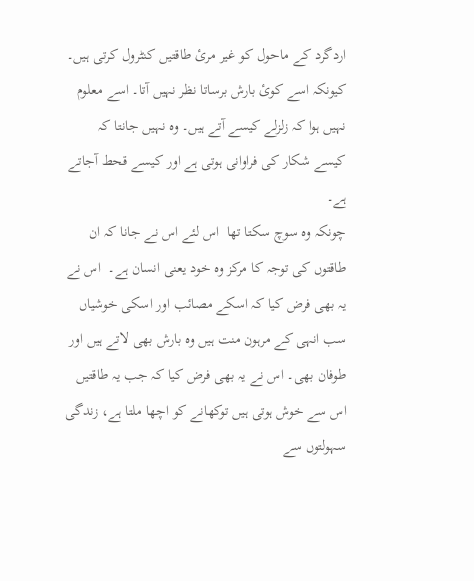اردگرد کے ماحول کو غیر مرئ طاقتیں کنٹرول کرتی ہیں۔ کیونکہ اسے کوئ بارش برساتا نظر نہیں آتا۔ اسے معلوم نہیں ہوا کہ زلزلے کیسے آتے ہیں۔ وہ نہیں جانتا کہ کیسے شکار کی فراوانی ہوتی ہے اور کیسے قحط آجاتے ہے۔
چونکہ وہ سوچ سکتا تھا  اس لئے اس نے جانا کہ ان طاقتوں کی توجہ کا مرکز وہ خود یعنی انسان ہے۔  اس نے یہ بھی فرض کیا کہ اسکے مصائب اور اسکی خوشیاں سب انہی کے مرہون منت ہیں وہ بارش بھی لاتے ہیں اور طوفان بھی۔ اس نے یہ بھی فرض کیا کہ جب یہ طاقتیں اس سے خوش ہوتی ہیں توکھانے کو اچھا ملتا ہے، زندگی سہولتوں سے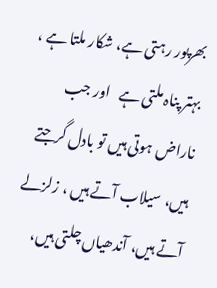بھرپور رہتی ہے، شکار ملتا ہے ، بہتر پناہ ملتی ہے   اور جب ناراض ہوتی ہیں تو بادل گرجتے ہیں، سیلاب آتے ہیں ، زلزلے آتے ہیں، آندھیاں چلتی ہیں،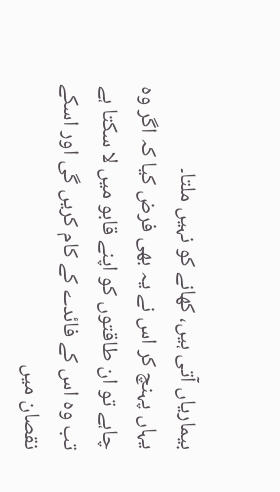بیماریاں آتی ہیں، کھانے کو نہیں ملتا۔
یہاں پہنچ کر اس نے یہ بھی فرض کیا کہ اگر وہ چاہے تو ان طاقتوں کو اپنے قابو میں لا سکتا ہے تب وہ اس کے فائدے کے کام کریں گی اور اسکے نقصان میں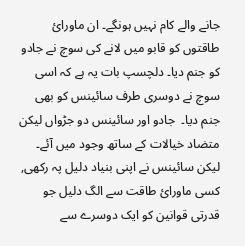جانے والے کام نہیں ہونگے۔ ان ماورائ طاقتوں کو قابو میں لانے کی سوچ نے جادو کو جنم دیا۔ دلچسپ بات یہ ہے کہ اسی سوچ نے دوسری طرف سائینس کو بھی جنم دیا۔  جادو اور سائینس دو جڑواں لیکن متضاد خیالات کے ساتھ وجود میں آئے۔ لیکن سائینس نے اپنی بنیاد دلیل پہ رکھی, کسی ماورائ طاقت سے الگ دلیل جو قدرتی قوانین کو ایک دوسرے سے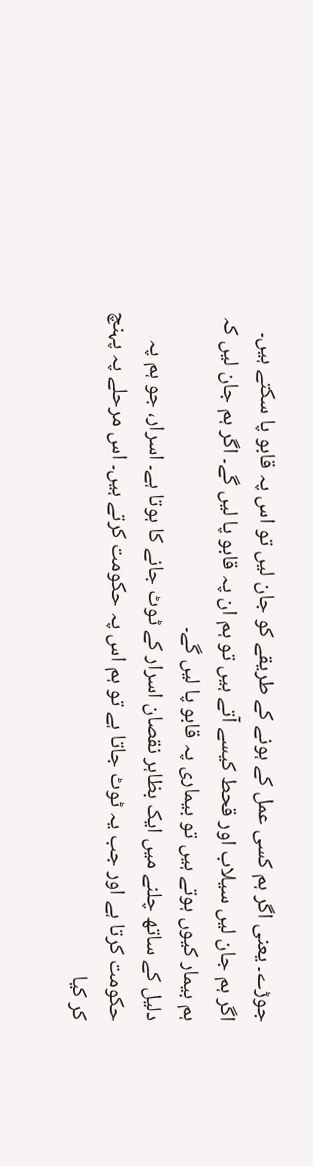جوڑے۔ یعنی اگر ہم کسی عمل کے ہونے کے طریقے کو جان لیں تو اس پہ قابو پا سکتے ہیں۔ اگر ہم جان لیں سیلاب اور قحط کیسے آتے ہیں تو ہم ان پہ قابو پا لیں گے۔ اگر ہم جان لیں کہ ہم بیمار کیوں ہوتے ہیں تو بیماری پہ قابو پا لیں گے۔
دلیل کے ساتھ چلنے میں ایک بظاہر نقصان اسرار کے ٹوٹ جانے کا ہوتا ہے۔ اسرار، جو ہم پہ حکومت کرتا ہے اور جب یہ ٹوٹ جاتا ہے تو ہم اس پہ حکومت کرتے ہیں۔ اس مرحلے پہ پہنچ کر کیا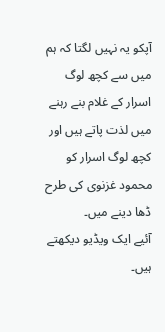آپکو یہ نہیں لگتا کہ ہم میں سے کچھ لوگ اسرار کے غلام بنے رہنے میں لذت پاتے ہیں اور کچھ لوگ اسرار کو محمود غزنوی کی طرح ڈھا دینے میں۔
آئیے ایک ویڈیو دیکھتے ہیں۔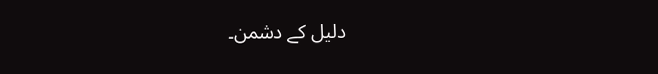دلیل کے دشمن۔